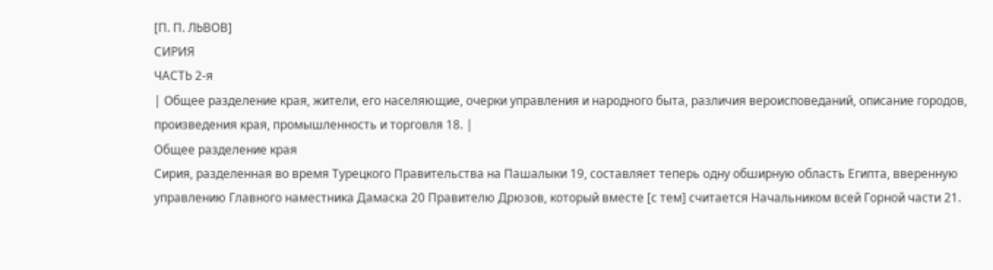[П. П. ЛЬВОВ]
СИРИЯ
ЧАСТЬ 2-я
| Общее разделение края, жители, его населяющие, очерки управления и народного быта, различия вероисповеданий, описание городов, произведения края, промышленность и торговля 18. |
Общее разделение края
Сирия, разделенная во время Турецкого Правительства на Пашалыки 19, составляет теперь одну обширную область Египта, вверенную управлению Главного наместника Дамаска 20 Правителю Дрюзов, который вместе [с тем] считается Начальником всей Горной части 21.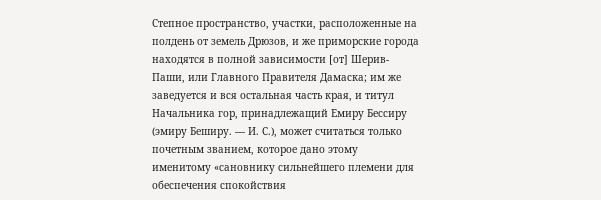Степное пространство, участки, расположенные на полдень от земель Дрюзов, и же приморские города находятся в полной зависимости [от] Шерив-Паши, или Главного Правителя Дамаска; им же заведуется и вся остальная часть края, и титул Начальника гор, принадлежащий Емиру Бессиру (эмиру Беширу. — И. С.), может считаться только почетным званием, которое дано этому именитому «сановнику сильнейшего племени для обеспечения спокойствия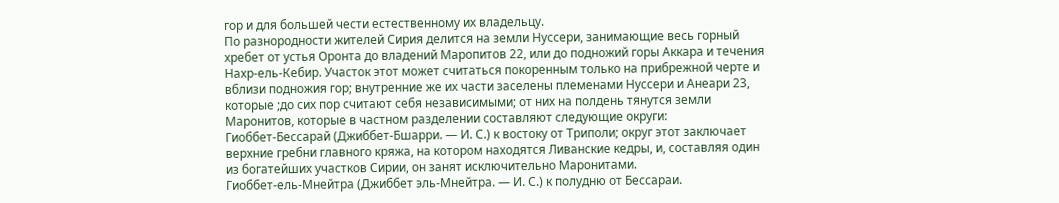гор и для большей чести естественному их владельцу.
По разнородности жителей Сирия делится на земли Нуссери, занимающие весь горный хребет от устья Оронта до владений Маропитов 22, или до подножий горы Аккара и течения Нахр-ель-Кебир. Участок этот может считаться покоренным только на прибрежной черте и вблизи подножия гор; внутренние же их части заселены племенами Нуссери и Анеари 23, которые ;до сих пор считают себя независимыми; от них на полдень тянутся земли Маронитов, которые в частном разделении составляют следующие округи:
Гиоббет-Бессарай (Джиббет-Бшарри. — И. С.) к востоку от Триполи; округ этот заключает верхние гребни главного кряжа, на котором находятся Ливанские кедры, и, составляя один из богатейших участков Сирии, он занят исключительно Маронитами.
Гиоббет-ель-Мнейтра (Джиббет эль-Мнейтра. — И. С.) к полудню от Бессараи.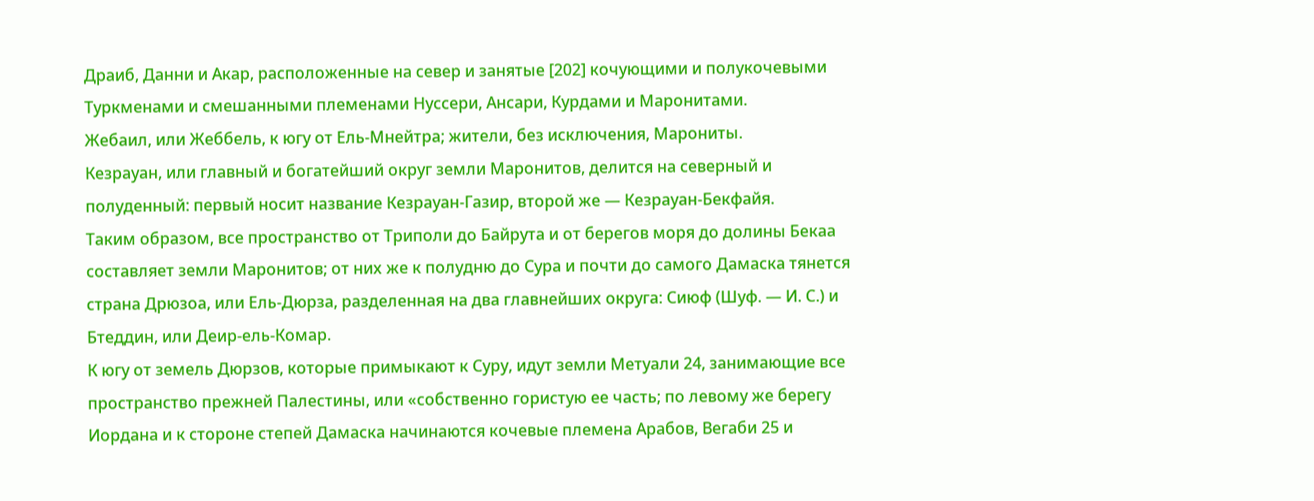Драиб, Данни и Акар, расположенные на север и занятые [202] кочующими и полукочевыми Туркменами и смешанными племенами Нуссери, Ансари, Курдами и Маронитами.
Жебаил, или Жеббель, к югу от Ель-Мнейтра; жители, без исключения, Марониты.
Кезрауан, или главный и богатейший округ земли Маронитов, делится на северный и полуденный: первый носит название Кезрауан-Газир, второй же — Кезрауан-Бекфайя.
Таким образом, все пространство от Триполи до Байрута и от берегов моря до долины Бекаа составляет земли Маронитов; от них же к полудню до Сура и почти до самого Дамаска тянется страна Дрюзоа, или Ель-Дюрза, разделенная на два главнейших округа: Сиюф (Шуф. — И. С.) и Бтеддин, или Деир-ель-Комар.
К югу от земель Дюрзов, которые примыкают к Суру, идут земли Метуали 24, занимающие все пространство прежней Палестины, или «собственно гористую ее часть; по левому же берегу Иордана и к стороне степей Дамаска начинаются кочевые племена Арабов, Вегаби 25 и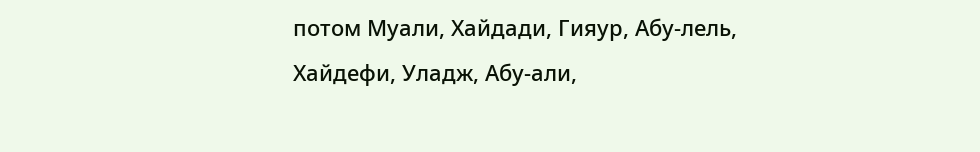потом Муали, Хайдади, Гияур, Абу-лель, Хайдефи, Уладж, Абу-али,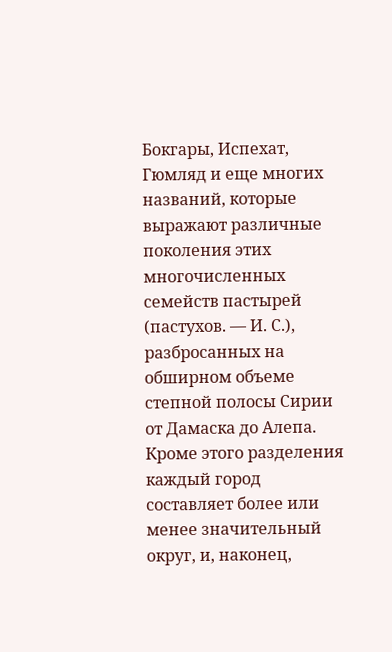Бокгары, Испехат, Гюмляд и еще многих названий, которые выражают различные поколения этих многочисленных семейств пастырей (пастухов. — И. С.), разбросанных на обширном объеме степной полосы Сирии от Дамаска до Алепа.
Кроме этого разделения каждый город составляет более или менее значительный округ, и, наконец,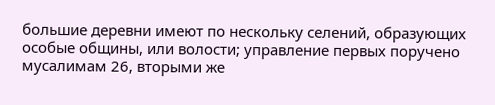большие деревни имеют по нескольку селений, образующих особые общины, или волости; управление первых поручено мусалимам 26, вторыми же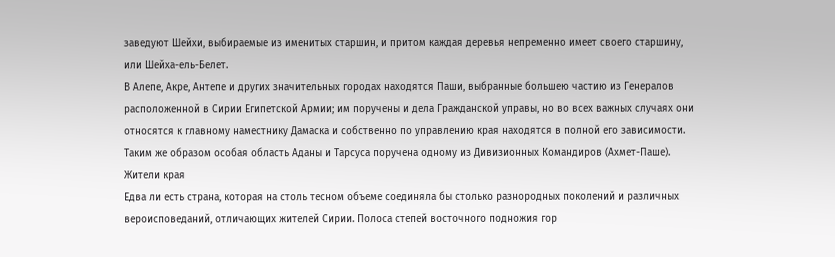заведуют Шейхи, выбираемые из именитых старшин, и притом каждая деревья непременно имеет своего старшину, или Шейха-ель-Белет.
В Алепе, Акре, Антепе и других значительных городах находятся Паши, выбранные большею частию из Генералов расположенной в Сирии Египетской Армии; им поручены и дела Гражданской управы, но во всех важных случаях они относятся к главному наместнику Дамаска и собственно по управлению края находятся в полной его зависимости. Таким же образом особая область Аданы и Тарсуса поручена одному из Дивизионных Командиров (Ахмет-Паше).
Жители края
Едва ли есть страна, которая на столь тесном объеме соединяла бы столько разнородных поколений и различных вероисповеданий, отличающих жителей Сирии. Полоса степей восточного подножия гор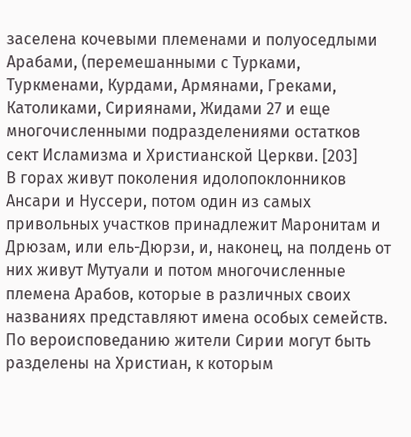заселена кочевыми племенами и полуоседлыми Арабами, (перемешанными с Турками, Туркменами, Курдами, Армянами, Греками, Католиками, Сириянами, Жидами 27 и еще многочисленными подразделениями остатков сект Исламизма и Христианской Церкви. [203]
В горах живут поколения идолопоклонников Ансари и Нуссери, потом один из самых привольных участков принадлежит Маронитам и Дрюзам, или ель-Дюрзи, и, наконец, на полдень от них живут Мутуали и потом многочисленные племена Арабов, которые в различных своих названиях представляют имена особых семейств.
По вероисповеданию жители Сирии могут быть разделены на Христиан, к которым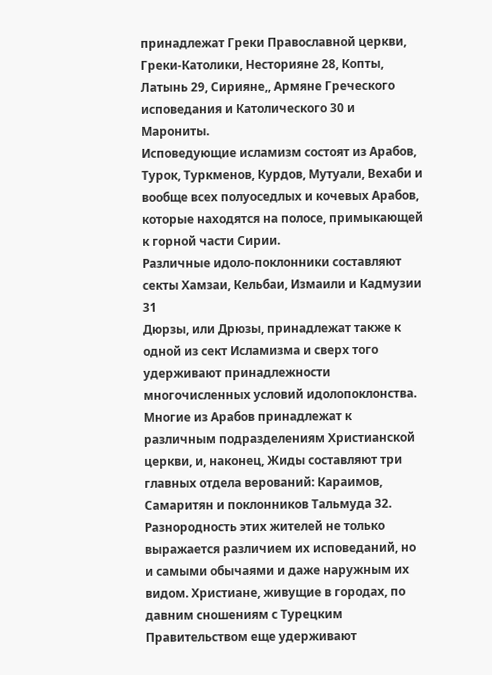принадлежат Греки Православной церкви, Греки-Католики, Несторияне 28, Копты, Латынь 29, Сирияне,, Армяне Греческого исповедания и Католического 30 и Марониты.
Исповедующие исламизм состоят из Арабов, Турок, Туркменов, Курдов, Мутуали, Вехаби и вообще всех полуоседлых и кочевых Арабов, которые находятся на полосе, примыкающей к горной части Сирии.
Различные идоло-поклонники составляют секты Хамзаи, Кельбаи, Измаили и Кадмузии 31
Дюрзы, или Дрюзы, принадлежат также к одной из сект Исламизма и сверх того удерживают принадлежности многочисленных условий идолопоклонства.
Многие из Арабов принадлежат к различным подразделениям Христианской церкви, и, наконец, Жиды составляют три главных отдела верований: Караимов, Самаритян и поклонников Тальмуда 32.
Разнородность этих жителей не только выражается различием их исповеданий, но и самыми обычаями и даже наружным их видом. Христиане, живущие в городах, по давним сношениям с Турецким Правительством еще удерживают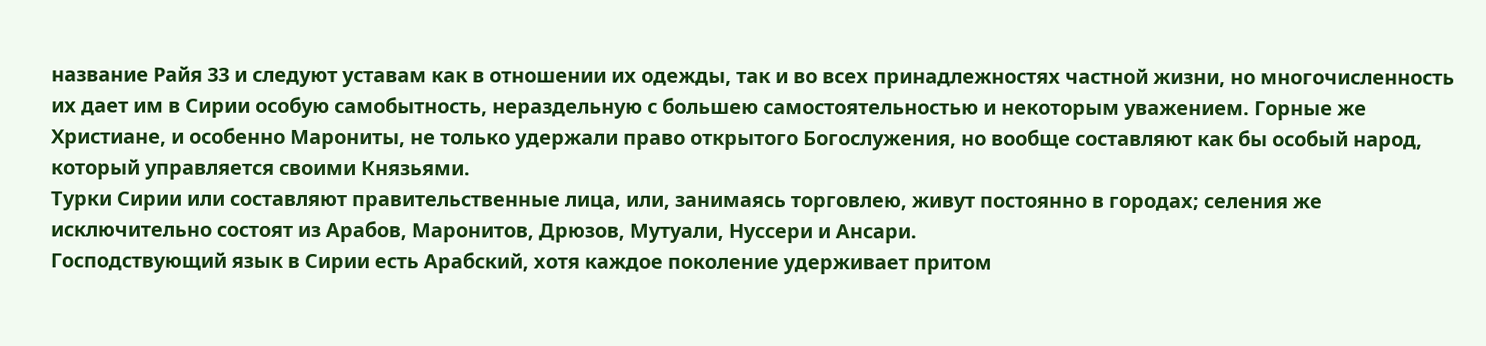название Райя 33 и следуют уставам как в отношении их одежды, так и во всех принадлежностях частной жизни, но многочисленность их дает им в Сирии особую самобытность, нераздельную с большею самостоятельностью и некоторым уважением. Горные же Христиане, и особенно Марониты, не только удержали право открытого Богослужения, но вообще составляют как бы особый народ, который управляется своими Князьями.
Турки Сирии или составляют правительственные лица, или, занимаясь торговлею, живут постоянно в городах; селения же исключительно состоят из Арабов, Маронитов, Дрюзов, Мутуали, Нуссери и Ансари.
Господствующий язык в Сирии есть Арабский, хотя каждое поколение удерживает притом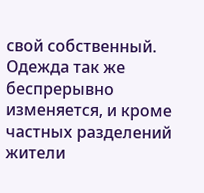свой собственный. Одежда так же беспрерывно изменяется, и кроме частных разделений жители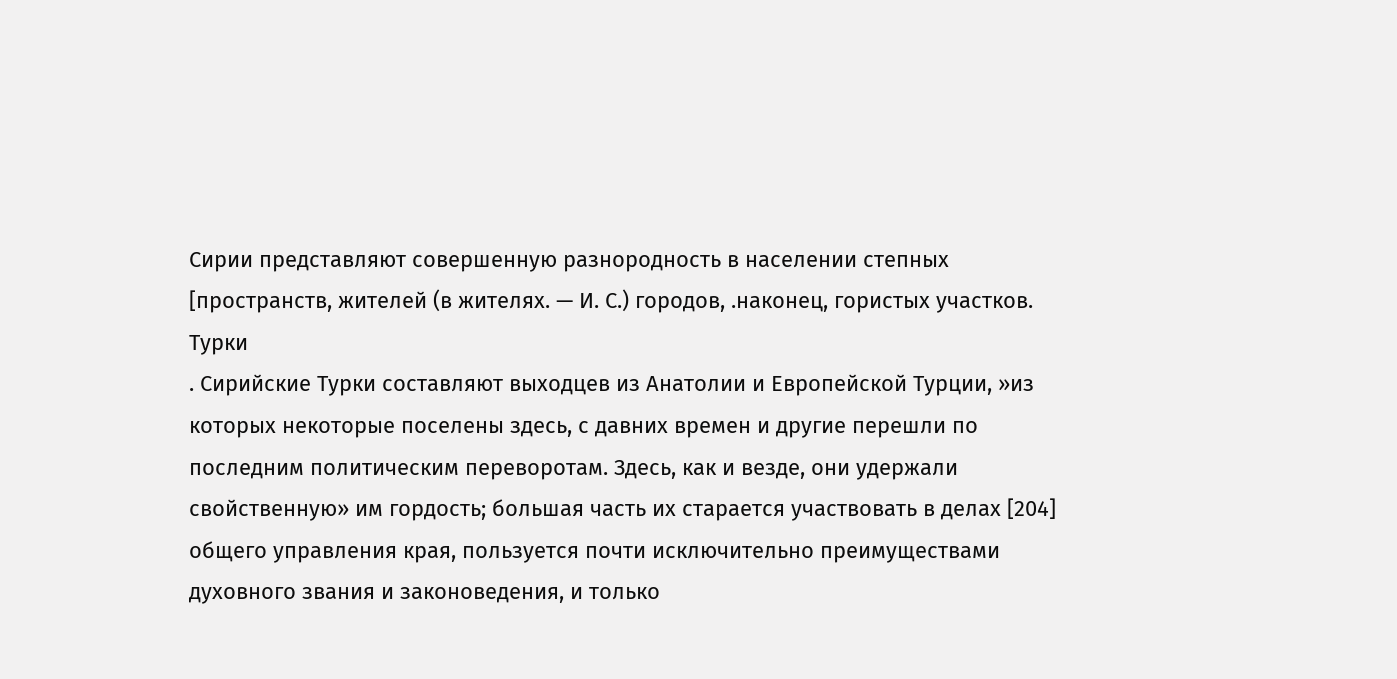Сирии представляют совершенную разнородность в населении степных [пространств, жителей (в жителях. — И. С.) городов, .наконец, гористых участков.
Турки
. Сирийские Турки составляют выходцев из Анатолии и Европейской Турции, »из которых некоторые поселены здесь, с давних времен и другие перешли по последним политическим переворотам. Здесь, как и везде, они удержали свойственную» им гордость; большая часть их старается участвовать в делах [204] общего управления края, пользуется почти исключительно преимуществами духовного звания и законоведения, и только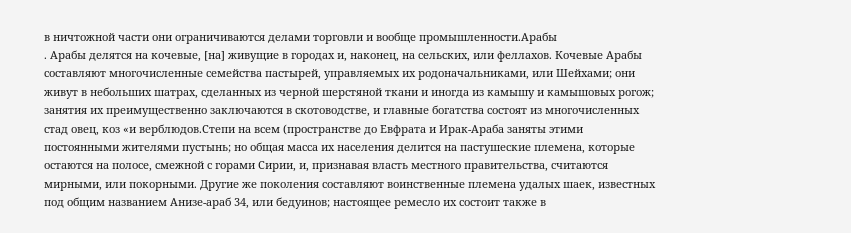в ничтожной части они ограничиваются делами торговли и вообще промышленности.Арабы
. Арабы делятся на кочевые, [на] живущие в городах и, наконец, на сельских, или феллахов. Кочевые Арабы составляют многочисленные семейства пастырей, управляемых их родоначальниками, или Шейхами; они живут в небольших шатрах, сделанных из черной шерстяной ткани и иногда из камышу и камышовых рогож; занятия их преимущественно заключаются в скотоводстве, и главные богатства состоят из многочисленных стад овец, коз «и верблюдов.Степи на всем (пространстве до Евфрата и Ирак-Араба заняты этими постоянными жителями пустынь; но общая масса их населения делится на пастушеские племена, которые остаются на полосе, смежной с горами Сирии, и, признавая власть местного правительства, считаются мирными, или покорными. Другие же поколения составляют воинственные племена удалых шаек, известных под общим названием Анизе-араб 34, или бедуинов; настоящее ремесло их состоит также в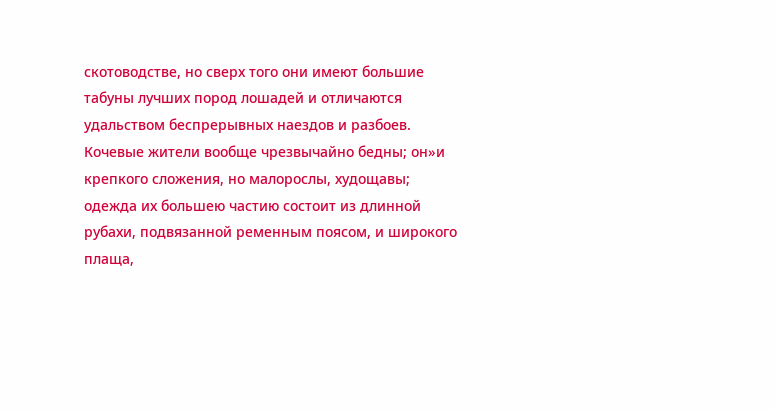скотоводстве, но сверх того они имеют большие табуны лучших пород лошадей и отличаются удальством беспрерывных наездов и разбоев.
Кочевые жители вообще чрезвычайно бедны; он»и крепкого сложения, но малорослы, худощавы; одежда их большею частию состоит из длинной рубахи, подвязанной ременным поясом, и широкого плаща,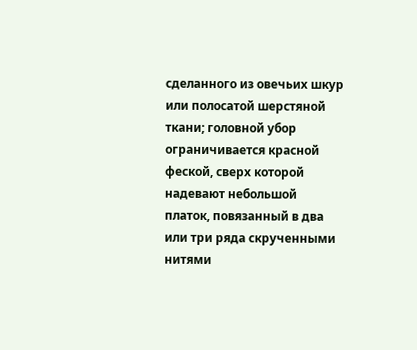сделанного из овечьих шкур или полосатой шерстяной ткани; головной убор ограничивается красной феской, сверх которой надевают небольшой платок, повязанный в два или три ряда скрученными нитями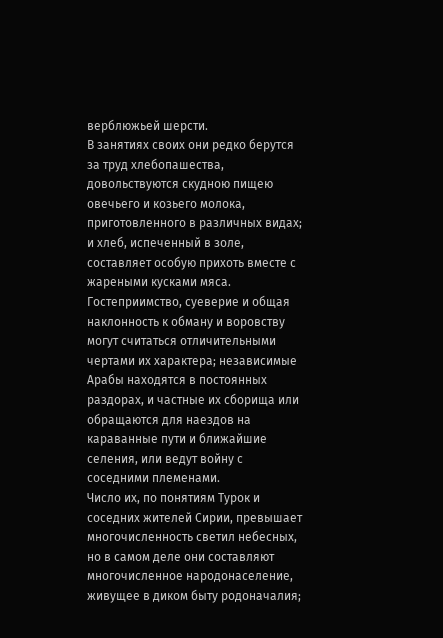верблюжьей шерсти.
В занятиях своих они редко берутся за труд хлебопашества, довольствуются скудною пищею овечьего и козьего молока, приготовленного в различных видах; и хлеб, испеченный в золе, составляет особую прихоть вместе с жареными кусками мяса.
Гостеприимство, суеверие и общая наклонность к обману и воровству могут считаться отличительными чертами их характера; независимые Арабы находятся в постоянных раздорах, и частные их сборища или обращаются для наездов на караванные пути и ближайшие селения, или ведут войну с соседними племенами.
Число их, по понятиям Турок и соседних жителей Сирии, превышает многочисленность светил небесных, но в самом деле они составляют многочисленное народонаселение, живущее в диком быту родоначалия;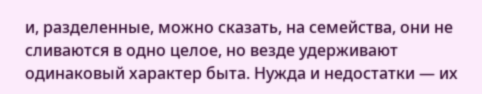и, разделенные, можно сказать, на семейства, они не сливаются в одно целое, но везде удерживают одинаковый характер быта. Нужда и недостатки — их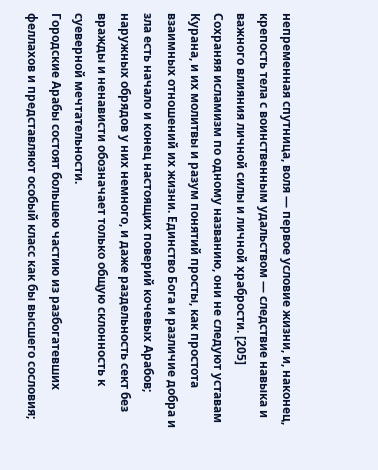непременная спутница, воля — первое условие жизни, и, наконец, крепость тела с воинственным удальством — следствие навыка и важного влияния личной силы и личной храбрости. [205]
Сохраняя исламизм по одному названию, они не следуют уставам Курана, и их молитвы и разум понятий просты, как простота взаимных отношений их жизни. Единство Бога и различие добра и зла есть начало и конец настоящих поверий кочевых Арабов; наружных обрядов у них немного, и даже раздельность сект без вражды и ненависти обозначает только общую склонность к суеверной мечтательности.
Городские Арабы состоят большею частию из разбогатевших феллахов и представляют особый класс как бы высшего сословия;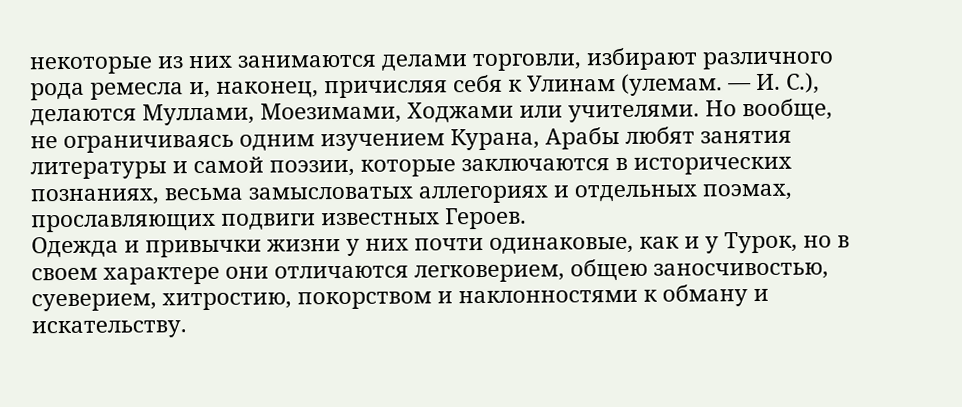некоторые из них занимаются делами торговли, избирают различного рода ремесла и, наконец, причисляя себя к Улинам (улемам. — И. С.), делаются Муллами, Моезимами, Ходжами или учителями. Но вообще, не ограничиваясь одним изучением Курана, Арабы любят занятия литературы и самой поэзии, которые заключаются в исторических познаниях, весьма замысловатых аллегориях и отдельных поэмах, прославляющих подвиги известных Героев.
Одежда и привычки жизни у них почти одинаковые, как и у Турок, но в своем характере они отличаются легковерием, общею заносчивостью, суеверием, хитростию, покорством и наклонностями к обману и искательству.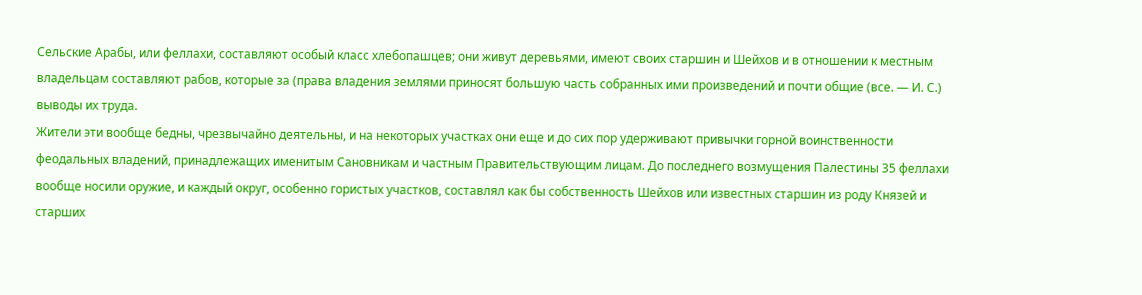Сельские Арабы, или феллахи, составляют особый класс хлебопашцев; они живут деревьями, имеют своих старшин и Шейхов и в отношении к местным владельцам составляют рабов, которые за (права владения землями приносят большую часть собранных ими произведений и почти общие (все. — И. С.) выводы их труда.
Жители эти вообще бедны, чрезвычайно деятельны, и на некоторых участках они еще и до сих пор удерживают привычки горной воинственности феодальных владений, принадлежащих именитым Сановникам и частным Правительствующим лицам. До последнего возмущения Палестины 35 феллахи вообще носили оружие, и каждый округ, особенно гористых участков, составлял как бы собственность Шейхов или известных старшин из роду Князей и старших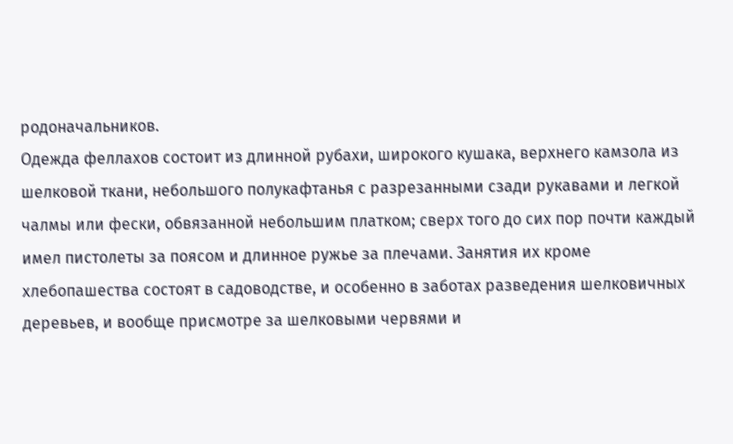родоначальников.
Одежда феллахов состоит из длинной рубахи, широкого кушака, верхнего камзола из шелковой ткани, небольшого полукафтанья с разрезанными сзади рукавами и легкой чалмы или фески, обвязанной небольшим платком; сверх того до сих пор почти каждый имел пистолеты за поясом и длинное ружье за плечами. Занятия их кроме хлебопашества состоят в садоводстве, и особенно в заботах разведения шелковичных деревьев, и вообще присмотре за шелковыми червями и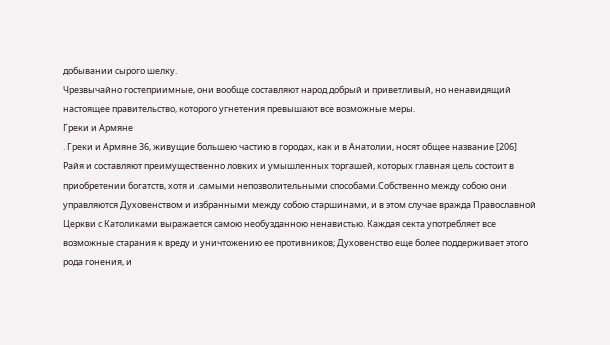добывании сырого шелку.
Чрезвычайно гостеприимные, они вообще составляют народ добрый и приветливый, но ненавидящий настоящее правительство, которого угнетения превышают все возможные меры.
Греки и Армяне
. Греки и Армяне 36, живущие большею частию в городах, как и в Анатолии, носят общее название [206] Райя и составляют преимущественно ловких и умышленных торгашей, которых главная цель состоит в приобретении богатств, хотя и .самыми непозволительными способами.Собственно между собою они управляются Духовенством и избранными между собою старшинами, и в этом случае вражда Православной Церкви с Католиками выражается самою необузданною ненавистью. Каждая секта употребляет все возможные старания к вреду и уничтожению ее противников; Духовенство еще более поддерживает этого рода гонения, и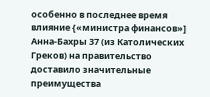особенно в последнее время влияние {«министра финансов»] Анна-Бахры 37 (из Католических Греков) на правительство доставило значительные преимущества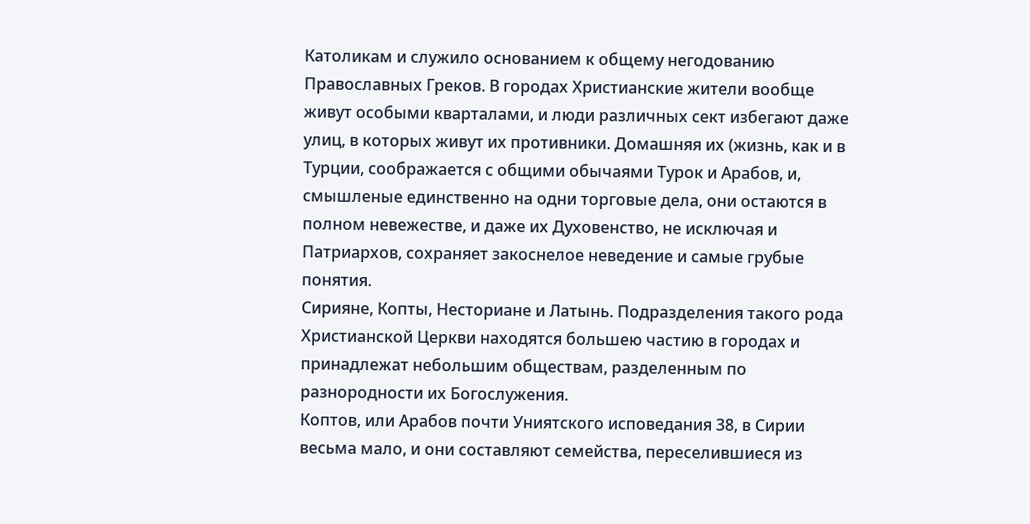Католикам и служило основанием к общему негодованию Православных Греков. В городах Христианские жители вообще живут особыми кварталами, и люди различных сект избегают даже улиц, в которых живут их противники. Домашняя их (жизнь, как и в Турции, соображается с общими обычаями Турок и Арабов, и, смышленые единственно на одни торговые дела, они остаются в полном невежестве, и даже их Духовенство, не исключая и Патриархов, сохраняет закоснелое неведение и самые грубые понятия.
Сирияне, Копты, Несториане и Латынь. Подразделения такого рода Христианской Церкви находятся большею частию в городах и принадлежат небольшим обществам, разделенным по разнородности их Богослужения.
Коптов, или Арабов почти Униятского исповедания 38, в Сирии весьма мало, и они составляют семейства, переселившиеся из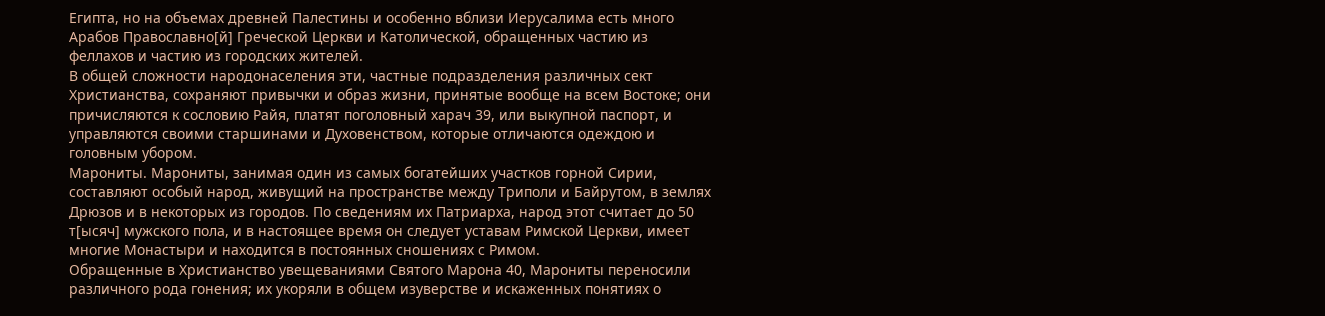Египта, но на объемах древней Палестины и особенно вблизи Иерусалима есть много Арабов Православно[й] Греческой Церкви и Католической, обращенных частию из феллахов и частию из городских жителей.
В общей сложности народонаселения эти, частные подразделения различных сект Христианства, сохраняют привычки и образ жизни, принятые вообще на всем Востоке; они причисляются к сословию Райя, платят поголовный харач 39, или выкупной паспорт, и управляются своими старшинами и Духовенством, которые отличаются одеждою и головным убором.
Марониты. Марониты, занимая один из самых богатейших участков горной Сирии, составляют особый народ, живущий на пространстве между Триполи и Байрутом, в землях Дрюзов и в некоторых из городов. По сведениям их Патриарха, народ этот считает до 50 т[ысяч] мужского пола, и в настоящее время он следует уставам Римской Церкви, имеет многие Монастыри и находится в постоянных сношениях с Римом.
Обращенные в Христианство увещеваниями Святого Марона 40, Марониты переносили различного рода гонения; их укоряли в общем изуверстве и искаженных понятиях о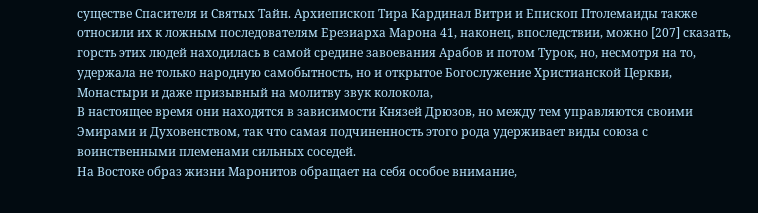существе Спасителя и Святых Тайн. Архиепископ Тира Кардинал Витри и Епископ Птолемаиды также относили их к ложным последователям Ерезиарха Марона 41, наконец, впоследствии, можно [207] сказать, горсть этих людей находилась в самой средине завоевания Арабов и потом Турок, но, несмотря на то, удержала не только народную самобытность, но и открытое Богослужение Христианской Церкви, Монастыри и даже призывный на молитву звук колокола,
В настоящее время они находятся в зависимости Князей Дрюзов, но между тем управляются своими Эмирами и Духовенством, так что самая подчиненность этого рода удерживает виды союза с воинственными племенами сильных соседей.
На Востоке образ жизни Маронитов обращает на себя особое внимание,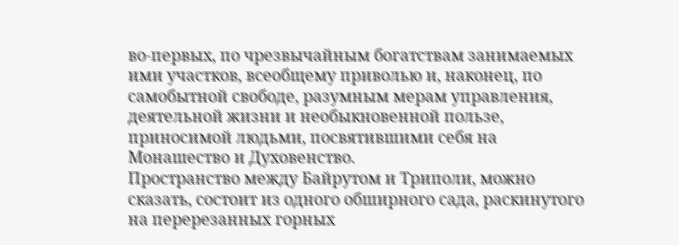во-первых, по чрезвычайным богатствам занимаемых ими участков, всеобщему приволью и, наконец, по самобытной свободе, разумным мерам управления, деятельной жизни и необыкновенной пользе, приносимой людьми, посвятившими себя на Монашество и Духовенство.
Пространство между Байрутом и Триполи, можно сказать, состоит из одного обширного сада, раскинутого на перерезанных горных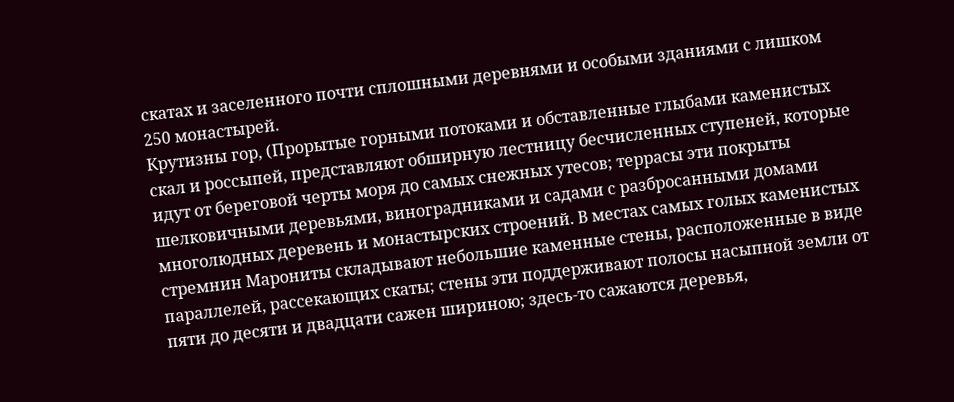скатах и заселенного почти сплошными деревнями и особыми зданиями с лишком 250 монастырей.
Крутизны гор, (Прорытые горными потоками и обставленные глыбами каменистых скал и россыпей, представляют обширную лестницу бесчисленных ступеней, которые идут от береговой черты моря до самых снежных утесов; террасы эти покрыты шелковичными деревьями, виноградниками и садами с разбросанными домами многолюдных деревень и монастырских строений. В местах самых голых каменистых стремнин Марониты складывают небольшие каменные стены, расположенные в виде параллелей, рассекающих скаты; стены эти поддерживают полосы насыпной земли от пяти до десяти и двадцати сажен шириною; здесь-то сажаются деревья,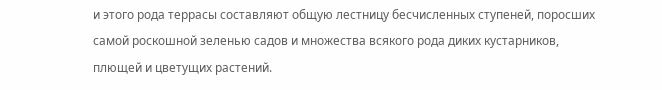и этого рода террасы составляют общую лестницу бесчисленных ступеней, поросших самой роскошной зеленью садов и множества всякого рода диких кустарников, плющей и цветущих растений.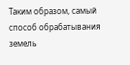Таким образом, самый способ обрабатывания земель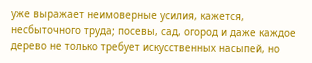уже выражает неимоверные усилия, кажется, несбыточного труда; посевы, сад, огород и даже каждое дерево не только требует искусственных насыпей, но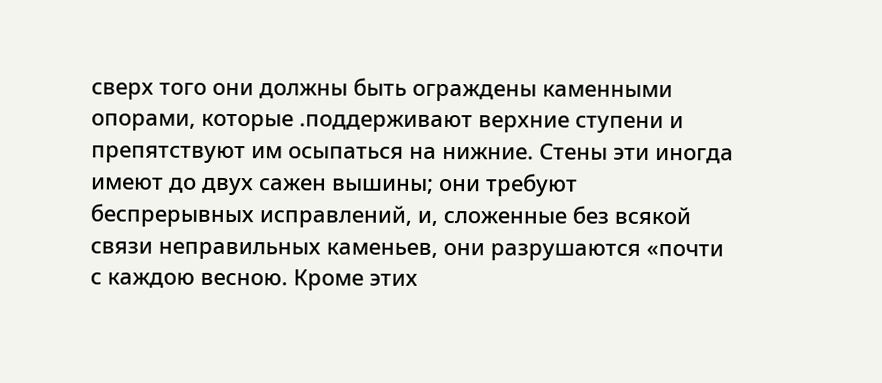сверх того они должны быть ограждены каменными опорами, которые .поддерживают верхние ступени и препятствуют им осыпаться на нижние. Стены эти иногда имеют до двух сажен вышины; они требуют беспрерывных исправлений, и, сложенные без всякой связи неправильных каменьев, они разрушаются «почти с каждою весною. Кроме этих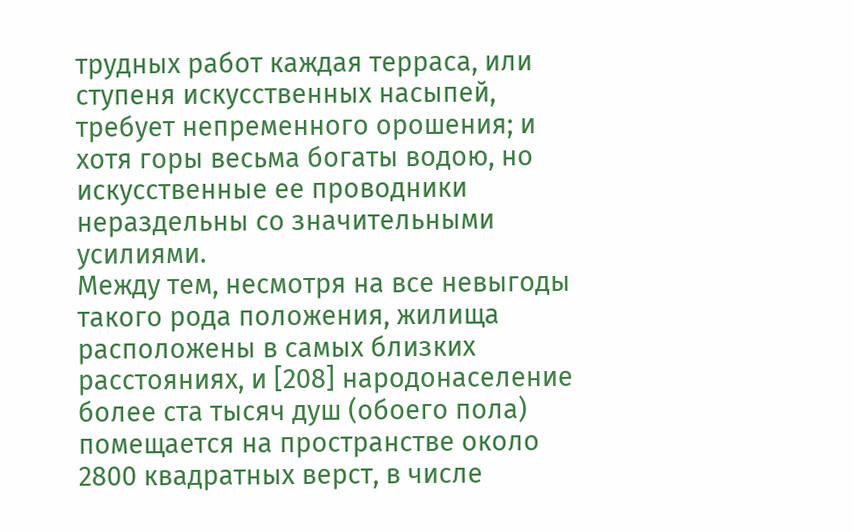трудных работ каждая терраса, или ступеня искусственных насыпей, требует непременного орошения; и хотя горы весьма богаты водою, но искусственные ее проводники нераздельны со значительными усилиями.
Между тем, несмотря на все невыгоды такого рода положения, жилища расположены в самых близких расстояниях, и [208] народонаселение более ста тысяч душ (обоего пола) помещается на пространстве около 2800 квадратных верст, в числе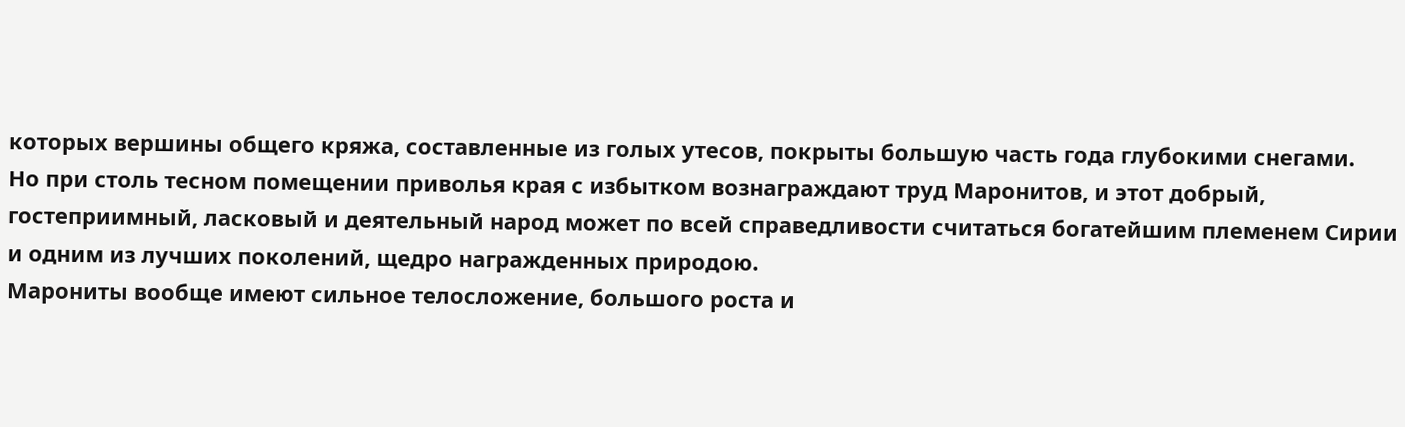которых вершины общего кряжа, составленные из голых утесов, покрыты большую часть года глубокими снегами.
Но при столь тесном помещении приволья края с избытком вознаграждают труд Маронитов, и этот добрый, гостеприимный, ласковый и деятельный народ может по всей справедливости считаться богатейшим племенем Сирии и одним из лучших поколений, щедро награжденных природою.
Марониты вообще имеют сильное телосложение, большого роста и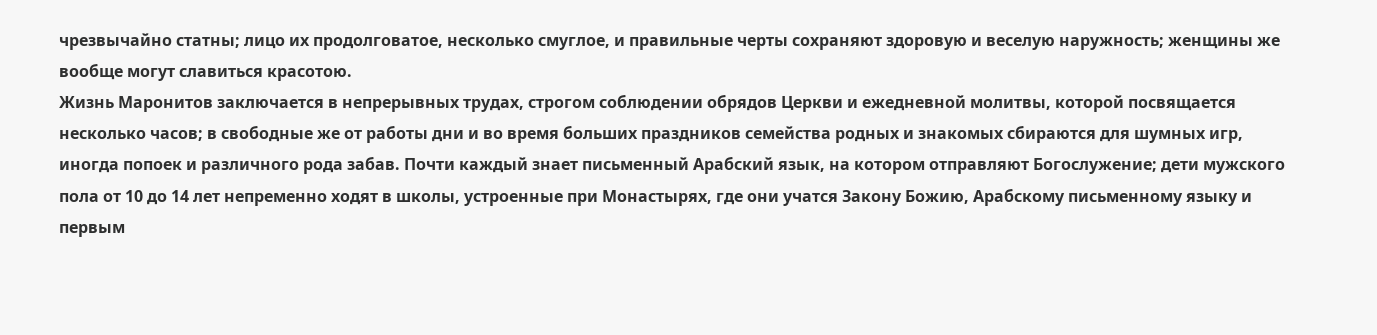чрезвычайно статны; лицо их продолговатое, несколько смуглое, и правильные черты сохраняют здоровую и веселую наружность; женщины же вообще могут славиться красотою.
Жизнь Маронитов заключается в непрерывных трудах, строгом соблюдении обрядов Церкви и ежедневной молитвы, которой посвящается несколько часов; в свободные же от работы дни и во время больших праздников семейства родных и знакомых сбираются для шумных игр, иногда попоек и различного рода забав. Почти каждый знает письменный Арабский язык, на котором отправляют Богослужение; дети мужского пола от 10 до 14 лет непременно ходят в школы, устроенные при Монастырях, где они учатся Закону Божию, Арабскому письменному языку и первым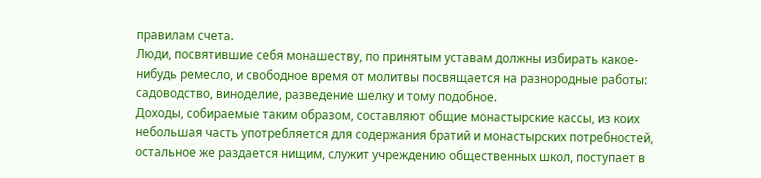правилам счета.
Люди, посвятившие себя монашеству, по принятым уставам должны избирать какое-нибудь ремесло, и свободное время от молитвы посвящается на разнородные работы: садоводство, виноделие, разведение шелку и тому подобное.
Доходы, собираемые таким образом, составляют общие монастырские кассы, из коих небольшая часть употребляется для содержания братий и монастырских потребностей, остальное же раздается нищим, служит учреждению общественных школ, поступает в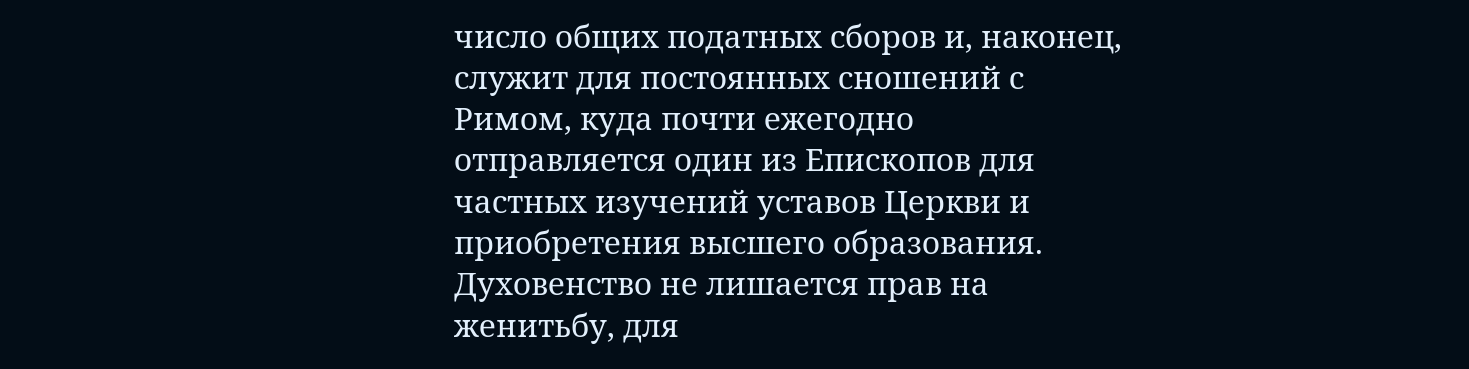число общих податных сборов и, наконец, служит для постоянных сношений с Римом, куда почти ежегодно отправляется один из Епископов для частных изучений уставов Церкви и приобретения высшего образования. Духовенство не лишается прав на женитьбу, для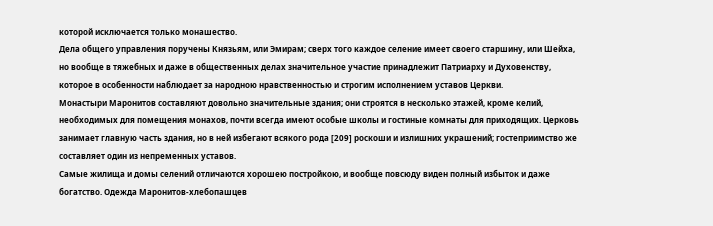которой исключается только монашество.
Дела общего управления поручены Князьям, или Эмирам; сверх того каждое селение имеет своего старшину, или Шейха, но вообще в тяжебных и даже в общественных делах значительное участие принадлежит Патриарху и Духовенству, которое в особенности наблюдает за народною нравственностью и строгим исполнением уставов Церкви.
Монастыри Маронитов составляют довольно значительные здания; они строятся в несколько этажей, кроме келий, необходимых для помещения монахов, почти всегда имеют особые школы и гостиные комнаты для приходящих. Церковь занимает главную часть здания, но в ней избегают всякого рода [209] роскоши и излишних украшений; гостеприимство же составляет один из непременных уставов.
Самые жилища и домы селений отличаются хорошею постройкою, и вообще повсюду виден полный избыток и даже богатство. Одежда Маронитов-хлебопашцев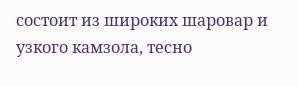состоит из широких шаровар и узкого камзола, тесно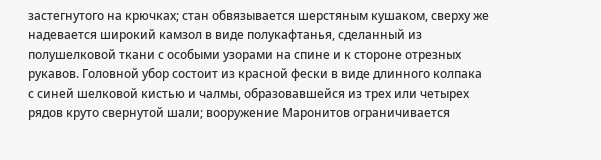застегнутого на крючках; стан обвязывается шерстяным кушаком, сверху же надевается широкий камзол в виде полукафтанья, сделанный из полушелковой ткани с особыми узорами на спине и к стороне отрезных рукавов. Головной убор состоит из красной фески в виде длинного колпака с синей шелковой кистью и чалмы, образовавшейся из трех или четырех рядов круто свернутой шали; вооружение Маронитов ограничивается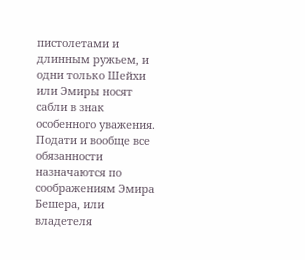пистолетами и длинным ружьем, и одни только Шейхи или Эмиры носят сабли в знак особенного уважения.
Подати и вообще все обязанности назначаются по соображениям Эмира Бешера, или владетеля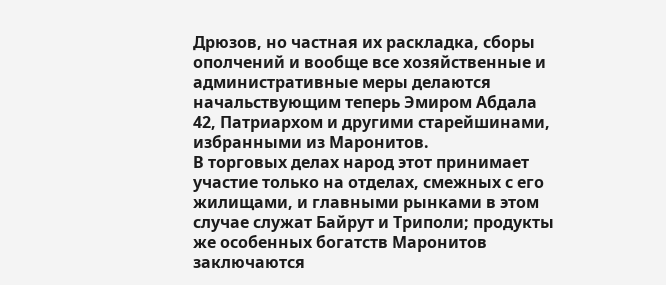Дрюзов, но частная их раскладка, сборы ополчений и вообще все хозяйственные и административные меры делаются начальствующим теперь Эмиром Абдала 42, Патриархом и другими старейшинами, избранными из Маронитов.
В торговых делах народ этот принимает участие только на отделах, смежных с его жилищами, и главными рынками в этом случае служат Байрут и Триполи; продукты же особенных богатств Маронитов заключаются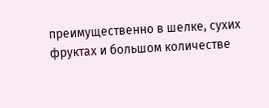преимущественно в шелке, сухих фруктах и большом количестве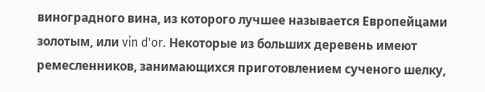виноградного вина, из которого лучшее называется Европейцами золотым, или vin d'or. Некоторые из больших деревень имеют ремесленников, занимающихся приготовлением сученого шелку,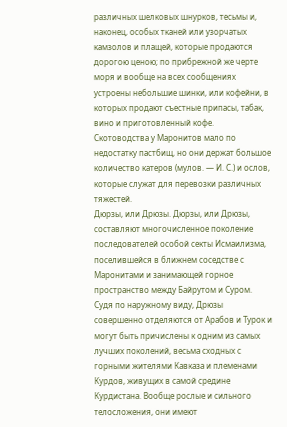различных шелковых шнурков, тесьмы и, наконец, особых тканей или узорчатых камзолов и плащей, которые продаются дорогою ценою; по прибрежной же черте моря и вообще на всех сообщениях устроены небольшие шинки, или кофейни, в которых продают съестные припасы, табак, вино и приготовленный кофе.
Скотоводства у Маронитов мало по недостатку пастбищ, но они держат большое количество катеров (мулов. — И. С.) и ослов, которые служат для перевозки различных тяжестей.
Дюрзы, или Дрюзы. Дюрзы, или Дрюзы, составляют многочисленное поколение последователей особой секты Исмаилизма, поселившейся в ближнем соседстве с Маронитами и занимающей горное пространство между Байрутом и Суром.
Судя по наружному виду, Дрюзы совершенно отделяются от Арабов и Турок и могут быть причислены к одним из самых лучших поколений, весьма сходных с горными жителями Кавказа и племенами Курдов, живущих в самой средине Курдистана. Вообще рослые и сильного телосложения, они имеют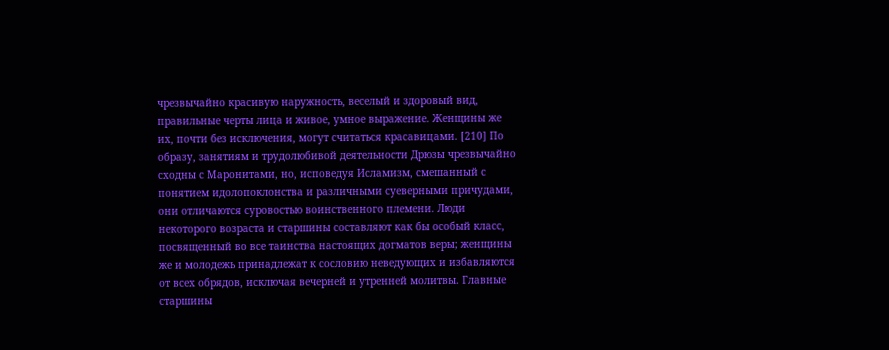чрезвычайно красивую наружность, веселый и здоровый вид, правильные черты лица и живое, умное выражение. Женщины же их, почти без исключения, могут считаться красавицами. [210] По образу, занятиям и трудолюбивой деятельности Дрюзы чрезвычайно сходны с Маронитами, но, исповедуя Исламизм, смешанный с понятием идолопоклонства и различными суеверными причудами, они отличаются суровостью воинственного племени. Люди некоторого возраста и старшины составляют как бы особый класс, посвященный во все таинства настоящих догматов веры; женщины же и молодежь принадлежат к сословию неведующих и избавляются от всех обрядов, исключая вечерней и утренней молитвы. Главные старшины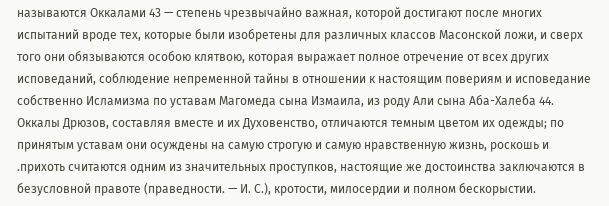называются Оккалами 43 — степень чрезвычайно важная, которой достигают после многих испытаний вроде тех, которые были изобретены для различных классов Масонской ложи, и сверх того они обязываются особою клятвою, которая выражает полное отречение от всех других исповеданий, соблюдение непременной тайны в отношении к настоящим повериям и исповедание собственно Исламизма по уставам Магомеда сына Измаила, из роду Али сына Аба-Халеба 44.
Оккалы Дрюзов, составляя вместе и их Духовенство, отличаются темным цветом их одежды; по принятым уставам они осуждены на самую строгую и самую нравственную жизнь, роскошь и .прихоть считаются одним из значительных проступков, настоящие же достоинства заключаются в безусловной правоте (праведности. — И. С.), кротости, милосердии и полном бескорыстии.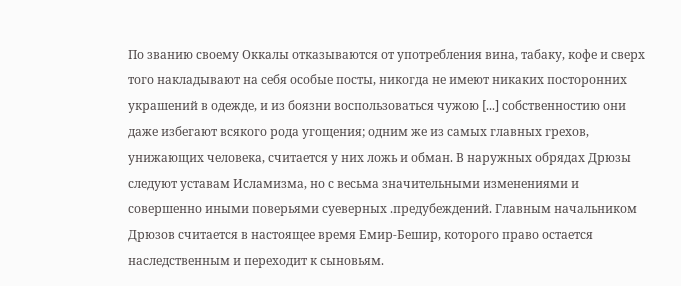По званию своему Оккалы отказываются от употребления вина, табаку, кофе и сверх того накладывают на себя особые посты, никогда не имеют никаких посторонних украшений в одежде, и из боязни воспользоваться чужою [...] собственностию они даже избегают всякого рода угощения; одним же из самых главных грехов, унижающих человека, считается у них ложь и обман. В наружных обрядах Дрюзы следуют уставам Исламизма, но с весьма значительными изменениями и совершенно иными поверьями суеверных .предубеждений. Главным начальником Дрюзов считается в настоящее время Емир-Бешир, которого право остается наследственным и переходит к сыновьям.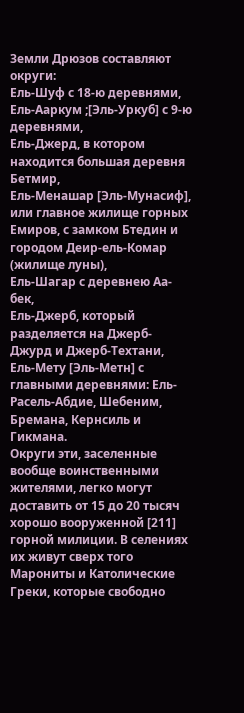Земли Дрюзов составляют округи:
Ель-Шуф с 18-ю деревнями,
Ель-Ааркум ;[Эль-Уркуб] с 9-ю деревнями,
Ель-Джерд, в котором находится большая деревня Бетмир,
Ель-Менашар [Эль-Мунасиф], или главное жилище горных Емиров, с замком Бтедин и городом Деир-ель-Комар (жилище луны),
Ель-Шагар с деревнею Аа-бек,
Ель-Джерб, который разделяется на Джерб-Джурд и Джерб-Техтани,
Ель-Мету [Эль-Метн] с главными деревнями: Ель-Расель-Абдие, Шебеним, Бремана, Кернсиль и Гикмана.
Округи эти, заселенные вообще воинственными жителями, легко могут доставить от 15 до 20 тысяч хорошо вооруженной [211] горной милиции. В селениях их живут сверх того Марониты и Католические Греки, которые свободно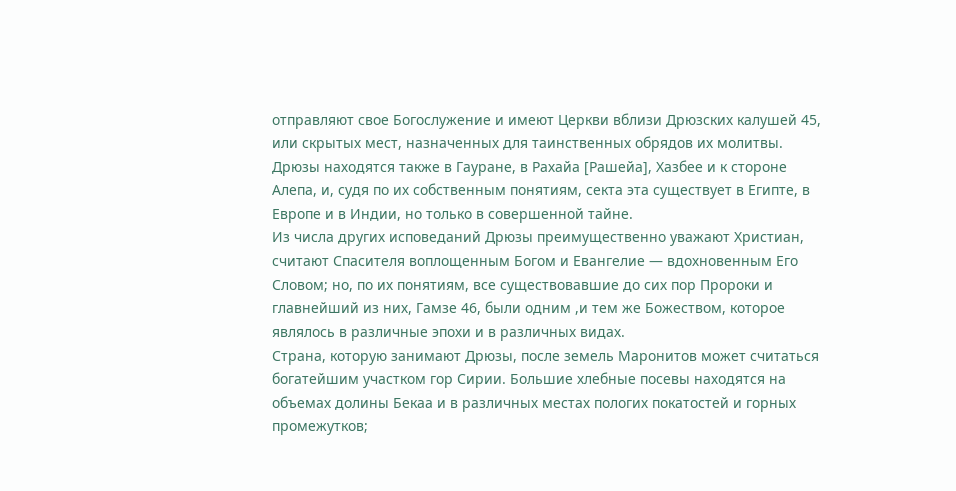отправляют свое Богослужение и имеют Церкви вблизи Дрюзских калушей 45, или скрытых мест, назначенных для таинственных обрядов их молитвы. Дрюзы находятся также в Гауране, в Рахайа [Рашейа], Хазбее и к стороне Алепа, и, судя по их собственным понятиям, секта эта существует в Египте, в Европе и в Индии, но только в совершенной тайне.
Из числа других исповеданий Дрюзы преимущественно уважают Христиан, считают Спасителя воплощенным Богом и Евангелие — вдохновенным Его Словом; но, по их понятиям, все существовавшие до сих пор Пророки и главнейший из них, Гамзе 46, были одним ,и тем же Божеством, которое являлось в различные эпохи и в различных видах.
Страна, которую занимают Дрюзы, после земель Маронитов может считаться богатейшим участком гор Сирии. Большие хлебные посевы находятся на объемах долины Бекаа и в различных местах пологих покатостей и горных промежутков;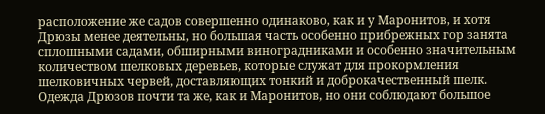расположение же садов совершенно одинаково, как и у Маронитов, и хотя Дрюзы менее деятельны, но большая часть особенно прибрежных гор занята сплошными садами, обширными виноградниками и особенно значительным количеством шелковых деревьев, которые служат для прокормления шелковичных червей, доставляющих тонкий и доброкачественный шелк.
Одежда Дрюзов почти та же, как и Маронитов, но они соблюдают большое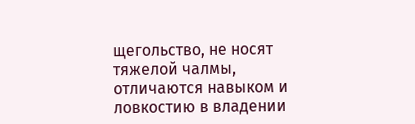щегольство, не носят тяжелой чалмы, отличаются навыком и ловкостию в владении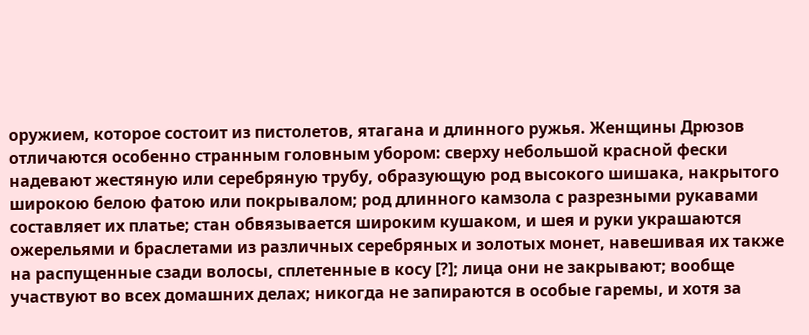оружием, которое состоит из пистолетов, ятагана и длинного ружья. Женщины Дрюзов отличаются особенно странным головным убором: сверху небольшой красной фески надевают жестяную или серебряную трубу, образующую род высокого шишака, накрытого широкою белою фатою или покрывалом; род длинного камзола с разрезными рукавами составляет их платье; стан обвязывается широким кушаком, и шея и руки украшаются ожерельями и браслетами из различных серебряных и золотых монет, навешивая их также на распущенные сзади волосы, сплетенные в косу [?]; лица они не закрывают; вообще участвуют во всех домашних делах; никогда не запираются в особые гаремы, и хотя за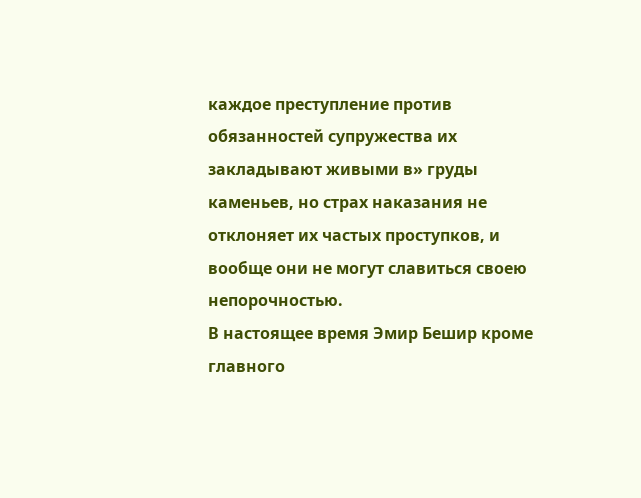каждое преступление против обязанностей супружества их закладывают живыми в» груды каменьев, но страх наказания не отклоняет их частых проступков, и вообще они не могут славиться своею непорочностью.
В настоящее время Эмир Бешир кроме главного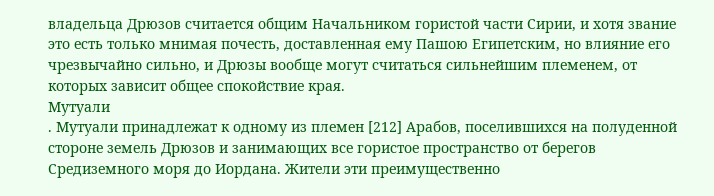владельца Дрюзов считается общим Начальником гористой части Сирии, и хотя звание это есть только мнимая почесть, доставленная ему Пашою Египетским, но влияние его чрезвычайно сильно, и Дрюзы вообще могут считаться сильнейшим племенем, от которых зависит общее спокойствие края.
Мутуали
. Мутуали принадлежат к одному из племен [212] Арабов, поселившихся на полуденной стороне земель Дрюзов и занимающих все гористое пространство от берегов Средиземного моря до Иордана. Жители эти преимущественно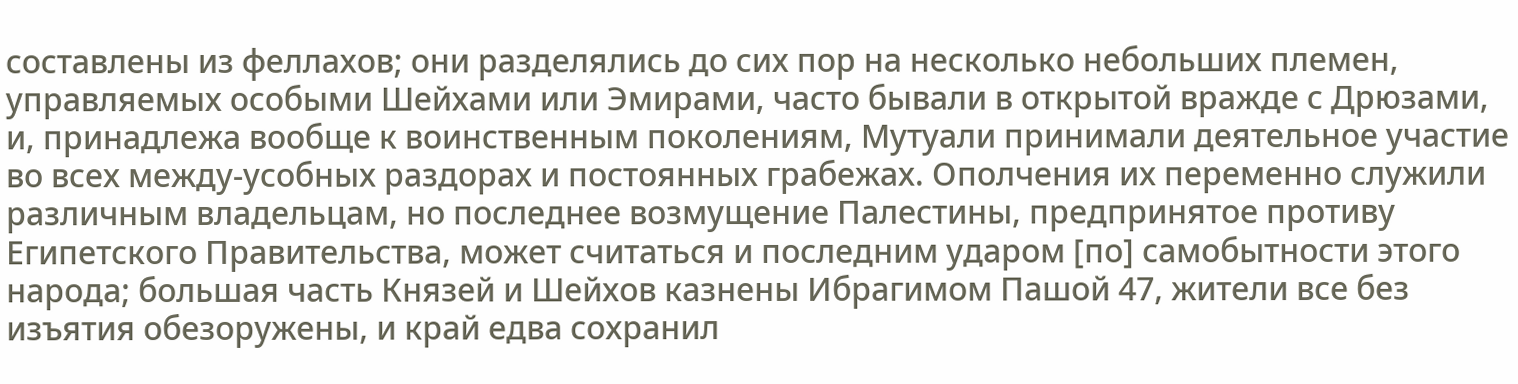составлены из феллахов; они разделялись до сих пор на несколько небольших племен, управляемых особыми Шейхами или Эмирами, часто бывали в открытой вражде с Дрюзами, и, принадлежа вообще к воинственным поколениям, Мутуали принимали деятельное участие во всех между-усобных раздорах и постоянных грабежах. Ополчения их переменно служили различным владельцам, но последнее возмущение Палестины, предпринятое противу Египетского Правительства, может считаться и последним ударом [по] самобытности этого народа; большая часть Князей и Шейхов казнены Ибрагимом Пашой 47, жители все без изъятия обезоружены, и край едва сохранил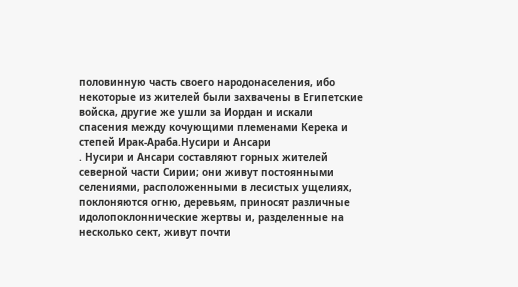половинную часть своего народонаселения, ибо некоторые из жителей были захвачены в Египетские войска, другие же ушли за Иордан и искали спасения между кочующими племенами Керека и степей Ирак-Араба.Нусири и Ансари
. Нусири и Ансари составляют горных жителей северной части Сирии; они живут постоянными селениями, расположенными в лесистых ущелиях, поклоняются огню, деревьям, приносят различные идолопоклоннические жертвы и, разделенные на несколько сект, живут почти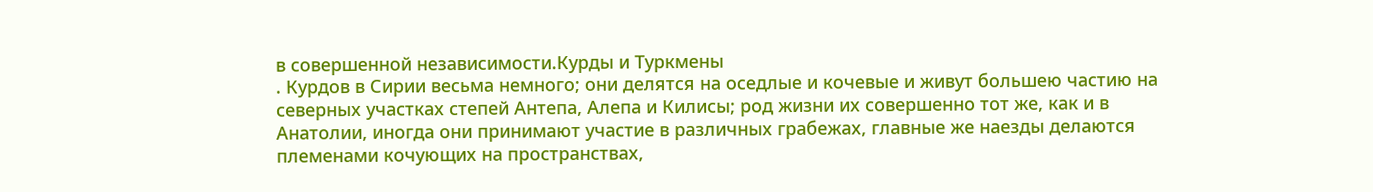в совершенной независимости.Курды и Туркмены
. Курдов в Сирии весьма немного; они делятся на оседлые и кочевые и живут большею частию на северных участках степей Антепа, Алепа и Килисы; род жизни их совершенно тот же, как и в Анатолии, иногда они принимают участие в различных грабежах, главные же наезды делаются племенами кочующих на пространствах,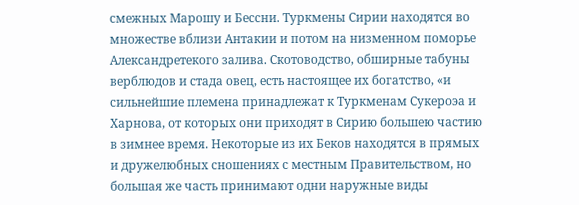смежных Марошу и Бессни. Туркмены Сирии находятся во множестве вблизи Антакии и потом на низменном поморье Александретекого залива. Скотоводство, обширные табуны верблюдов и стада овец, есть настоящее их богатство, «и сильнейшие племена принадлежат к Туркменам Сукероэа и Харнова, от которых они приходят в Сирию большею частию в зимнее время. Некоторые из их Беков находятся в прямых и дружелюбных сношениях с местным Правительством, но большая же часть принимают одни наружные виды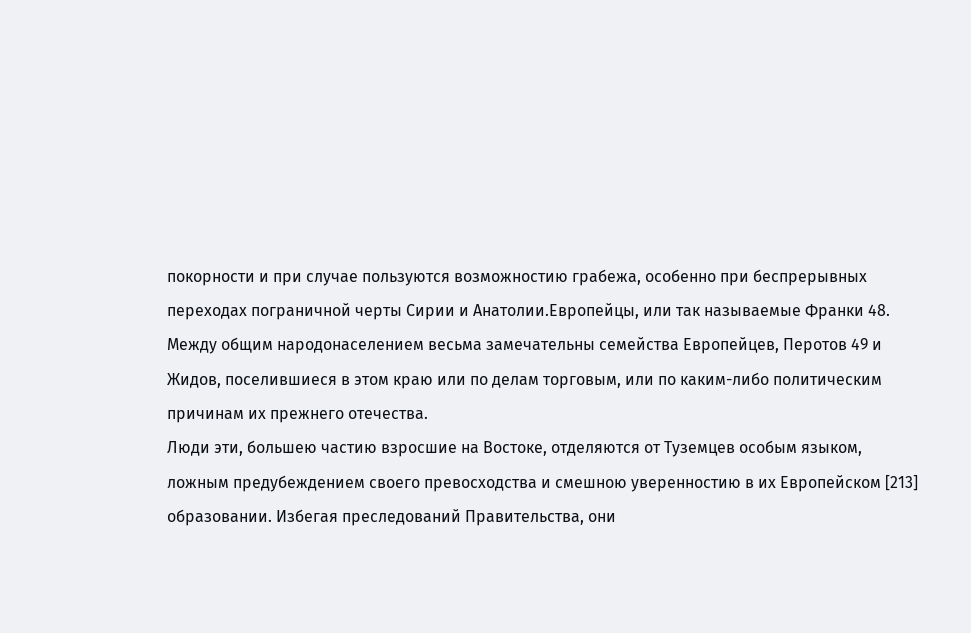покорности и при случае пользуются возможностию грабежа, особенно при беспрерывных переходах пограничной черты Сирии и Анатолии.Европейцы, или так называемые Франки 48. Между общим народонаселением весьма замечательны семейства Европейцев, Перотов 49 и Жидов, поселившиеся в этом краю или по делам торговым, или по каким-либо политическим причинам их прежнего отечества.
Люди эти, большею частию взросшие на Востоке, отделяются от Туземцев особым языком, ложным предубеждением своего превосходства и смешною уверенностию в их Европейском [213] образовании. Избегая преследований Правительства, они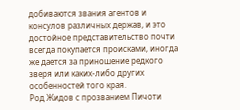добиваются звания агентов и консулов различных держав, и это достойное представительство почти всегда покупается происками, иногда же дается за приношение редкого зверя или каких-либо других особенностей того края.
Род Жидов с прозванием Пичоти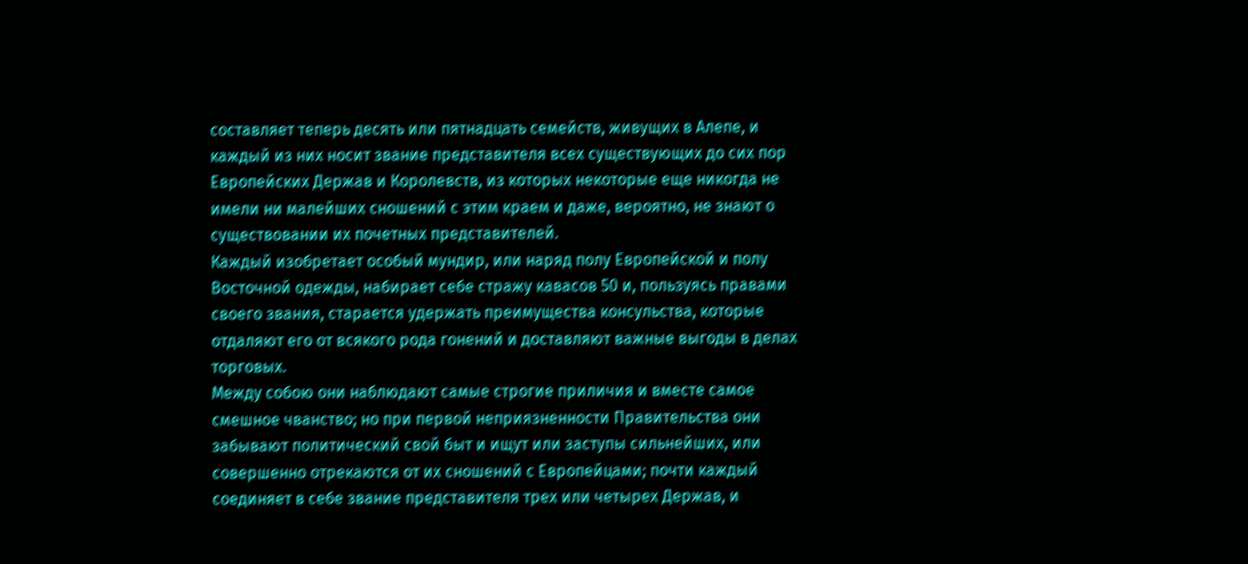составляет теперь десять или пятнадцать семейств, живущих в Алепе, и каждый из них носит звание представителя всех существующих до сих пор Европейских Держав и Королевств, из которых некоторые еще никогда не имели ни малейших сношений с этим краем и даже, вероятно, не знают о существовании их почетных представителей.
Каждый изобретает особый мундир, или наряд полу Европейской и полу Восточной одежды, набирает себе стражу кавасов 50 и, пользуясь правами своего звания, старается удержать преимущества консульства, которые отдаляют его от всякого рода гонений и доставляют важные выгоды в делах торговых.
Между собою они наблюдают самые строгие приличия и вместе самое смешное чванство; но при первой неприязненности Правительства они забывают политический свой быт и ищут или заступы сильнейших, или совершенно отрекаются от их сношений с Европейцами; почти каждый соединяет в себе звание представителя трех или четырех Держав, и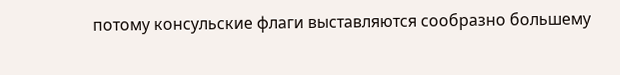потому консульские флаги выставляются сообразно большему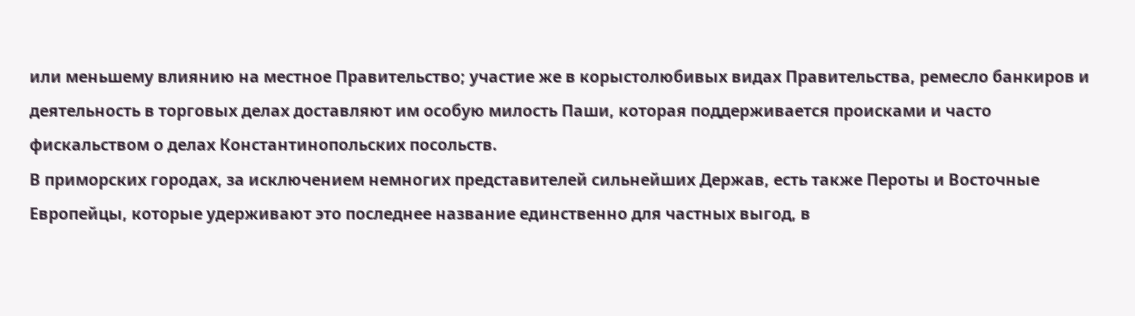или меньшему влиянию на местное Правительство; участие же в корыстолюбивых видах Правительства, ремесло банкиров и деятельность в торговых делах доставляют им особую милость Паши, которая поддерживается происками и часто фискальством о делах Константинопольских посольств.
В приморских городах, за исключением немногих представителей сильнейших Держав, есть также Пероты и Восточные Европейцы, которые удерживают это последнее название единственно для частных выгод, в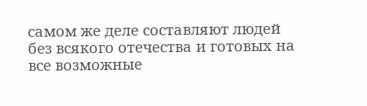самом же деле составляют людей без всякого отечества и готовых на все возможные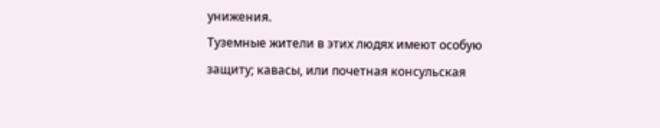унижения.
Туземные жители в этих людях имеют особую защиту; кавасы, или почетная консульская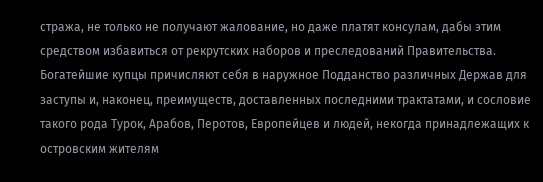стража, не только не получают жалование, но даже платят консулам, дабы этим средством избавиться от рекрутских наборов и преследований Правительства. Богатейшие купцы причисляют себя в наружное Подданство различных Держав для заступы и, наконец, преимуществ, доставленных последними трактатами, и сословие такого рода Турок, Арабов, Перотов, Европейцев и людей, некогда принадлежащих к островским жителям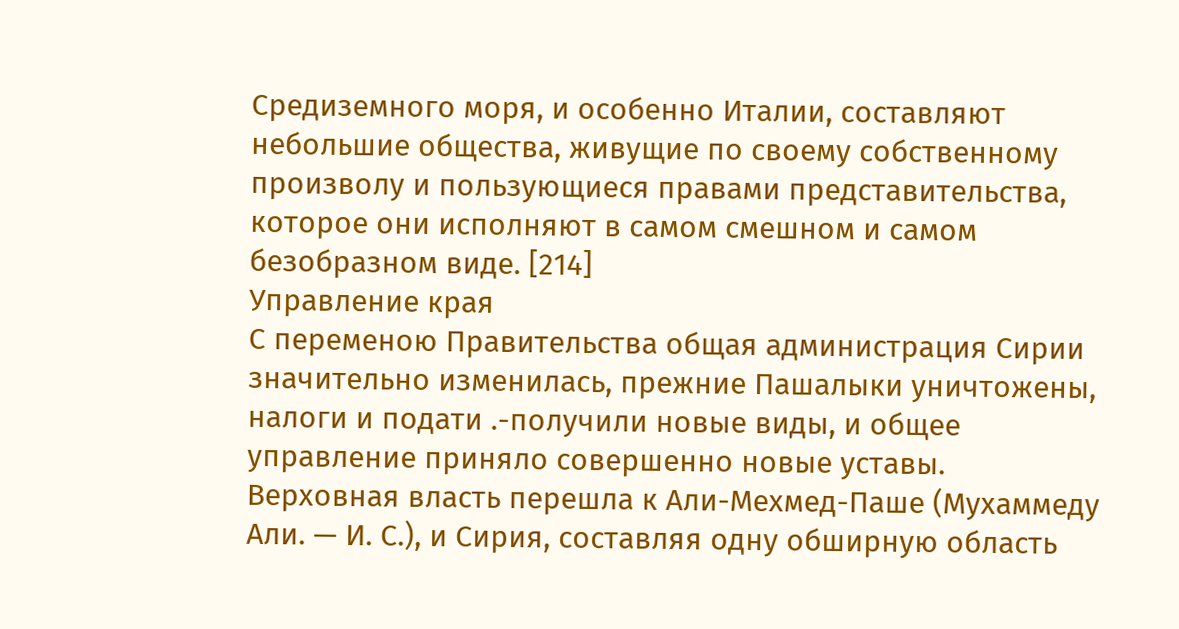Средиземного моря, и особенно Италии, составляют небольшие общества, живущие по своему собственному произволу и пользующиеся правами представительства, которое они исполняют в самом смешном и самом безобразном виде. [214]
Управление края
С переменою Правительства общая администрация Сирии значительно изменилась, прежние Пашалыки уничтожены, налоги и подати .-получили новые виды, и общее управление приняло совершенно новые уставы.
Верховная власть перешла к Али-Мехмед-Паше (Мухаммеду Али. — И. С.), и Сирия, составляя одну обширную область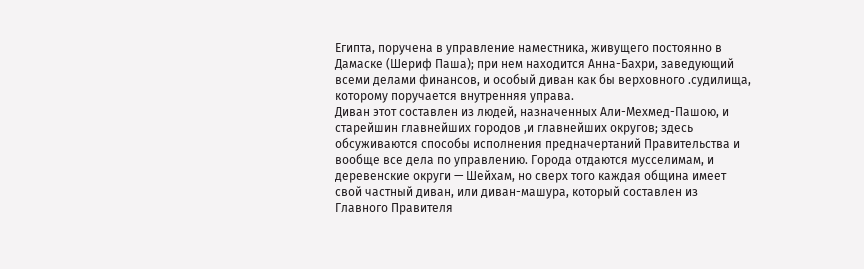Египта, поручена в управление наместника, живущего постоянно в Дамаске (Шериф Паша); при нем находится Анна-Бахри, заведующий всеми делами финансов, и особый диван как бы верховного .судилища, которому поручается внутренняя управа.
Диван этот составлен из людей, назначенных Али-Мехмед-Пашою, и старейшин главнейших городов ,и главнейших округов; здесь обсуживаются способы исполнения предначертаний Правительства и вообще все дела по управлению. Города отдаются мусселимам, и деревенские округи — Шейхам, но сверх того каждая община имеет свой частный диван, или диван-машура, который составлен из Главного Правителя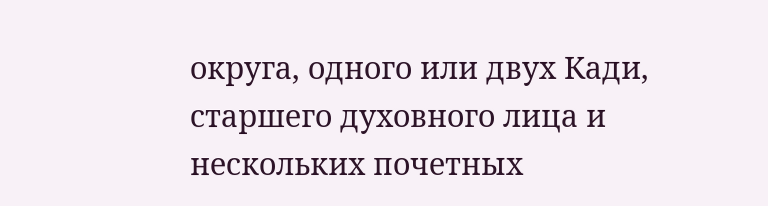округа, одного или двух Кади, старшего духовного лица и нескольких почетных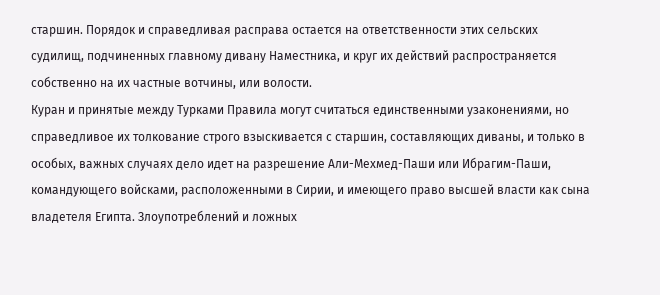старшин. Порядок и справедливая расправа остается на ответственности этих сельских судилищ, подчиненных главному дивану Наместника, и круг их действий распространяется собственно на их частные вотчины, или волости.
Куран и принятые между Турками Правила могут считаться единственными узаконениями, но справедливое их толкование строго взыскивается с старшин, составляющих диваны, и только в особых, важных случаях дело идет на разрешение Али-Мехмед-Паши или Ибрагим-Паши, командующего войсками, расположенными в Сирии, и имеющего право высшей власти как сына владетеля Египта. Злоупотреблений и ложных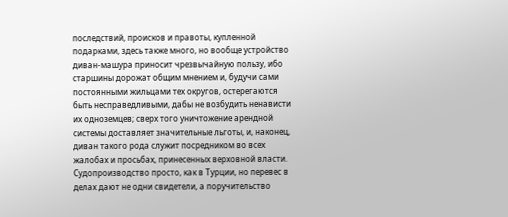последствий, происков и правоты, купленной подарками, здесь также много, но вообще устройство диван-машура приносит чрезвычайную пользу, ибо старшины дорожат общим мнением и, будучи сами постоянными жильцами тех округов, остерегаются быть несправедливыми, дабы не возбудить ненависти их одноземцев; сверх того уничтожение арендной системы доставляет значительные льготы, и, наконец, диван такого рода служит посредником во всех жалобах и просьбах, принесенных верховной власти.
Судопроизводство просто, как в Турции, но перевес в делах дают не одни свидетели, а поручительство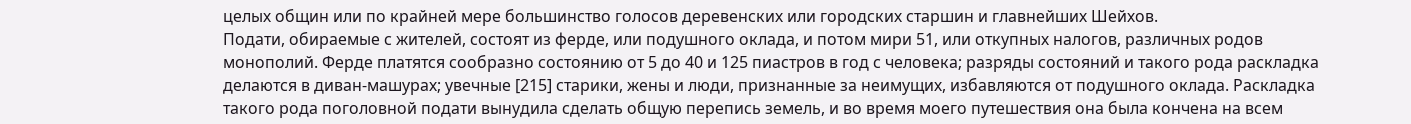целых общин или по крайней мере большинство голосов деревенских или городских старшин и главнейших Шейхов.
Подати, обираемые с жителей, состоят из ферде, или подушного оклада, и потом мири 51, или откупных налогов, различных родов монополий. Ферде платятся сообразно состоянию от 5 до 40 и 125 пиастров в год с человека; разряды состояний и такого рода раскладка делаются в диван-машурах; увечные [215] старики, жены и люди, признанные за неимущих, избавляются от подушного оклада. Раскладка такого рода поголовной подати вынудила сделать общую перепись земель, и во время моего путешествия она была кончена на всем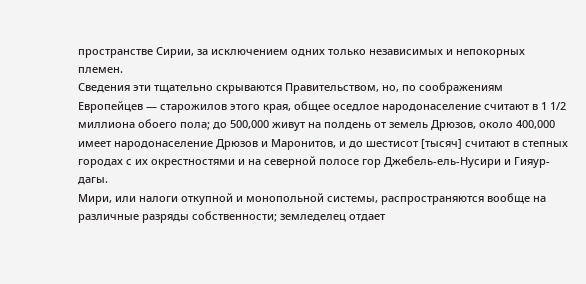пространстве Сирии, за исключением одних только независимых и непокорных племен.
Сведения эти тщательно скрываются Правительством, но, по соображениям Европейцев — старожилов этого края, общее оседлое народонаселение считают в 1 1/2 миллиона обоего пола; до 500,000 живут на полдень от земель Дрюзов, около 400,000 имеет народонаселение Дрюзов и Маронитов, и до шестисот [тысяч] считают в степных городах с их окрестностями и на северной полосе гор Джебель-ель-Нусири и Гияур-дагы.
Мири, или налоги откупной и монопольной системы, распространяются вообще на различные разряды собственности; земледелец отдает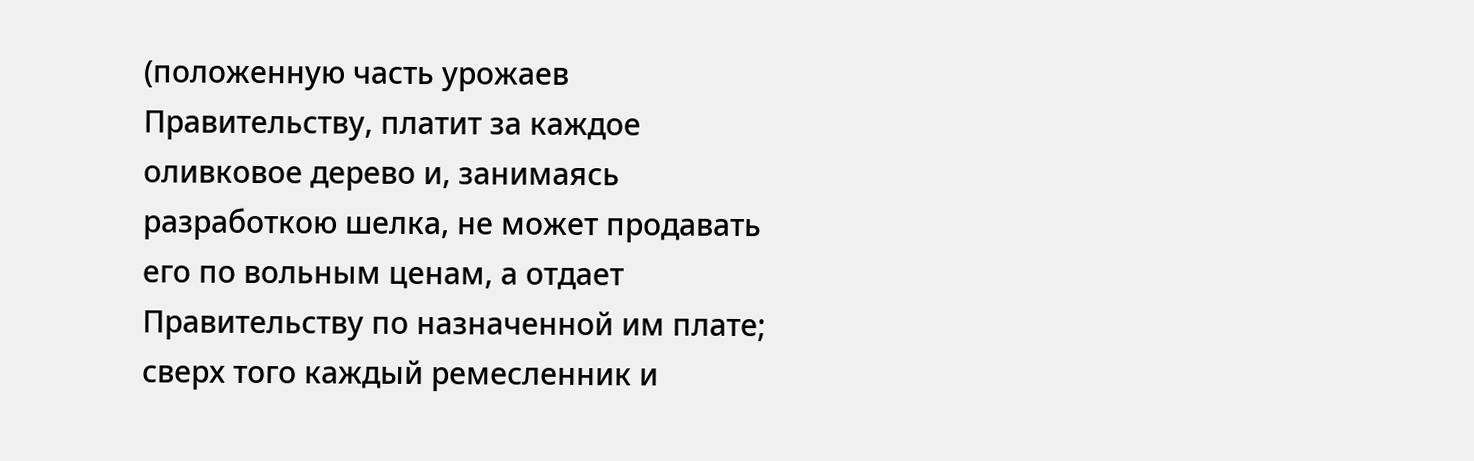(положенную часть урожаев Правительству, платит за каждое оливковое дерево и, занимаясь разработкою шелка, не может продавать его по вольным ценам, а отдает Правительству по назначенной им плате; сверх того каждый ремесленник и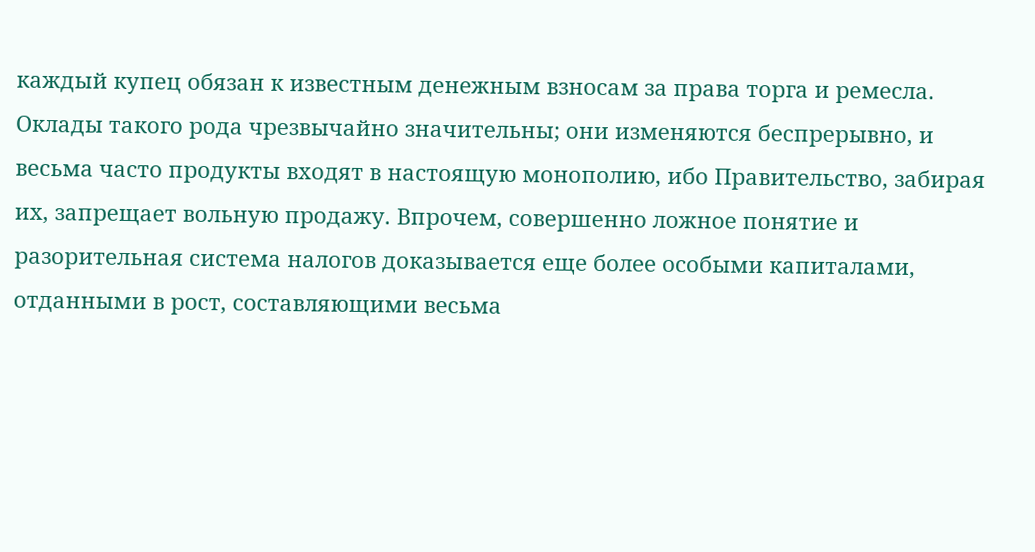каждый купец обязан к известным денежным взносам за права торга и ремесла. Оклады такого рода чрезвычайно значительны; они изменяются беспрерывно, и весьма часто продукты входят в настоящую монополию, ибо Правительство, забирая их, запрещает вольную продажу. Впрочем, совершенно ложное понятие и разорительная система налогов доказывается еще более особыми капиталами, отданными в рост, составляющими весьма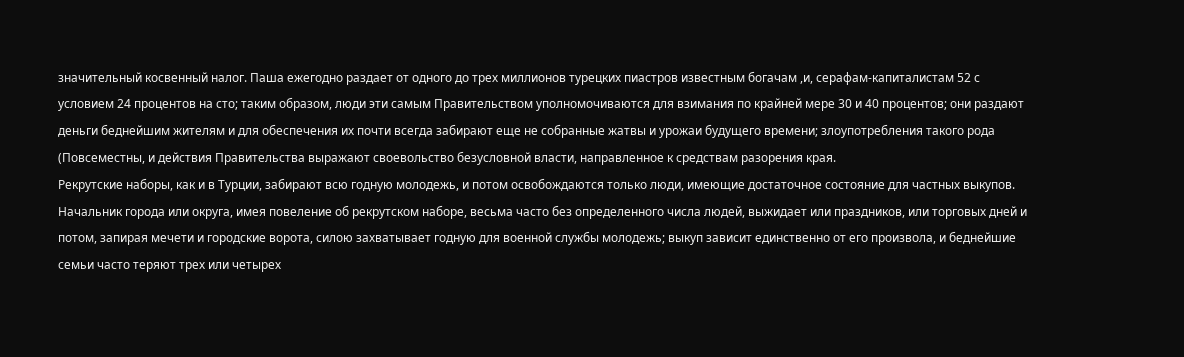значительный косвенный налог. Паша ежегодно раздает от одного до трех миллионов турецких пиастров известным богачам ,и, серафам-капиталистам 52 с условием 24 процентов на сто; таким образом, люди эти самым Правительством уполномочиваются для взимания по крайней мере 30 и 40 процентов; они раздают деньги беднейшим жителям и для обеспечения их почти всегда забирают еще не собранные жатвы и урожаи будущего времени; злоупотребления такого рода (Повсеместны, и действия Правительства выражают своевольство безусловной власти, направленное к средствам разорения края.
Рекрутские наборы, как и в Турции, забирают всю годную молодежь, и потом освобождаются только люди, имеющие достаточное состояние для частных выкупов. Начальник города или округа, имея повеление об рекрутском наборе, весьма часто без определенного числа людей, выжидает или праздников, или торговых дней и потом, запирая мечети и городские ворота, силою захватывает годную для военной службы молодежь; выкуп зависит единственно от его произвола, и беднейшие семьи часто теряют трех или четырех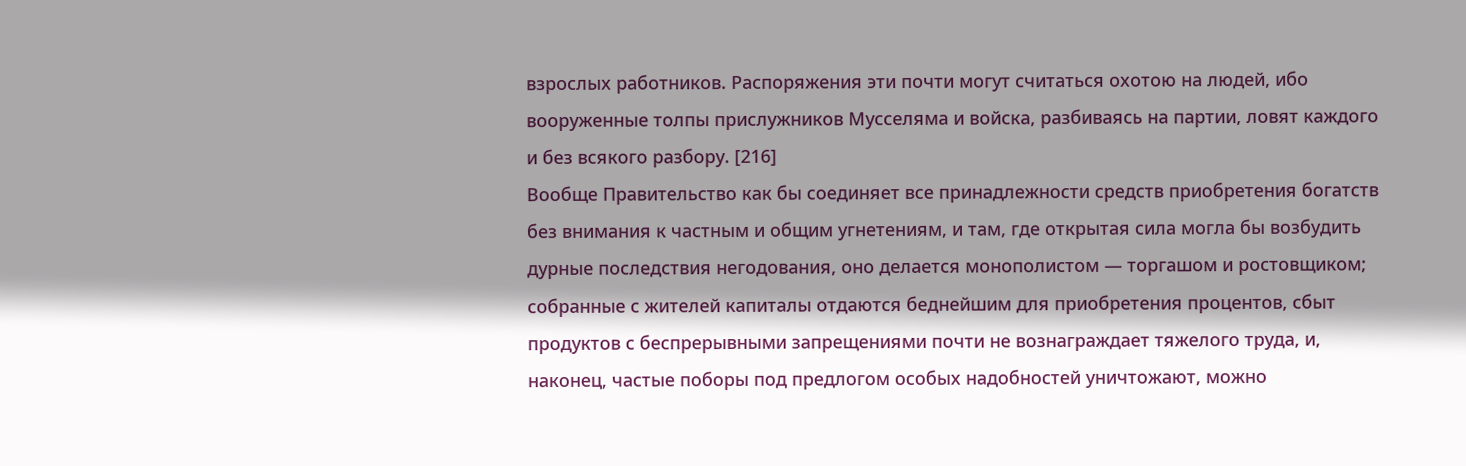взрослых работников. Распоряжения эти почти могут считаться охотою на людей, ибо вооруженные толпы прислужников Мусселяма и войска, разбиваясь на партии, ловят каждого и без всякого разбору. [216]
Вообще Правительство как бы соединяет все принадлежности средств приобретения богатств без внимания к частным и общим угнетениям, и там, где открытая сила могла бы возбудить дурные последствия негодования, оно делается монополистом — торгашом и ростовщиком; собранные с жителей капиталы отдаются беднейшим для приобретения процентов, сбыт продуктов с беспрерывными запрещениями почти не вознаграждает тяжелого труда, и, наконец, частые поборы под предлогом особых надобностей уничтожают, можно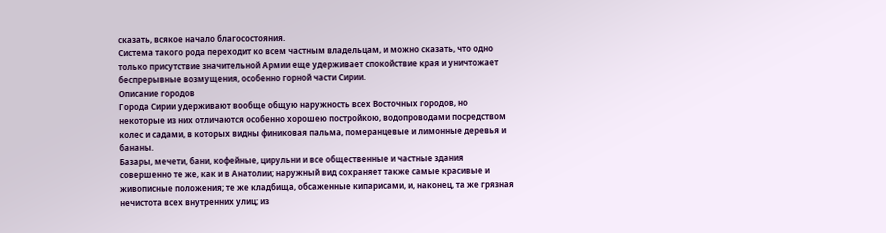сказать, всякое начало благосостояния.
Система такого рода переходит ко всем частным владельцам, и можно сказать, что одно только присутствие значительной Армии еще удерживает спокойствие края и уничтожает беспрерывные возмущения, особенно горной части Сирии.
Описание городов
Города Сирии удерживают вообще общую наружность всех Восточных городов, но некоторые из них отличаются особенно хорошею постройкою, водопроводами посредством колес и садами, в которых видны финиковая пальма, померанцевые и лимонные деревья и бананы.
Базары, мечети, бани, кофейные, цирульни и все общественные и частные здания совершенно те же, как и в Анатолии; наружный вид сохраняет также самые красивые и живописные положения; те же кладбища, обсаженные кипарисами, и, наконец, та же грязная нечистота всех внутренних улиц; из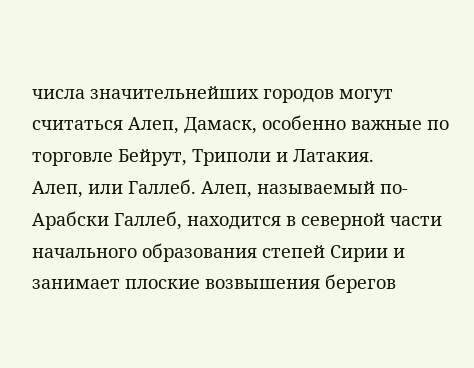числа значительнейших городов могут считаться Алеп, Дамаск, особенно важные по торговле Бейрут, Триполи и Латакия.
Алеп, или Галлеб. Алеп, называемый по-Арабски Галлеб, находится в северной части начального образования степей Сирии и занимает плоские возвышения берегов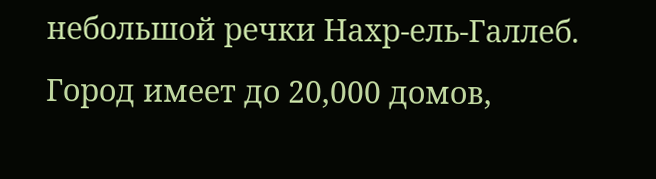небольшой речки Нахр-ель-Галлеб.
Город имеет до 20,000 домов,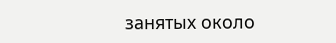занятых около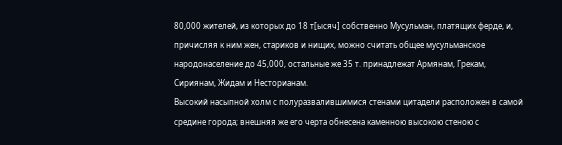80,000 жителей, из которых до 18 т[ысяч] собственно Мусульман, платящих ферде, и, причисляя к ним жен, стариков и нищих, можно считать общее мусульманское народонаселение до 45,000, остальные же 35 т. принадлежат Армянам, Грекам, Сириянам, Жидам и Несторианам.
Высокий насыпной холм с полуразвалившимися стенами цитадели расположен в самой средине города; внешняя же его черта обнесена каменною высокою стеною с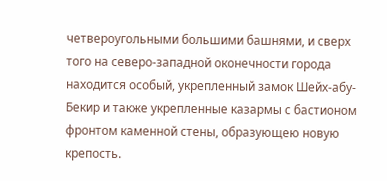четвероугольными большими башнями, и сверх того на северо-западной оконечности города находится особый, укрепленный замок Шейх-абу-Бекир и также укрепленные казармы с бастионом фронтом каменной стены, образующею новую крепость.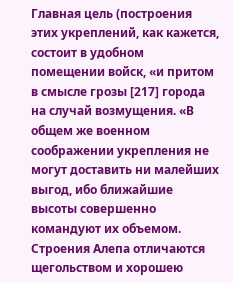Главная цель (построения этих укреплений, как кажется, состоит в удобном помещении войск, «и притом в смысле грозы [217] города на случай возмущения. «В общем же военном соображении укрепления не могут доставить ни малейших выгод, ибо ближайшие высоты совершенно командуют их объемом.
Строения Алепа отличаются щегольством и хорошею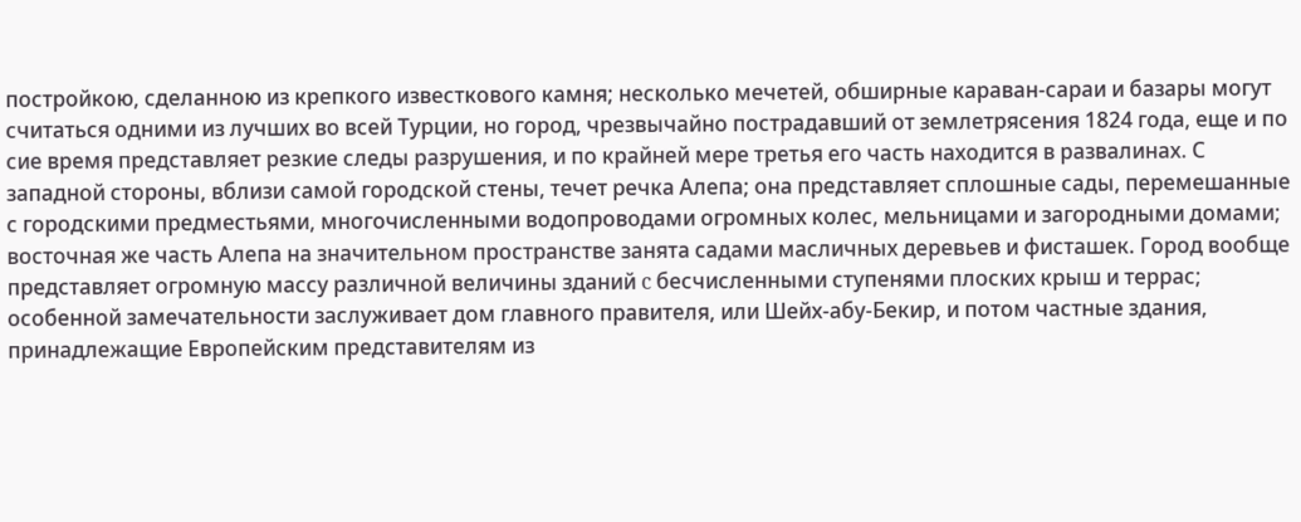постройкою, сделанною из крепкого известкового камня; несколько мечетей, обширные караван-сараи и базары могут считаться одними из лучших во всей Турции, но город, чрезвычайно пострадавший от землетрясения 1824 года, еще и по сие время представляет резкие следы разрушения, и по крайней мере третья его часть находится в развалинах. С западной стороны, вблизи самой городской стены, течет речка Алепа; она представляет сплошные сады, перемешанные с городскими предместьями, многочисленными водопроводами огромных колес, мельницами и загородными домами; восточная же часть Алепа на значительном пространстве занята садами масличных деревьев и фисташек. Город вообще представляет огромную массу различной величины зданий c бесчисленными ступенями плоских крыш и террас; особенной замечательности заслуживает дом главного правителя, или Шейх-абу-Бекир, и потом частные здания, принадлежащие Европейским представителям из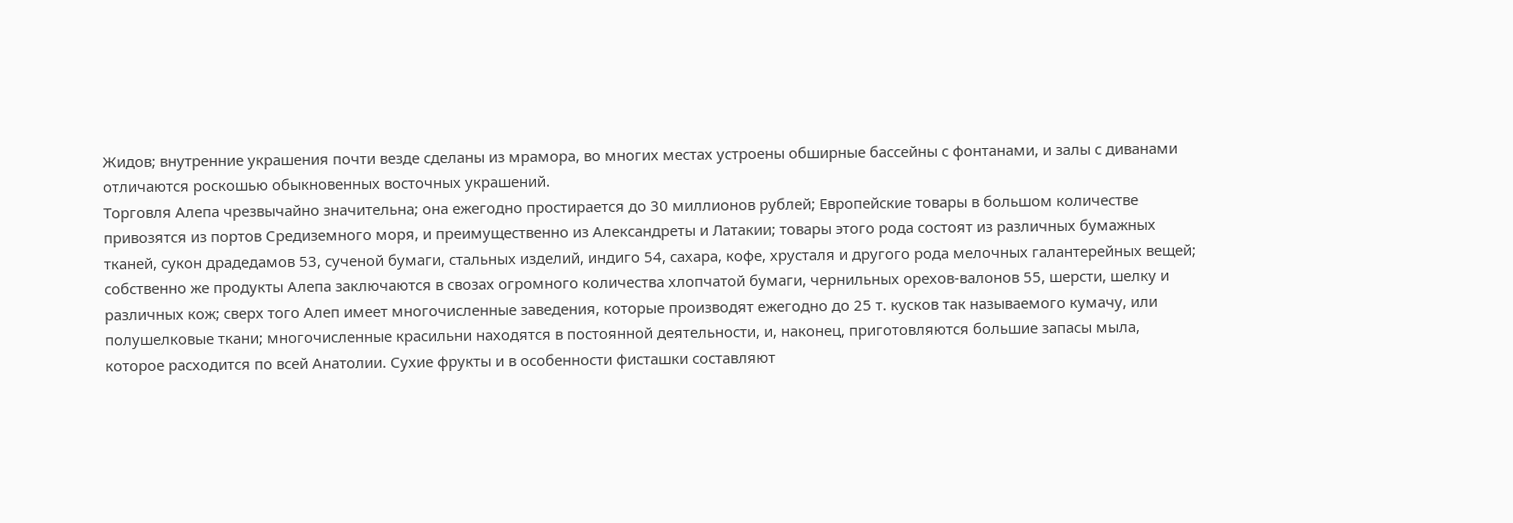Жидов; внутренние украшения почти везде сделаны из мрамора, во многих местах устроены обширные бассейны с фонтанами, и залы с диванами отличаются роскошью обыкновенных восточных украшений.
Торговля Алепа чрезвычайно значительна; она ежегодно простирается до 30 миллионов рублей; Европейские товары в большом количестве привозятся из портов Средиземного моря, и преимущественно из Александреты и Латакии; товары этого рода состоят из различных бумажных тканей, сукон драдедамов 53, сученой бумаги, стальных изделий, индиго 54, сахара, кофе, хрусталя и другого рода мелочных галантерейных вещей; собственно же продукты Алепа заключаются в свозах огромного количества хлопчатой бумаги, чернильных орехов-валонов 55, шерсти, шелку и различных кож; сверх того Алеп имеет многочисленные заведения, которые производят ежегодно до 25 т. кусков так называемого кумачу, или полушелковые ткани; многочисленные красильни находятся в постоянной деятельности, и, наконец, приготовляются большие запасы мыла, которое расходится по всей Анатолии. Сухие фрукты и в особенности фисташки составляют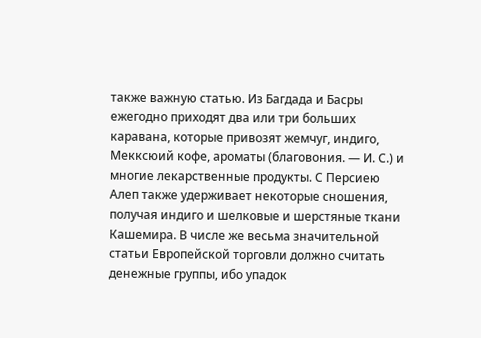также важную статью. Из Багдада и Басры ежегодно приходят два или три больших каравана, которые привозят жемчуг, индиго, Мекксюий кофе, ароматы (благовония. — И. С.) и многие лекарственные продукты. С Персиею Алеп также удерживает некоторые сношения, получая индиго и шелковые и шерстяные ткани Кашемира. В числе же весьма значительной статьи Европейской торговли должно считать денежные группы, ибо упадок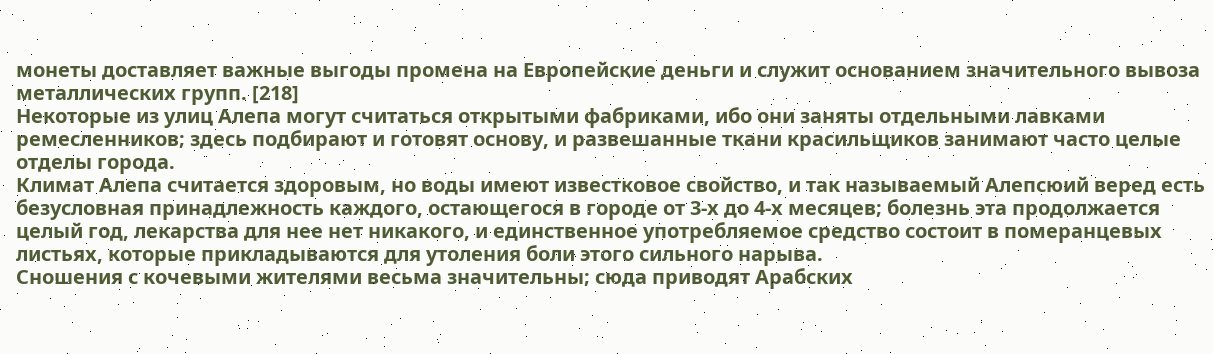монеты доставляет важные выгоды промена на Европейские деньги и служит основанием значительного вывоза металлических групп. [218]
Некоторые из улиц Алепа могут считаться открытыми фабриками, ибо они заняты отдельными лавками ремесленников; здесь подбирают и готовят основу, и развешанные ткани красильщиков занимают часто целые отделы города.
Климат Алепа считается здоровым, но воды имеют известковое свойство, и так называемый Алепсюий веред есть безусловная принадлежность каждого, остающегося в городе от 3-х до 4-х месяцев; болезнь эта продолжается целый год, лекарства для нее нет никакого, и единственное употребляемое средство состоит в померанцевых листьях, которые прикладываются для утоления боли этого сильного нарыва.
Сношения с кочевыми жителями весьма значительны; сюда приводят Арабских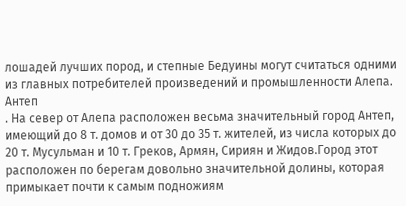лошадей лучших пород, и степные Бедуины могут считаться одними из главных потребителей произведений и промышленности Алепа.
Антеп
. На север от Алепа расположен весьма значительный город Антеп, имеющий до 8 т. домов и от 30 до 35 т. жителей, из числа которых до 20 т. Мусульман и 10 т. Греков, Армян, Сириян и Жидов.Город этот расположен по берегам довольно значительной долины, которая примыкает почти к самым подножиям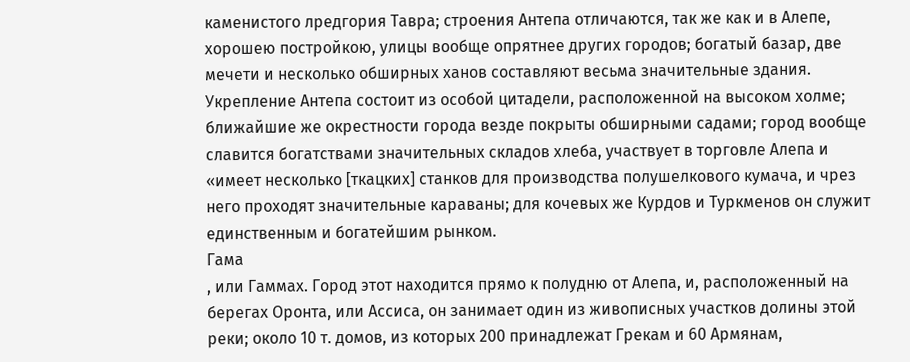каменистого лредгория Тавра; строения Антепа отличаются, так же как и в Алепе, хорошею постройкою, улицы вообще опрятнее других городов; богатый базар, две мечети и несколько обширных ханов составляют весьма значительные здания.
Укрепление Антепа состоит из особой цитадели, расположенной на высоком холме; ближайшие же окрестности города везде покрыты обширными садами; город вообще славится богатствами значительных складов хлеба, участвует в торговле Алепа и «имеет несколько [ткацких] станков для производства полушелкового кумача, и чрез него проходят значительные караваны; для кочевых же Курдов и Туркменов он служит единственным и богатейшим рынком.
Гама
, или Гаммах. Город этот находится прямо к полудню от Алепа, и, расположенный на берегах Оронта, или Ассиса, он занимает один из живописных участков долины этой реки; около 10 т. домов, из которых 200 принадлежат Грекам и 60 Армянам,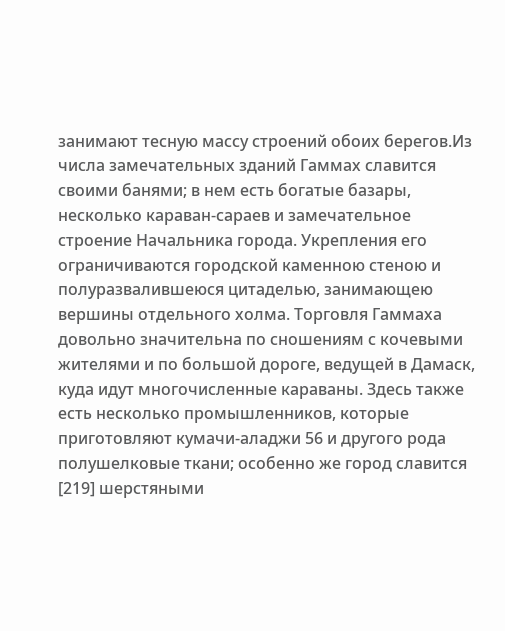занимают тесную массу строений обоих берегов.Из числа замечательных зданий Гаммах славится своими банями; в нем есть богатые базары, несколько караван-сараев и замечательное строение Начальника города. Укрепления его ограничиваются городской каменною стеною и полуразвалившеюся цитаделью, занимающею вершины отдельного холма. Торговля Гаммаха довольно значительна по сношениям с кочевыми жителями и по большой дороге, ведущей в Дамаск, куда идут многочисленные караваны. Здесь также есть несколько промышленников, которые приготовляют кумачи-аладжи 56 и другого рода полушелковые ткани; особенно же город славится [219] шерстяными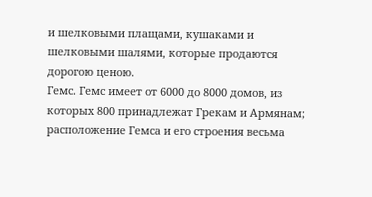и шелковыми плащами, кушаками и шелковыми шалями, которые продаются дорогою ценою.
Гемс. Гемс имеет от 6000 до 8000 домов, из которых 800 принадлежат Грекам и Армянам; расположение Гемса и его строения весьма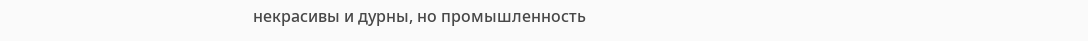некрасивы и дурны, но промышленность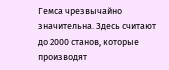Гемса чрезвычайно значительна. Здесь считают до 2000 станов, которые производят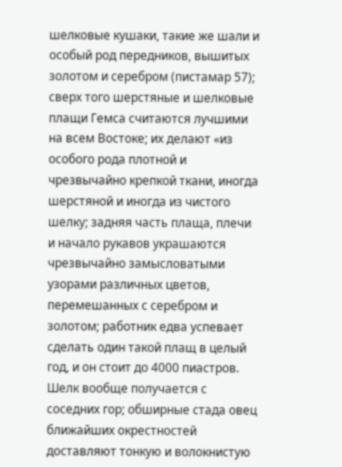шелковые кушаки, такие же шали и особый род передников, вышитых золотом и серебром (пистамар 57); сверх того шерстяные и шелковые плащи Гемса считаются лучшими на всем Востоке; их делают «из особого рода плотной и чрезвычайно крепкой ткани, иногда шерстяной и иногда из чистого шелку; задняя часть плаща, плечи и начало рукавов украшаются чрезвычайно замысловатыми узорами различных цветов, перемешанных с серебром и золотом; работник едва успевает сделать один такой плащ в целый год, и он стоит до 4000 пиастров. Шелк вообще получается с соседних гор; обширные стада овец ближайших окрестностей доставляют тонкую и волокнистую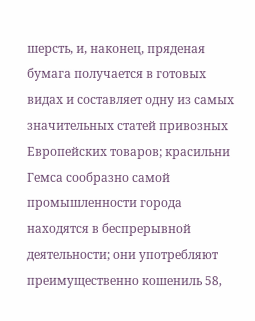шерсть, и, наконец, пряденая бумага получается в готовых видах и составляет одну из самых значительных статей привозных Европейских товаров; красильни Гемса сообразно самой промышленности города находятся в беспрерывной деятельности; они употребляют преимущественно кошениль 58,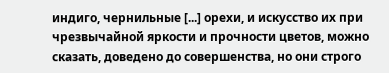индиго, чернильные [...] орехи, и искусство их при чрезвычайной яркости и прочности цветов, можно сказать, доведено до совершенства, но они строго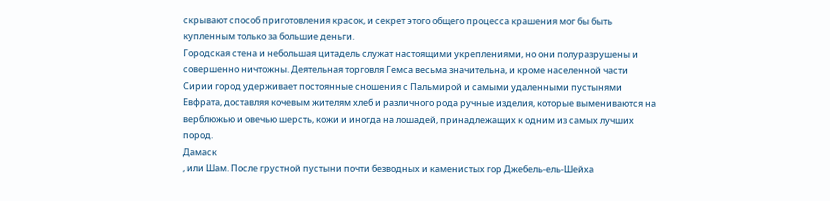скрывают способ приготовления красок, и секрет этого общего процесса крашения мог бы быть купленным только за большие деньги.
Городская стена и небольшая цитадель служат настоящими укреплениями, но они полуразрушены и совершенно ничтожны. Деятельная торговля Гемса весьма значительна, и кроме населенной части Сирии город удерживает постоянные сношения с Пальмирой и самыми удаленными пустынями Евфрата, доставляя кочевым жителям хлеб и различного рода ручные изделия, которые вымениваются на верблюжью и овечью шерсть, кожи и иногда на лошадей, принадлежащих к одним из самых лучших пород.
Дамаск
, или Шам. После грустной пустыни почти безводных и каменистых гор Джебель-ель-Шейха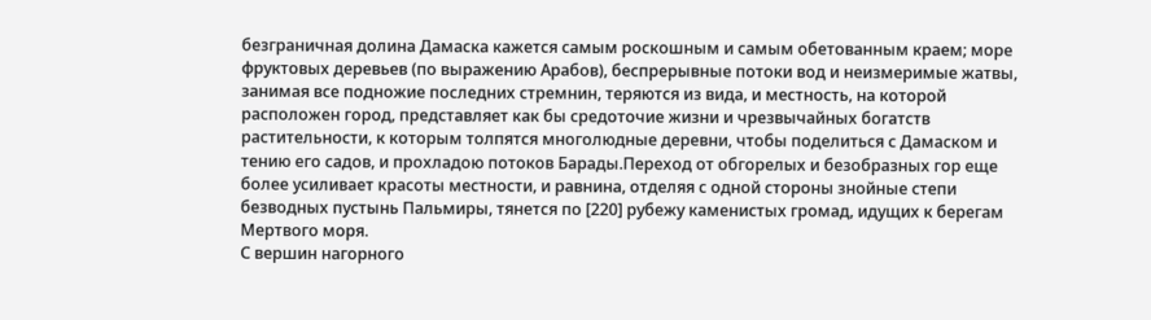безграничная долина Дамаска кажется самым роскошным и самым обетованным краем; море фруктовых деревьев (по выражению Арабов), беспрерывные потоки вод и неизмеримые жатвы, занимая все подножие последних стремнин, теряются из вида, и местность, на которой расположен город, представляет как бы средоточие жизни и чрезвычайных богатств растительности, к которым толпятся многолюдные деревни, чтобы поделиться с Дамаском и тению его садов, и прохладою потоков Барады.Переход от обгорелых и безобразных гор еще более усиливает красоты местности, и равнина, отделяя с одной стороны знойные степи безводных пустынь Пальмиры, тянется по [220] рубежу каменистых громад, идущих к берегам Мертвого моря.
С вершин нагорного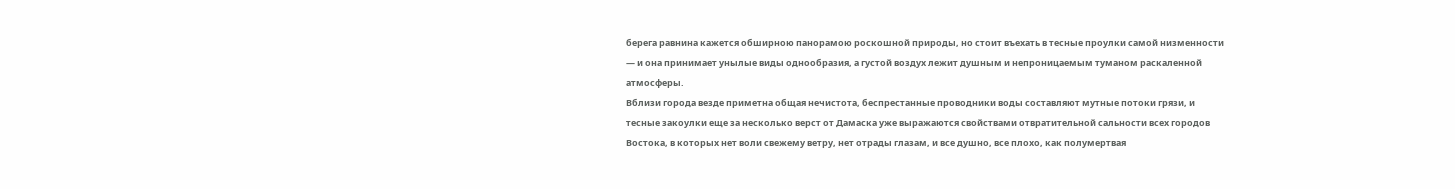берега равнина кажется обширною панорамою роскошной природы, но стоит въехать в тесные проулки самой низменности — и она принимает унылые виды однообразия, а густой воздух лежит душным и непроницаемым туманом раскаленной атмосферы.
Вблизи города везде приметна общая нечистота, беспрестанные проводники воды составляют мутные потоки грязи, и тесные закоулки еще за несколько верст от Дамаска уже выражаются свойствами отвратительной сальности всех городов Востока, в которых нет воли свежему ветру, нет отрады глазам, и все душно, все плохо, как полумертвая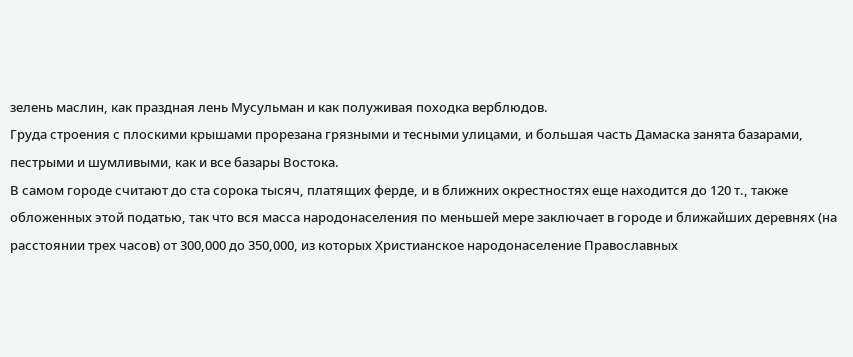зелень маслин, как праздная лень Мусульман и как полуживая походка верблюдов.
Груда строения с плоскими крышами прорезана грязными и тесными улицами, и большая часть Дамаска занята базарами, пестрыми и шумливыми, как и все базары Востока.
В самом городе считают до ста сорока тысяч, платящих ферде, и в ближних окрестностях еще находится до 120 т., также обложенных этой податью, так что вся масса народонаселения по меньшей мере заключает в городе и ближайших деревнях (на расстоянии трех часов) от 300,000 до 350,000, из которых Христианское народонаселение Православных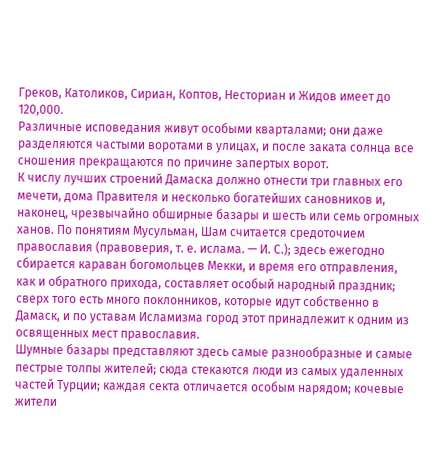Греков, Католиков, Сириан, Коптов, Несториан и Жидов имеет до 120,000.
Различные исповедания живут особыми кварталами; они даже разделяются частыми воротами в улицах, и после заката солнца все сношения прекращаются по причине запертых ворот.
К числу лучших строений Дамаска должно отнести три главных его мечети, дома Правителя и несколько богатейших сановников и, наконец, чрезвычайно обширные базары и шесть или семь огромных ханов. По понятиям Мусульман, Шам считается средоточием православия (правоверия, т. е. ислама. — И. С.); здесь ежегодно сбирается караван богомольцев Мекки, и время его отправления, как и обратного прихода, составляет особый народный праздник; сверх того есть много поклонников, которые идут собственно в Дамаск, и по уставам Исламизма город этот принадлежит к одним из освященных мест православия.
Шумные базары представляют здесь самые разнообразные и самые пестрые толпы жителей; сюда стекаются люди из самых удаленных частей Турции; каждая секта отличается особым нарядом; кочевые жители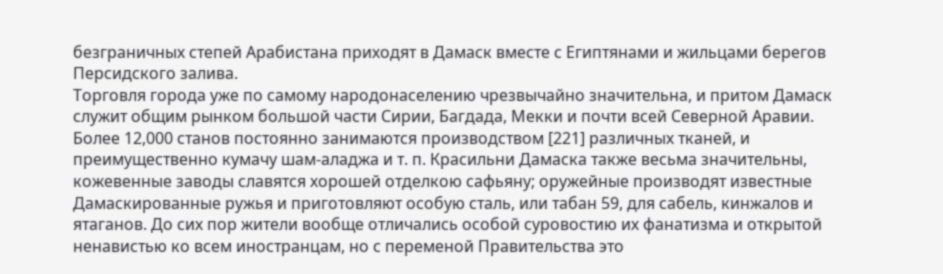безграничных степей Арабистана приходят в Дамаск вместе с Египтянами и жильцами берегов Персидского залива.
Торговля города уже по самому народонаселению чрезвычайно значительна, и притом Дамаск служит общим рынком большой части Сирии, Багдада, Мекки и почти всей Северной Аравии.
Более 12,000 станов постоянно занимаются производством [221] различных тканей, и преимущественно кумачу шам-аладжа и т. п. Красильни Дамаска также весьма значительны, кожевенные заводы славятся хорошей отделкою сафьяну; оружейные производят известные Дамаскированные ружья и приготовляют особую сталь, или табан 59, для сабель, кинжалов и ятаганов. До сих пор жители вообще отличались особой суровостию их фанатизма и открытой ненавистью ко всем иностранцам, но с переменой Правительства это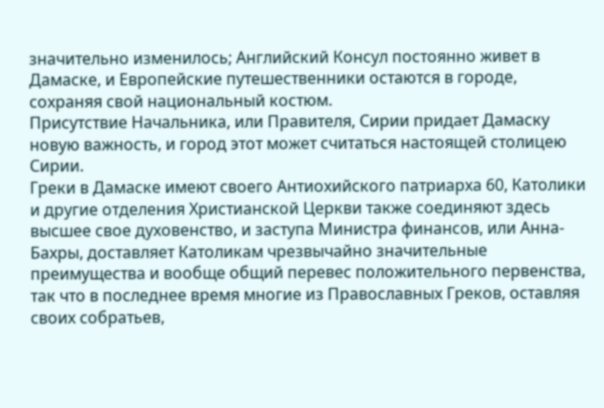значительно изменилось; Английский Консул постоянно живет в Дамаске, и Европейские путешественники остаются в городе, сохраняя свой национальный костюм.
Присутствие Начальника, или Правителя, Сирии придает Дамаску новую важность, и город этот может считаться настоящей столицею Сирии.
Греки в Дамаске имеют своего Антиохийского патриарха 60, Католики и другие отделения Христианской Церкви также соединяют здесь высшее свое духовенство, и заступа Министра финансов, или Анна-Бахры, доставляет Католикам чрезвычайно значительные преимущества и вообще общий перевес положительного первенства, так что в последнее время многие из Православных Греков, оставляя своих собратьев,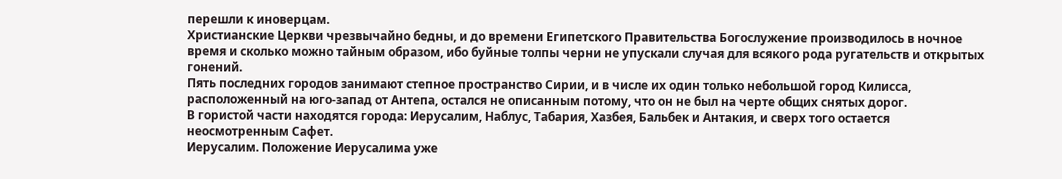перешли к иноверцам.
Христианские Церкви чрезвычайно бедны, и до времени Египетского Правительства Богослужение производилось в ночное время и сколько можно тайным образом, ибо буйные толпы черни не упускали случая для всякого рода ругательств и открытых гонений.
Пять последних городов занимают степное пространство Сирии, и в числе их один только небольшой город Килисса, расположенный на юго-запад от Антепа, остался не описанным потому, что он не был на черте общих снятых дорог.
В гористой части находятся города: Иерусалим, Наблус, Табария, Хазбея, Бальбек и Антакия, и сверх того остается неосмотренным Сафет.
Иерусалим. Положение Иерусалима уже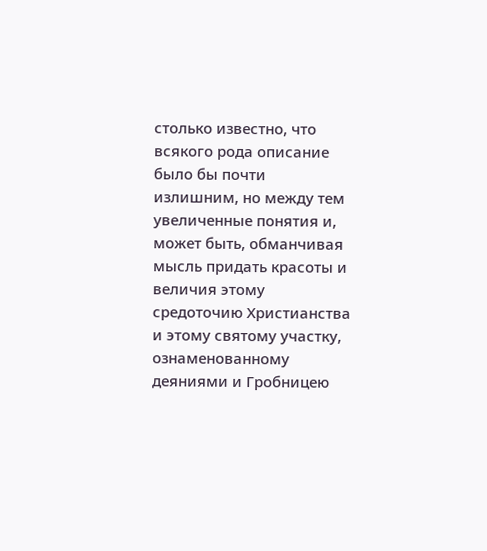столько известно, что всякого рода описание было бы почти излишним, но между тем увеличенные понятия и, может быть, обманчивая мысль придать красоты и величия этому средоточию Христианства и этому святому участку, ознаменованному деяниями и Гробницею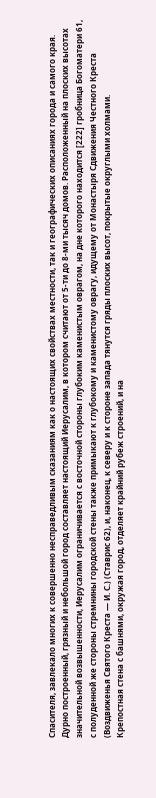Спасителя, завлекало многих к совершенно несправедливым сказаниям как о настоящих свойствах местности, так и географических описаниях города и самого края.
Дурно построенный, грязный и небольшой город составляет настоящий Иерусалим, в котором считают от 5-ти до 8-ми тысяч домов. Расположенный на плоских высотах значительной возвышенности, Иерусалим ограничивается с восточной стороны глубоким каменистым оврагом, на дне которого находится [222] гробница Богоматери 61, с полуденной же стороны стремнины городской стены также примыкают к глубокому и каменистому оврагу, идущему от Монастыря Сдвижения Честного Креста (Воздвиженья Святого Креста — И. С.) (Ставрис 62), и, наконец, к северу и к стороне запада тянутся гряды плоских высот, покрытые округлыми холмами.
Крепостная стена с башнями, окружая город, отделяет крайний рубеж строений, и на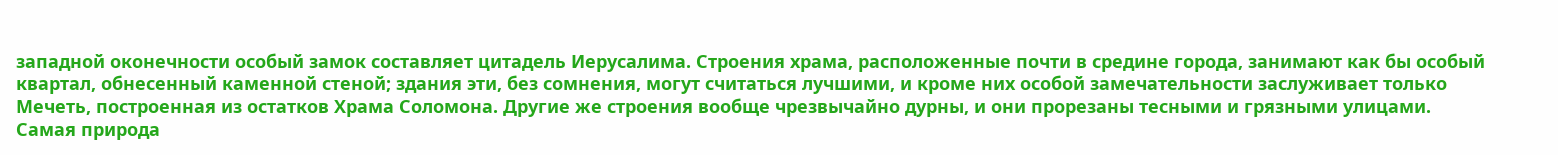западной оконечности особый замок составляет цитадель Иерусалима. Строения храма, расположенные почти в средине города, занимают как бы особый квартал, обнесенный каменной стеной; здания эти, без сомнения, могут считаться лучшими, и кроме них особой замечательности заслуживает только Мечеть, построенная из остатков Храма Соломона. Другие же строения вообще чрезвычайно дурны, и они прорезаны тесными и грязными улицами.
Самая природа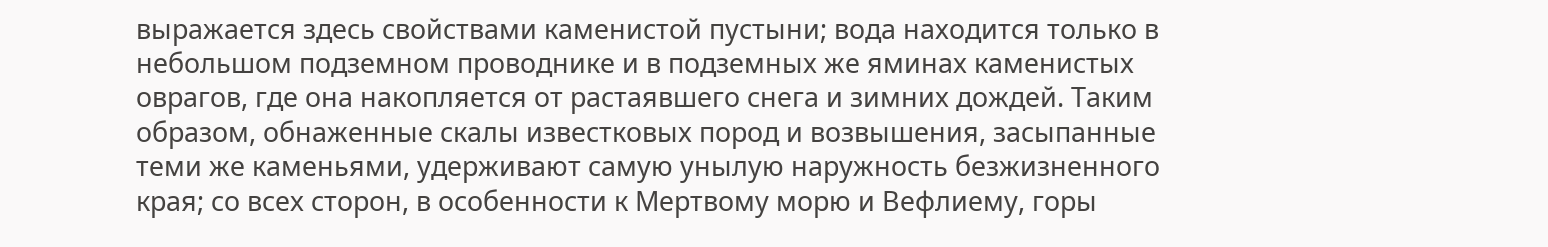выражается здесь свойствами каменистой пустыни; вода находится только в небольшом подземном проводнике и в подземных же яминах каменистых оврагов, где она накопляется от растаявшего снега и зимних дождей. Таким образом, обнаженные скалы известковых пород и возвышения, засыпанные теми же каменьями, удерживают самую унылую наружность безжизненного края; со всех сторон, в особенности к Мертвому морю и Вефлиему, горы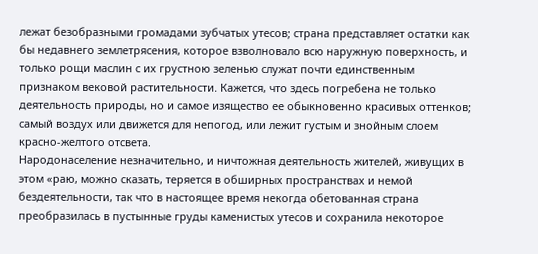лежат безобразными громадами зубчатых утесов; страна представляет остатки как бы недавнего землетрясения, которое взволновало всю наружную поверхность, и только рощи маслин с их грустною зеленью служат почти единственным признаком вековой растительности. Кажется, что здесь погребена не только деятельность природы, но и самое изящество ее обыкновенно красивых оттенков; самый воздух или движется для непогод, или лежит густым и знойным слоем красно-желтого отсвета.
Народонаселение незначительно, и ничтожная деятельность жителей, живущих в этом «раю, можно сказать, теряется в обширных пространствах и немой бездеятельности, так что в настоящее время некогда обетованная страна преобразилась в пустынные груды каменистых утесов и сохранила некоторое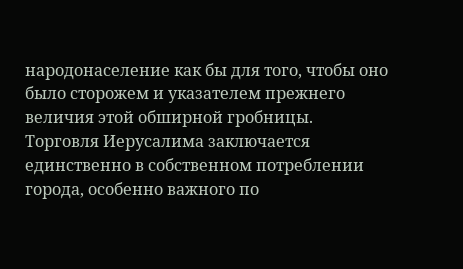народонаселение как бы для того, чтобы оно было сторожем и указателем прежнего величия этой обширной гробницы.
Торговля Иерусалима заключается единственно в собственном потреблении города, особенно важного по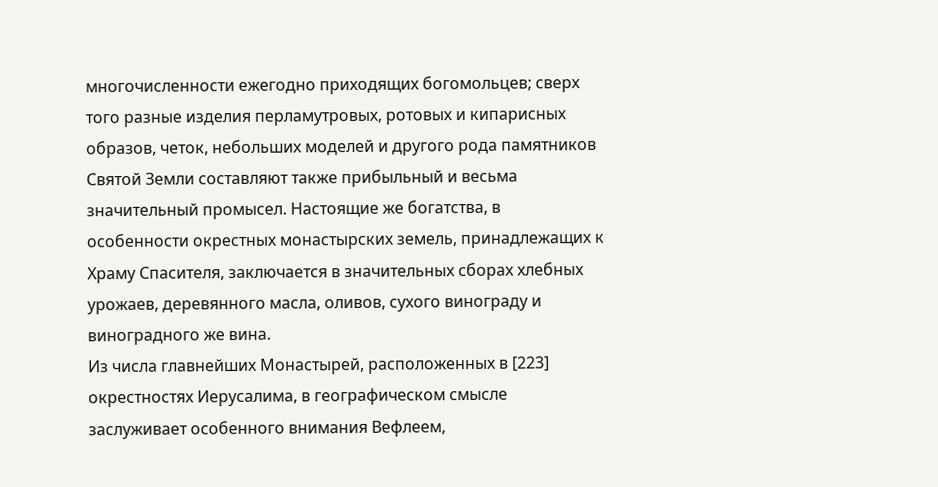многочисленности ежегодно приходящих богомольцев; сверх того разные изделия перламутровых, ротовых и кипарисных образов, четок, небольших моделей и другого рода памятников Святой Земли составляют также прибыльный и весьма значительный промысел. Настоящие же богатства, в особенности окрестных монастырских земель, принадлежащих к Храму Спасителя, заключается в значительных сборах хлебных урожаев, деревянного масла, оливов, сухого винограду и виноградного же вина.
Из числа главнейших Монастырей, расположенных в [223] окрестностях Иерусалима, в географическом смысле заслуживает особенного внимания Вефлеем,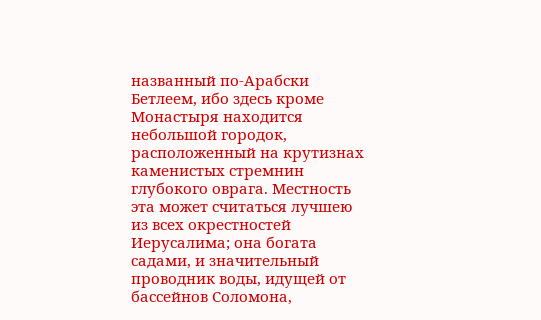названный по-Арабски Бетлеем, ибо здесь кроме Монастыря находится небольшой городок, расположенный на крутизнах каменистых стремнин глубокого оврага. Местность эта может считаться лучшею из всех окрестностей Иерусалима; она богата садами, и значительный проводник воды, идущей от бассейнов Соломона,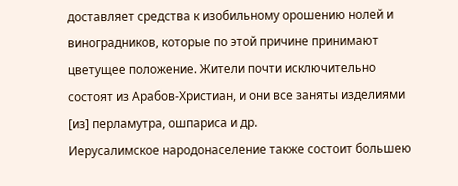доставляет средства к изобильному орошению нолей и виноградников, которые по этой причине принимают цветущее положение. Жители почти исключительно состоят из Арабов-Христиан, и они все заняты изделиями [из] перламутра, ошпариса и др.
Иерусалимское народонаселение также состоит большею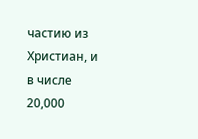частию из Христиан, и в числе 20,000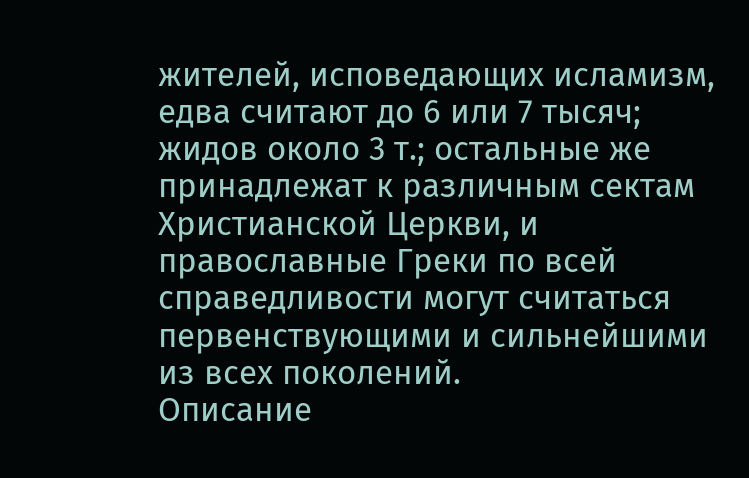жителей, исповедающих исламизм, едва считают до 6 или 7 тысяч; жидов около 3 т.; остальные же принадлежат к различным сектам Христианской Церкви, и православные Греки по всей справедливости могут считаться первенствующими и сильнейшими из всех поколений.
Описание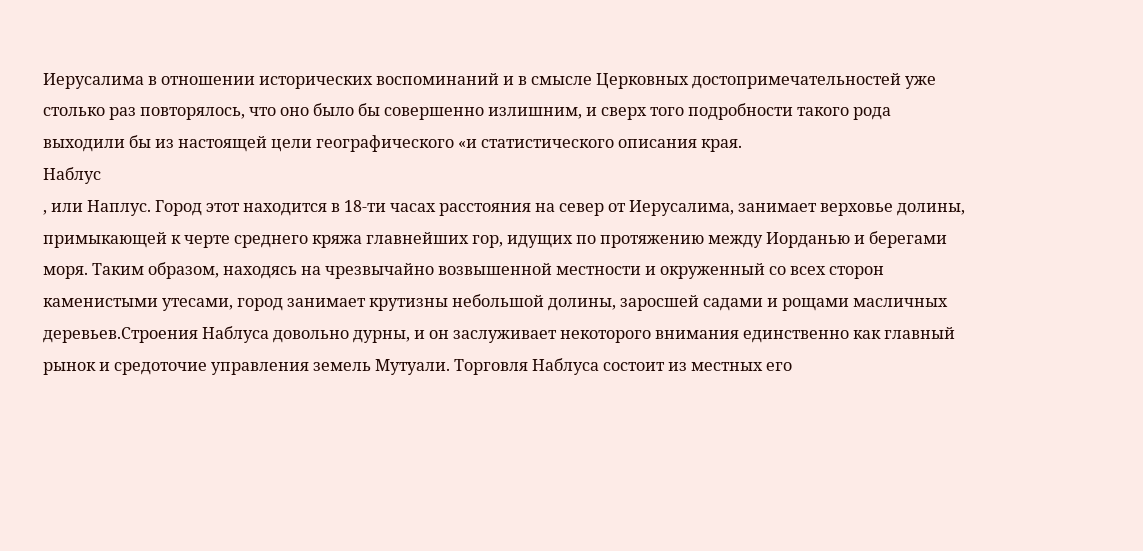Иерусалима в отношении исторических воспоминаний и в смысле Церковных достопримечательностей уже столько раз повторялось, что оно было бы совершенно излишним, и сверх того подробности такого рода выходили бы из настоящей цели географического «и статистического описания края.
Наблус
, или Наплус. Город этот находится в 18-ти часах расстояния на север от Иерусалима, занимает верховье долины, примыкающей к черте среднего кряжа главнейших гор, идущих по протяжению между Иорданью и берегами моря. Таким образом, находясь на чрезвычайно возвышенной местности и окруженный со всех сторон каменистыми утесами, город занимает крутизны небольшой долины, заросшей садами и рощами масличных деревьев.Строения Наблуса довольно дурны, и он заслуживает некоторого внимания единственно как главный рынок и средоточие управления земель Мутуали. Торговля Наблуса состоит из местных его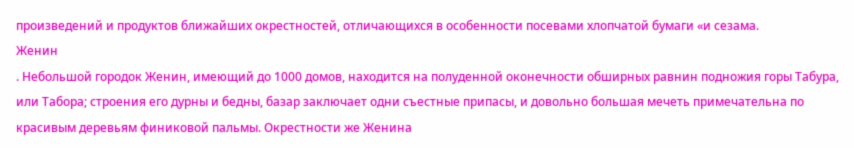произведений и продуктов ближайших окрестностей, отличающихся в особенности посевами хлопчатой бумаги «и сезама.
Женин
. Небольшой городок Женин, имеющий до 1000 домов, находится на полуденной оконечности обширных равнин подножия горы Табура, или Табора; строения его дурны и бедны, базар заключает одни съестные припасы, и довольно большая мечеть примечательна по красивым деревьям финиковой пальмы. Окрестности же Женина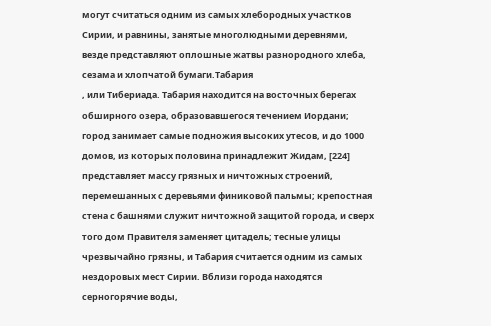могут считаться одним из самых хлебородных участков Сирии, и равнины, занятые многолюдными деревнями, везде представляют оплошные жатвы разнородного хлеба, сезама и хлопчатой бумаги.Табария
, или Тибериада. Табария находится на восточных берегах обширного озера, образовавшегося течением Иордани; город занимает самые подножия высоких утесов, и до 1000 домов, из которых половина принадлежит Жидам, [224] представляет массу грязных и ничтожных строений, перемешанных с деревьями финиковой пальмы; крепостная стена с башнями служит ничтожной защитой города, и сверх того дом Правителя заменяет цитадель; тесные улицы чрезвычайно грязны, и Табария считается одним из самых нездоровых мест Сирии. Вблизи города находятся серногорячие воды,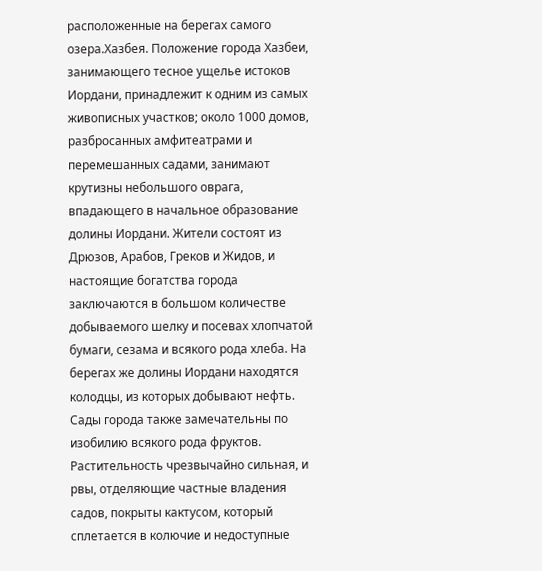расположенные на берегах самого озера.Хазбея. Положение города Хазбеи, занимающего тесное ущелье истоков Иордани, принадлежит к одним из самых живописных участков; около 1000 домов, разбросанных амфитеатрами и перемешанных садами, занимают крутизны небольшого оврага, впадающего в начальное образование долины Иордани. Жители состоят из Дрюзов, Арабов, Греков и Жидов, и настоящие богатства города заключаются в большом количестве добываемого шелку и посевах хлопчатой бумаги, сезама и всякого рода хлеба. На берегах же долины Иордани находятся колодцы, из которых добывают нефть. Сады города также замечательны по изобилию всякого рода фруктов. Растительность чрезвычайно сильная, и рвы, отделяющие частные владения садов, покрыты кактусом, который сплетается в колючие и недоступные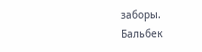заборы.
Бальбек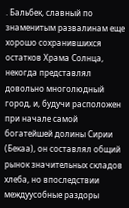. Бальбек, славный по знаменитым развалинам еще хорошо сохранившихся остатков Храма Солнца, некогда представлял довольно многолюдный город, и, будучи расположен при начале самой богатейшей долины Сирии (Бекаа), он составлял общий рынок значительных складов хлеба, но впоследствии междуусобные раздоры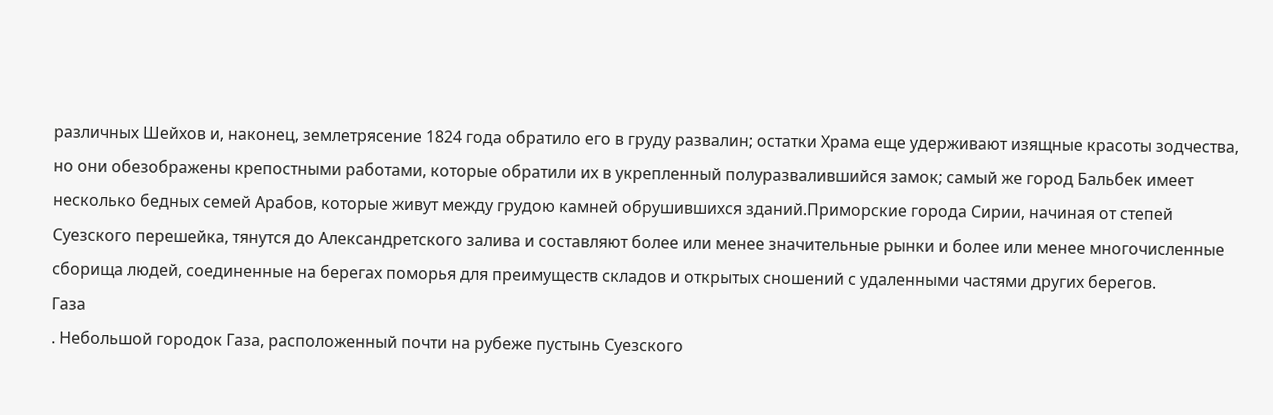различных Шейхов и, наконец, землетрясение 1824 года обратило его в груду развалин; остатки Храма еще удерживают изящные красоты зодчества, но они обезображены крепостными работами, которые обратили их в укрепленный полуразвалившийся замок; самый же город Бальбек имеет несколько бедных семей Арабов, которые живут между грудою камней обрушившихся зданий.Приморские города Сирии, начиная от степей Суезского перешейка, тянутся до Александретского залива и составляют более или менее значительные рынки и более или менее многочисленные сборища людей, соединенные на берегах поморья для преимуществ складов и открытых сношений с удаленными частями других берегов.
Газа
. Небольшой городок Газа, расположенный почти на рубеже пустынь Суезского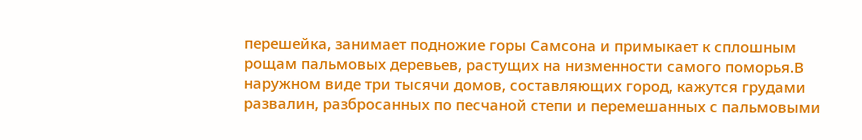перешейка, занимает подножие горы Самсона и примыкает к сплошным рощам пальмовых деревьев, растущих на низменности самого поморья.В наружном виде три тысячи домов, составляющих город, кажутся грудами развалин, разбросанных по песчаной степи и перемешанных с пальмовыми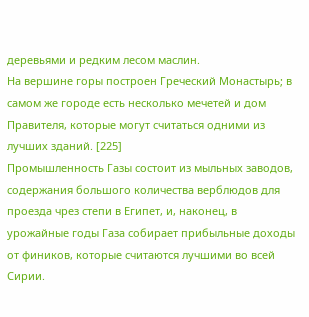деревьями и редким лесом маслин.
На вершине горы построен Греческий Монастырь; в самом же городе есть несколько мечетей и дом Правителя, которые могут считаться одними из лучших зданий. [225]
Промышленность Газы состоит из мыльных заводов, содержания большого количества верблюдов для проезда чрез степи в Египет, и, наконец, в урожайные годы Газа собирает прибыльные доходы от фиников, которые считаются лучшими во всей Сирии.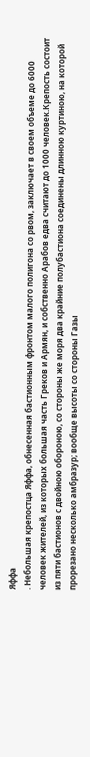Яффа
. Небольшая крепостца Яффа, обнесенная бастионным фронтом малого полигона со рвом, заключает в своем объеме до 6000 человек жителей, из которых большая часть Греков и Армян, и собственно Арабов едва считают до 1000 человек.Крепость состоит из пяти бастионов с двойною обороною, со стороны же моря два крайние полубастиона соединены длинною куртиною, на которой прорезано несколько амбразур; вообще высоты со стороны Газы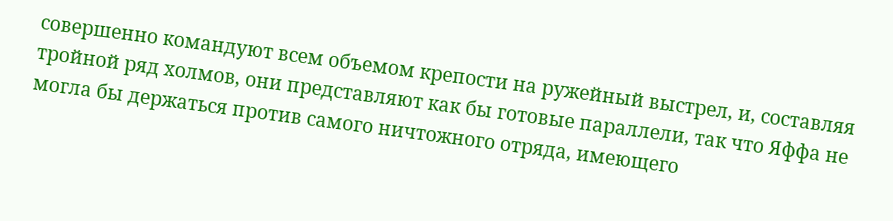совершенно командуют всем объемом крепости на ружейный выстрел, и, составляя тройной ряд холмов, они представляют как бы готовые параллели, так что Яффа не могла бы держаться против самого ничтожного отряда, имеющего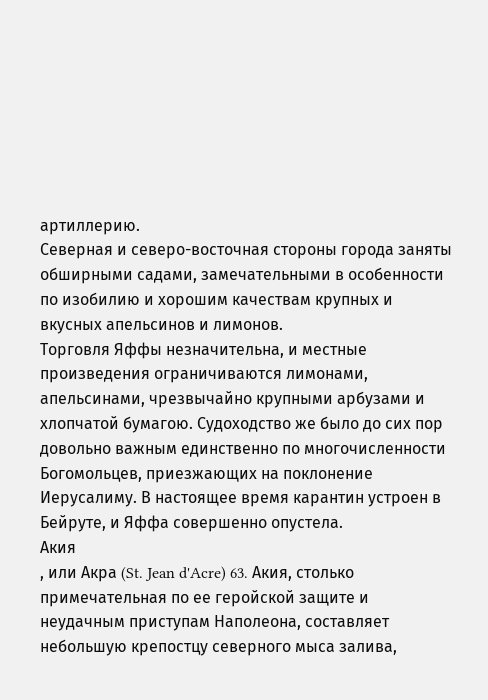артиллерию.
Северная и северо-восточная стороны города заняты обширными садами, замечательными в особенности по изобилию и хорошим качествам крупных и вкусных апельсинов и лимонов.
Торговля Яффы незначительна, и местные произведения ограничиваются лимонами, апельсинами, чрезвычайно крупными арбузами и хлопчатой бумагою. Судоходство же было до сих пор довольно важным единственно по многочисленности Богомольцев, приезжающих на поклонение Иерусалиму. В настоящее время карантин устроен в Бейруте, и Яффа совершенно опустела.
Акия
, или Акра (St. Jean d'Acre) 63. Акия, столько примечательная по ее геройской защите и неудачным приступам Наполеона, составляет небольшую крепостцу северного мыса залива,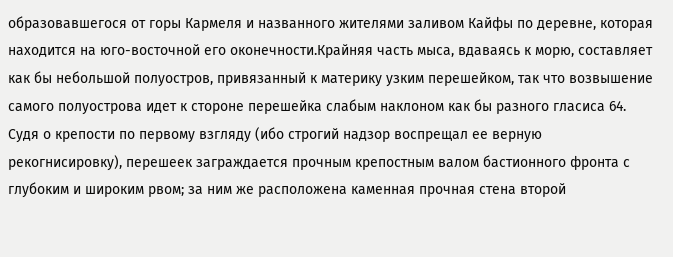образовавшегося от горы Кармеля и названного жителями заливом Кайфы по деревне, которая находится на юго-восточной его оконечности.Крайняя часть мыса, вдаваясь к морю, составляет как бы небольшой полуостров, привязанный к материку узким перешейком, так что возвышение самого полуострова идет к стороне перешейка слабым наклоном как бы разного гласиса 64.
Судя о крепости по первому взгляду (ибо строгий надзор воспрещал ее верную рекогнисировку), перешеек заграждается прочным крепостным валом бастионного фронта с глубоким и широким рвом; за ним же расположена каменная прочная стена второй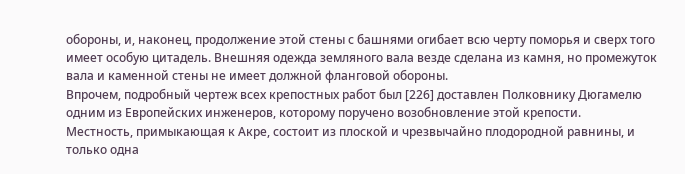обороны, и, наконец, продолжение этой стены с башнями огибает всю черту поморья и сверх того имеет особую цитадель. Внешняя одежда земляного вала везде сделана из камня, но промежуток вала и каменной стены не имеет должной фланговой обороны.
Впрочем, подробный чертеж всех крепостных работ был [226] доставлен Полковнику Дюгамелю одним из Европейских инженеров, которому поручено возобновление этой крепости.
Местность, примыкающая к Акре, состоит из плоской и чрезвычайно плодородной равнины, и только одна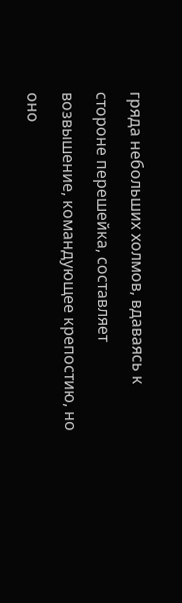гряда небольших холмов, вдаваясь к стороне перешейка, составляет возвышение, командующее крепостию, но оно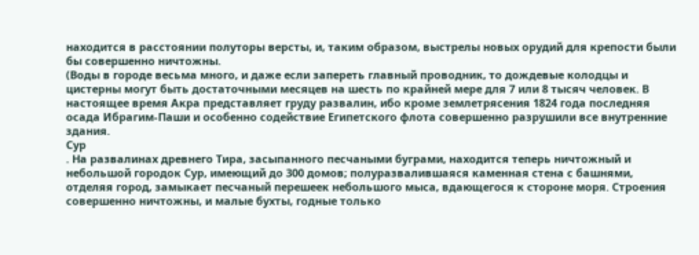находится в расстоянии полуторы версты, и, таким образом, выстрелы новых орудий для крепости были бы совершенно ничтожны.
(Воды в городе весьма много, и даже если запереть главный проводник, то дождевые колодцы и цистерны могут быть достаточными месяцев на шесть по крайней мере для 7 или 8 тысяч человек. В настоящее время Акра представляет груду развалин, ибо кроме землетрясения 1824 года последняя осада Ибрагим-Паши и особенно содействие Египетского флота совершенно разрушили все внутренние здания.
Сур
. На развалинах древнего Тира, засыпанного песчаными буграми, находится теперь ничтожный и небольшой городок Сур, имеющий до 300 домов; полуразвалившаяся каменная стена с башнями, отделяя город, замыкает песчаный перешеек небольшого мыса, вдающегося к стороне моря. Строения совершенно ничтожны, и малые бухты, годные только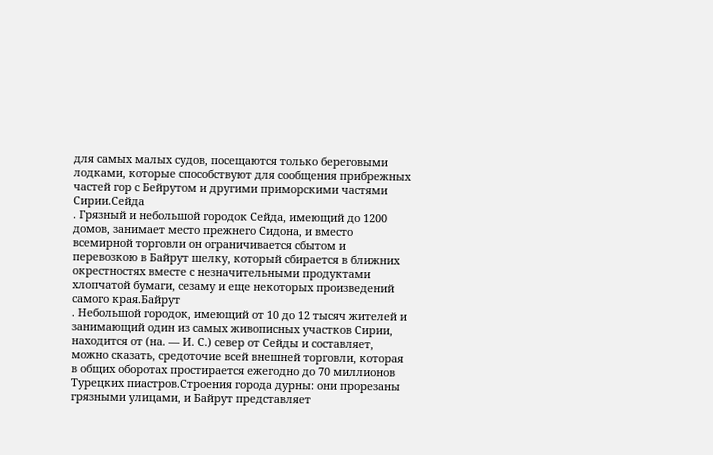для самых малых судов, посещаются только береговыми лодками, которые способствуют для сообщения прибрежных частей гор с Бейрутом и другими приморскими частями Сирии.Сейда
. Грязный и небольшой городок Сейда, имеющий до 1200 домов, занимает место прежнего Сидона, и вместо всемирной торговли он ограничивается сбытом и перевозкою в Байрут шелку, который сбирается в ближних окрестностях вместе с незначительными продуктами хлопчатой бумаги, сезаму и еще некоторых произведений самого края.Байрут
. Небольшой городок, имеющий от 10 до 12 тысяч жителей и занимающий один из самых живописных участков Сирии, находится от (на. — И. С.) север от Сейды и составляет, можно сказать, средоточие всей внешней торговли, которая в общих оборотах простирается ежегодно до 70 миллионов Турецких пиастров.Строения города дурны: они прорезаны грязными улицами, и Байрут представляет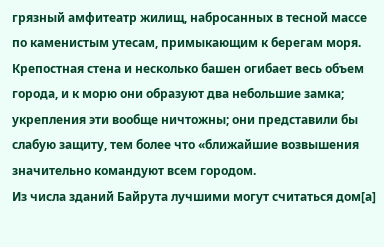грязный амфитеатр жилищ, набросанных в тесной массе по каменистым утесам, примыкающим к берегам моря. Крепостная стена и несколько башен огибает весь объем города, и к морю они образуют два небольшие замка; укрепления эти вообще ничтожны; они представили бы слабую защиту, тем более что «ближайшие возвышения значительно командуют всем городом.
Из числа зданий Байрута лучшими могут считаться дом[а]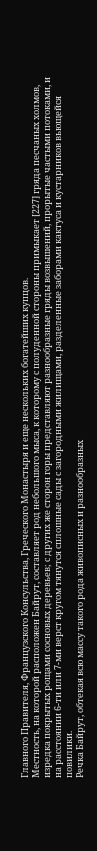Главного Правителя, Французского Консульства, Греческого Монастыря и еще нескольких богатейших купцов.
Местность, на которой расположен Байрут, составляет род небольшого мыса, к которому с полуденной стороны примыкает [227] гряда песчаных холмов, изредка покрытых рощами сосновых деревьев; с других же сторон горы представляют разнообразные гряды возвышений, прорытые частыми потоками, и на расстоянии 6-ти или 7-ми верст кругом тянутся сплошные сады с загородными жилищами, разделенные заборами кактуса и кустарников вьющейся повилики.
Речка Байрут, обтекая всю массу такого рода живописных и разнообразных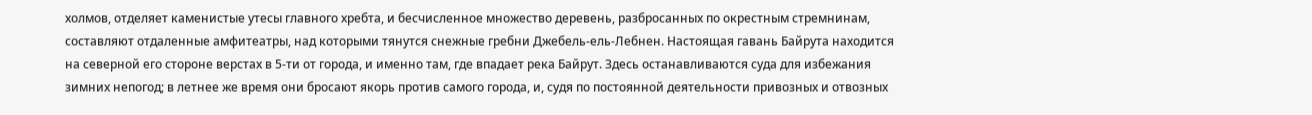холмов, отделяет каменистые утесы главного хребта, и бесчисленное множество деревень, разбросанных по окрестным стремнинам, составляют отдаленные амфитеатры, над которыми тянутся снежные гребни Джебель-ель-Лебнен. Настоящая гавань Байрута находится на северной его стороне верстах в 5-ти от города, и именно там, где впадает река Байрут. Здесь останавливаются суда для избежания зимних непогод; в летнее же время они бросают якорь против самого города, и, судя по постоянной деятельности привозных и отвозных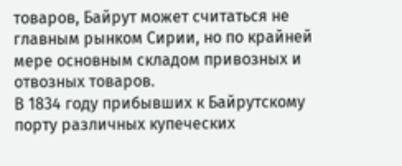товаров, Байрут может считаться не главным рынком Сирии, но по крайней мере основным складом привозных и отвозных товаров.
В 1834 году прибывших к Байрутскому порту различных купеческих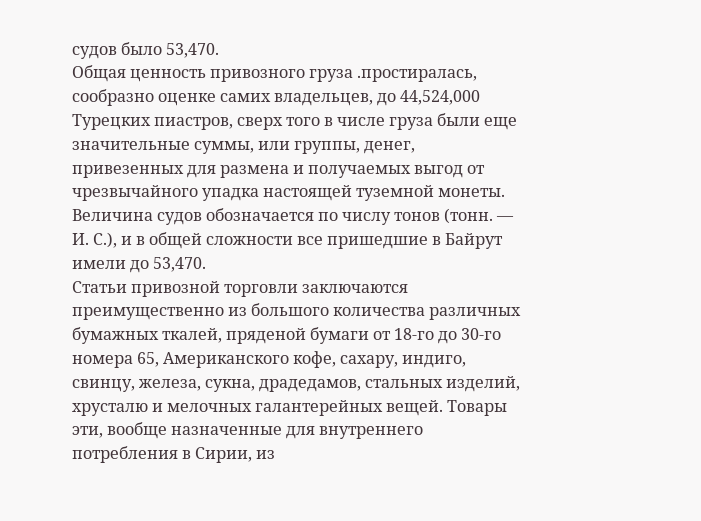судов было 53,470.
Общая ценность привозного груза .простиралась, сообразно оценке самих владельцев, до 44,524,000 Турецких пиастров, сверх того в числе груза были еще значительные суммы, или группы, денег, привезенных для размена и получаемых выгод от чрезвычайного упадка настоящей туземной монеты. Величина судов обозначается по числу тонов (тонн. — И. С.), и в общей сложности все пришедшие в Байрут имели до 53,470.
Статьи привозной торговли заключаются преимущественно из большого количества различных бумажных ткалей, пряденой бумаги от 18-го до 30-го номера 65, Американского кофе, сахару, индиго, свинцу, железа, сукна, драдедамов, стальных изделий, хрусталю и мелочных галантерейных вещей. Товары эти, вообще назначенные для внутреннего потребления в Сирии, из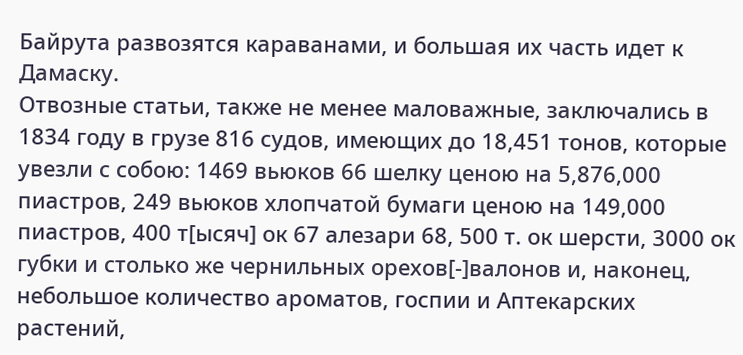Байрута развозятся караванами, и большая их часть идет к Дамаску.
Отвозные статьи, также не менее маловажные, заключались в 1834 году в грузе 816 судов, имеющих до 18,451 тонов, которые увезли с собою: 1469 вьюков 66 шелку ценою на 5,876,000 пиастров, 249 вьюков хлопчатой бумаги ценою на 149,000 пиастров, 400 т[ысяч] ок 67 алезари 68, 500 т. ок шерсти, 3000 ок губки и столько же чернильных орехов[-]валонов и, наконец, небольшое количество ароматов, госпии и Аптекарских растений,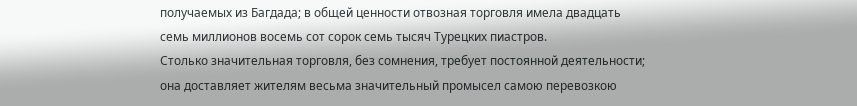получаемых из Багдада; в общей ценности отвозная торговля имела двадцать семь миллионов восемь сот сорок семь тысяч Турецких пиастров.
Столько значительная торговля, без сомнения, требует постоянной деятельности; она доставляет жителям весьма значительный промысел самою перевозкою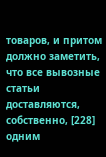товаров, и притом должно заметить, что все вывозные статьи доставляются, собственно, [228] одним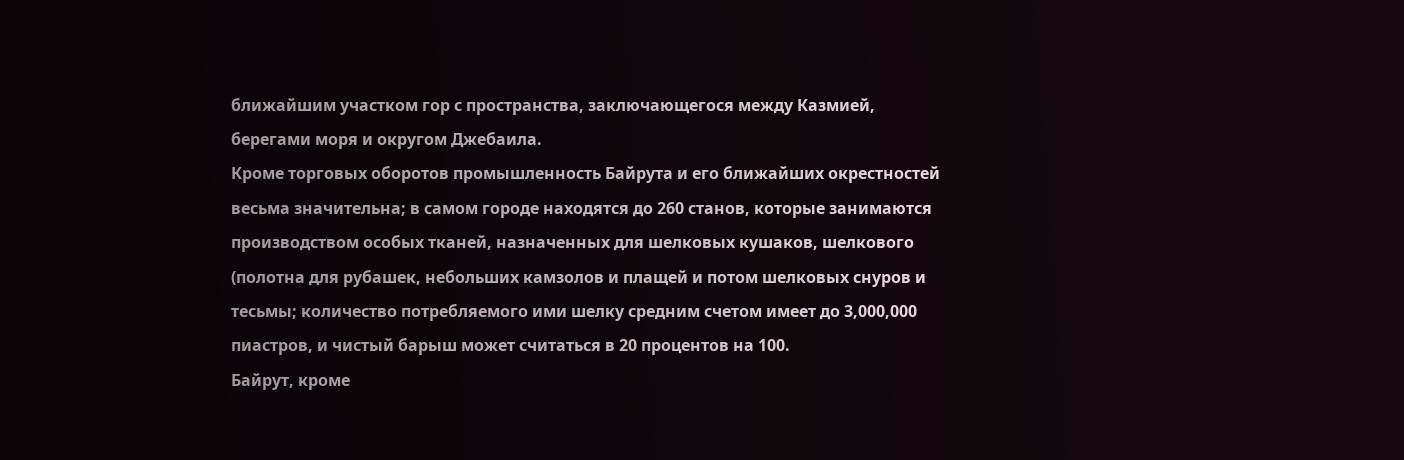ближайшим участком гор с пространства, заключающегося между Казмией, берегами моря и округом Джебаила.
Кроме торговых оборотов промышленность Байрута и его ближайших окрестностей весьма значительна; в самом городе находятся до 260 станов, которые занимаются производством особых тканей, назначенных для шелковых кушаков, шелкового (полотна для рубашек, небольших камзолов и плащей и потом шелковых снуров и тесьмы; количество потребляемого ими шелку средним счетом имеет до 3,000,000 пиастров, и чистый барыш может считаться в 20 процентов на 100.
Байрут, кроме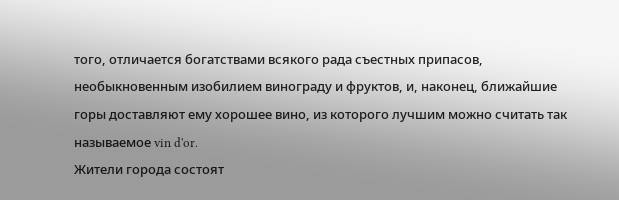того, отличается богатствами всякого рада съестных припасов, необыкновенным изобилием винограду и фруктов, и, наконец, ближайшие горы доставляют ему хорошее вино, из которого лучшим можно считать так называемое vin d'or.
Жители города состоят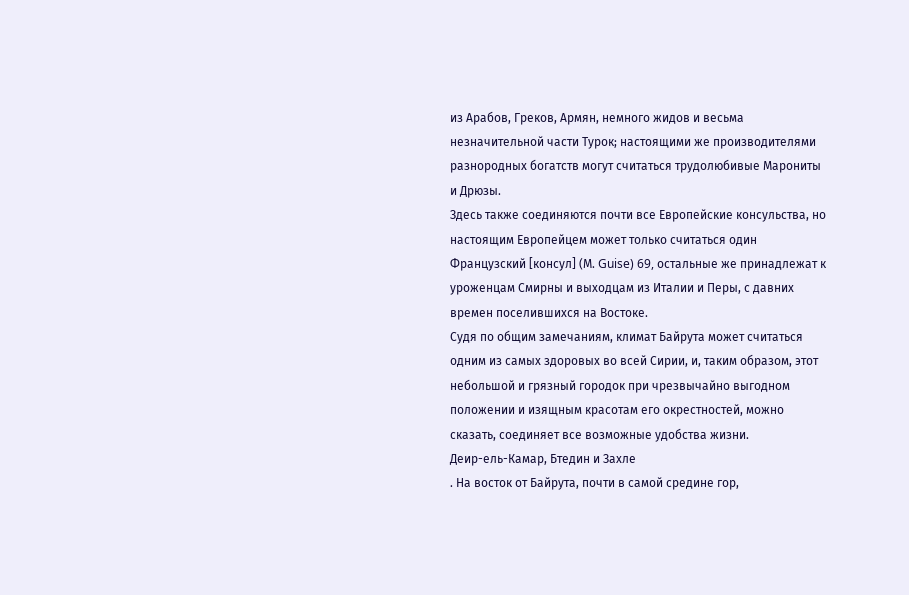из Арабов, Греков, Армян, немного жидов и весьма незначительной части Турок; настоящими же производителями разнородных богатств могут считаться трудолюбивые Марониты и Дрюзы.
Здесь также соединяются почти все Европейские консульства, но настоящим Европейцем может только считаться один Французский [консул] (М. Guise) 69, остальные же принадлежат к уроженцам Смирны и выходцам из Италии и Перы, с давних времен поселившихся на Востоке.
Судя по общим замечаниям, климат Байрута может считаться одним из самых здоровых во всей Сирии, и, таким образом, этот небольшой и грязный городок при чрезвычайно выгодном положении и изящным красотам его окрестностей, можно сказать, соединяет все возможные удобства жизни.
Деир-ель-Камар, Бтедин и Захле
. На восток от Байрута, почти в самой средине гор,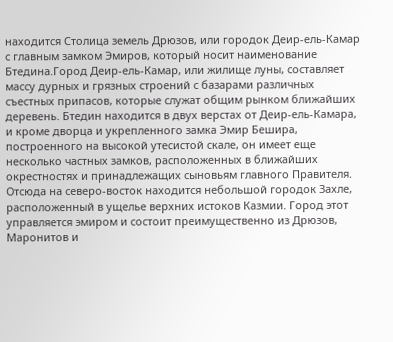находится Столица земель Дрюзов, или городок Деир-ель-Камар с главным замком Эмиров, который носит наименование Бтедина.Город Деир-ель-Камар, или жилище луны, составляет массу дурных и грязных строений с базарами различных съестных припасов, которые служат общим рынком ближайших деревень. Бтедин находится в двух верстах от Деир-ель-Камара, и кроме дворца и укрепленного замка Эмир Бешира, построенного на высокой утесистой скале, он имеет еще несколько частных замков, расположенных в ближайших окрестностях и принадлежащих сыновьям главного Правителя.
Отсюда на северо-восток находится небольшой городок Захле, расположенный в ущелье верхних истоков Казмии. Город этот управляется эмиром и состоит преимущественно из Дрюзов, Маронитов и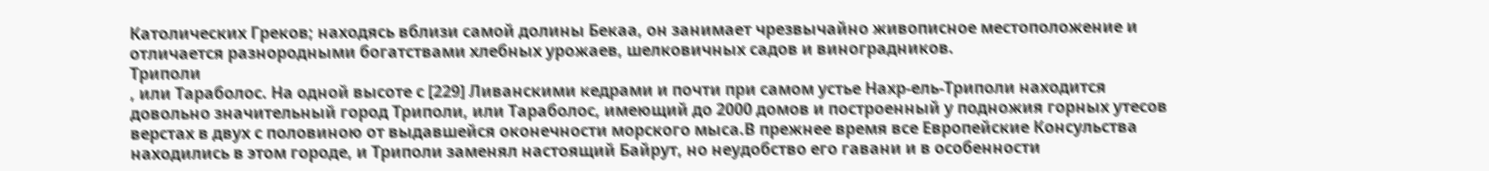Католических Греков; находясь вблизи самой долины Бекаа, он занимает чрезвычайно живописное местоположение и отличается разнородными богатствами хлебных урожаев, шелковичных садов и виноградников.
Триполи
, или Тараболос. На одной высоте с [229] Ливанскими кедрами и почти при самом устье Нахр-ель-Триполи находится довольно значительный город Триполи, или Тараболос, имеющий до 2000 домов и построенный у подножия горных утесов верстах в двух с половиною от выдавшейся оконечности морского мыса.В прежнее время все Европейские Консульства находились в этом городе, и Триполи заменял настоящий Байрут, но неудобство его гавани и в особенности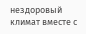нездоровый климат вместе с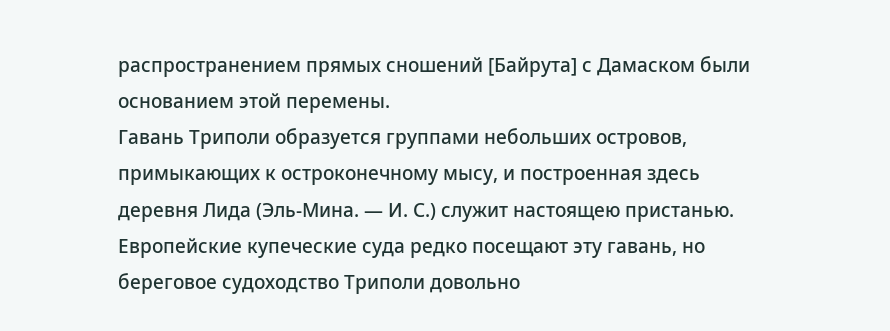распространением прямых сношений [Байрута] с Дамаском были основанием этой перемены.
Гавань Триполи образуется группами небольших островов, примыкающих к остроконечному мысу, и построенная здесь деревня Лида (Эль-Мина. — И. С.) служит настоящею пристанью.
Европейские купеческие суда редко посещают эту гавань, но береговое судоходство Триполи довольно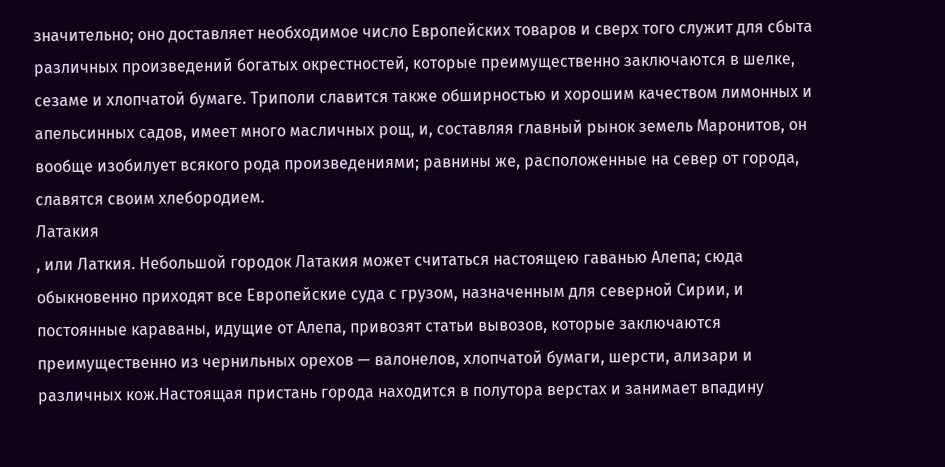значительно; оно доставляет необходимое число Европейских товаров и сверх того служит для сбыта различных произведений богатых окрестностей, которые преимущественно заключаются в шелке, сезаме и хлопчатой бумаге. Триполи славится также обширностью и хорошим качеством лимонных и апельсинных садов, имеет много масличных рощ, и, составляя главный рынок земель Маронитов, он вообще изобилует всякого рода произведениями; равнины же, расположенные на север от города, славятся своим хлебородием.
Латакия
, или Латкия. Небольшой городок Латакия может считаться настоящею гаванью Алепа; сюда обыкновенно приходят все Европейские суда с грузом, назначенным для северной Сирии, и постоянные караваны, идущие от Алепа, привозят статьи вывозов, которые заключаются преимущественно из чернильных орехов — валонелов, хлопчатой бумаги, шерсти, ализари и различных кож.Настоящая пристань города находится в полутора верстах и занимает впадину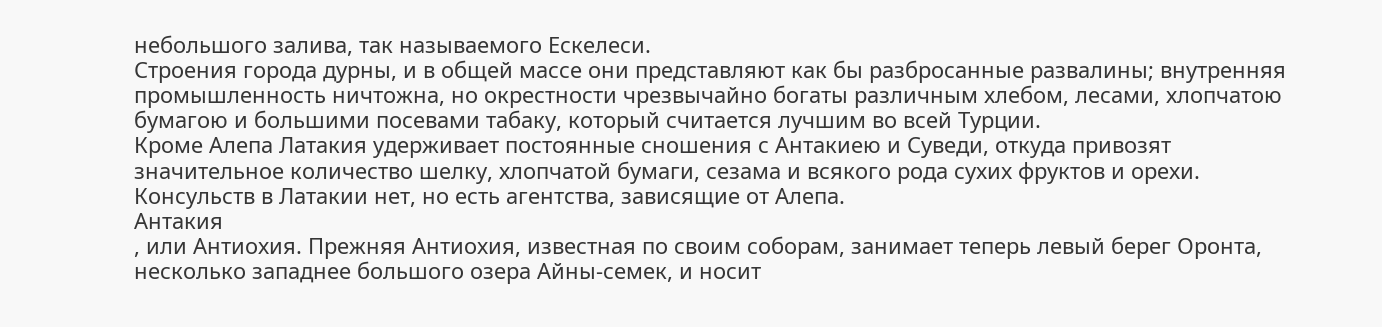небольшого залива, так называемого Ескелеси.
Строения города дурны, и в общей массе они представляют как бы разбросанные развалины; внутренняя промышленность ничтожна, но окрестности чрезвычайно богаты различным хлебом, лесами, хлопчатою бумагою и большими посевами табаку, который считается лучшим во всей Турции.
Кроме Алепа Латакия удерживает постоянные сношения с Антакиею и Суведи, откуда привозят значительное количество шелку, хлопчатой бумаги, сезама и всякого рода сухих фруктов и орехи.
Консульств в Латакии нет, но есть агентства, зависящие от Алепа.
Антакия
, или Антиохия. Прежняя Антиохия, известная по своим соборам, занимает теперь левый берег Оронта, несколько западнее большого озера Айны-семек, и носит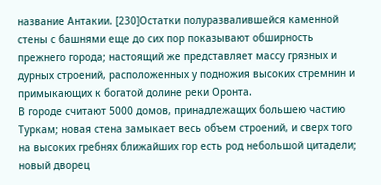название Антакии. [230]Остатки полуразвалившейся каменной стены с башнями еще до сих пор показывают обширность прежнего города; настоящий же представляет массу грязных и дурных строений, расположенных у подножия высоких стремнин и примыкающих к богатой долине реки Оронта.
В городе считают 5000 домов, принадлежащих большею частию Туркам; новая стена замыкает весь объем строений, и сверх того на высоких гребнях ближайших гор есть род небольшой цитадели; новый дворец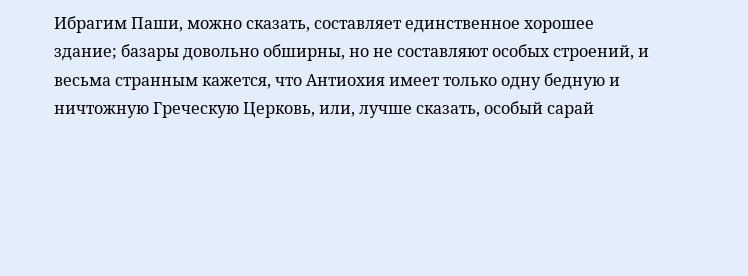Ибрагим Паши, можно сказать, составляет единственное хорошее здание; базары довольно обширны, но не составляют особых строений, и весьма странным кажется, что Антиохия имеет только одну бедную и ничтожную Греческую Церковь, или, лучше сказать, особый сарай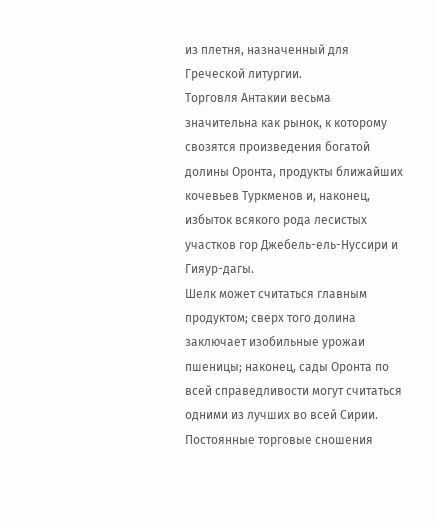из плетня, назначенный для Греческой литургии.
Торговля Антакии весьма значительна как рынок, к которому свозятся произведения богатой долины Оронта, продукты ближайших кочевьев Туркменов и, наконец, избыток всякого рода лесистых участков гор Джебель-ель-Нуссири и Гияур-дагы.
Шелк может считаться главным продуктом; сверх того долина заключает изобильные урожаи пшеницы; наконец, сады Оронта по всей справедливости могут считаться одними из лучших во всей Сирии.
Постоянные торговые сношения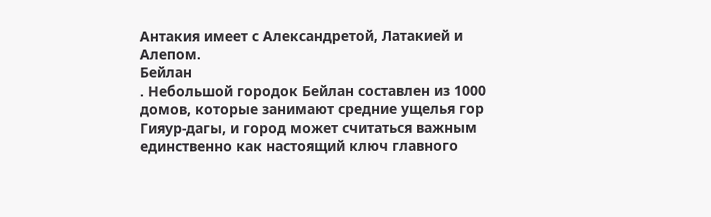Антакия имеет с Александретой, Латакией и Алепом.
Бейлан
. Небольшой городок Бейлан составлен из 1000 домов, которые занимают средние ущелья гор Гияур-дагы, и город может считаться важным единственно как настоящий ключ главного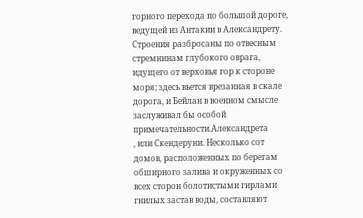горного перехода по большой дороге, ведущей из Антакии в Александрету. Строения разбросаны по отвесным стремнинам глубокого оврага, идущего от верховья гор к стороне моря; здесь вьется врезанная в скале дорога, и Бейлан в военном смысле заслуживал бы особой примечательности.Александрета
, или Скендеруни. Несколько сот домов, расположенных по берегам обширного залива и окруженных со всех сторон болотистыми гирлами гнилых застав воды, составляют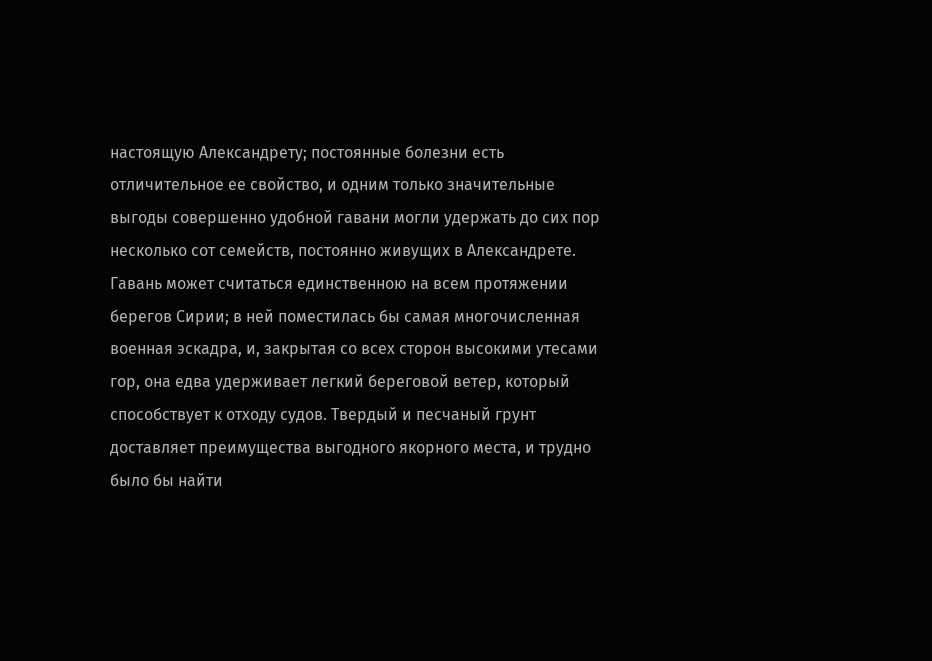настоящую Александрету; постоянные болезни есть отличительное ее свойство, и одним только значительные выгоды совершенно удобной гавани могли удержать до сих пор несколько сот семейств, постоянно живущих в Александрете. Гавань может считаться единственною на всем протяжении берегов Сирии; в ней поместилась бы самая многочисленная военная эскадра, и, закрытая со всех сторон высокими утесами гор, она едва удерживает легкий береговой ветер, который способствует к отходу судов. Твердый и песчаный грунт доставляет преимущества выгодного якорного места, и трудно было бы найти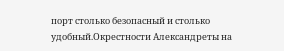порт столько безопасный и столько удобный.Окрестности Александреты на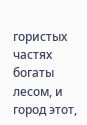гористых частях богаты лесом, и город этот,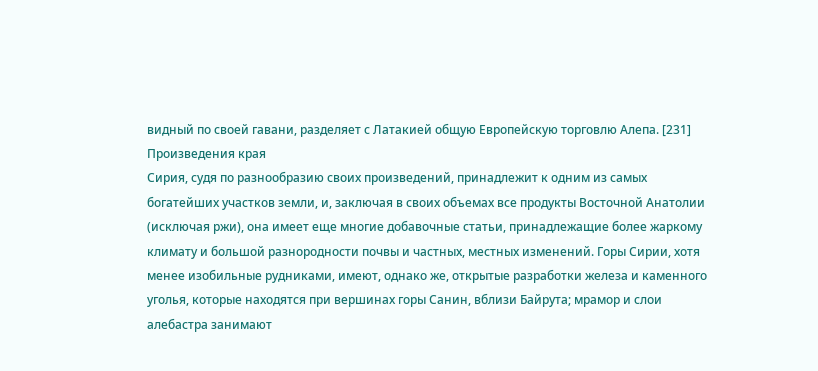видный по своей гавани, разделяет с Латакией общую Европейскую торговлю Алепа. [231]
Произведения края
Сирия, судя по разнообразию своих произведений, принадлежит к одним из самых богатейших участков земли, и, заключая в своих объемах все продукты Восточной Анатолии (исключая ржи), она имеет еще многие добавочные статьи, принадлежащие более жаркому климату и большой разнородности почвы и частных, местных изменений. Горы Сирии, хотя менее изобильные рудниками, имеют, однако же, открытые разработки железа и каменного уголья, которые находятся при вершинах горы Санин, вблизи Байрута; мрамор и слои алебастра занимают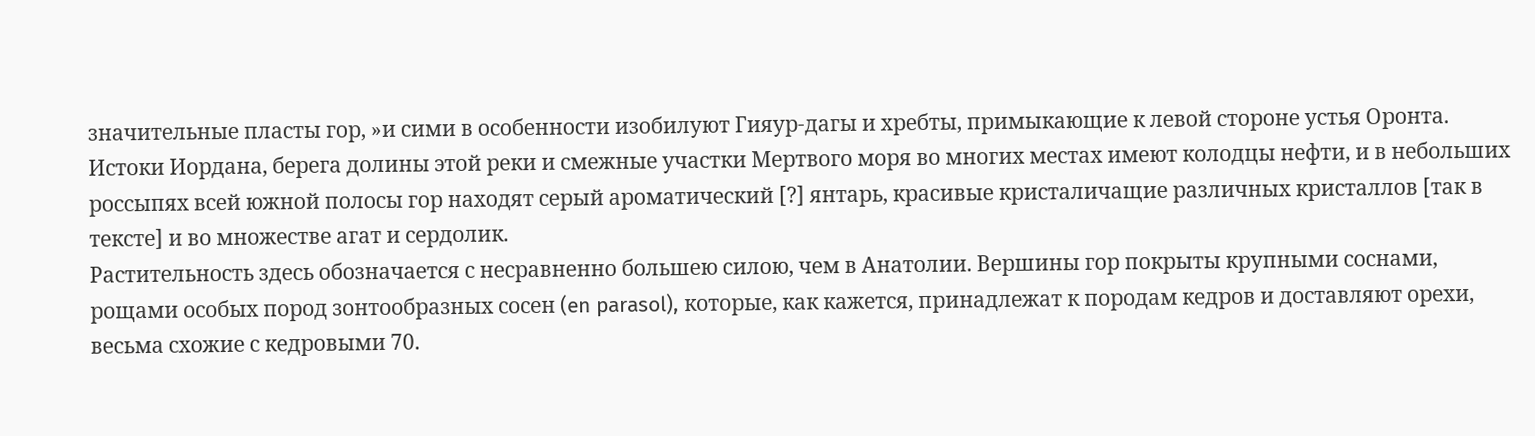значительные пласты гор, »и сими в особенности изобилуют Гияур-дагы и хребты, примыкающие к левой стороне устья Оронта.
Истоки Иордана, берега долины этой реки и смежные участки Мертвого моря во многих местах имеют колодцы нефти, и в небольших россыпях всей южной полосы гор находят серый ароматический [?] янтарь, красивые кристаличащие различных кристаллов [так в тексте] и во множестве агат и сердолик.
Растительность здесь обозначается с несравненно большею силою, чем в Анатолии. Вершины гор покрыты крупными соснами, рощами особых пород зонтообразных сосен (en parasol), которые, как кажется, принадлежат к породам кедров и доставляют орехи, весьма схожие с кедровыми 70.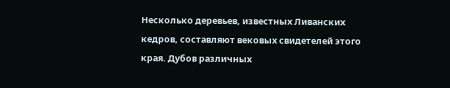Несколько деревьев, известных Ливанских кедров, составляют вековых свидетелей этого края. Дубов различных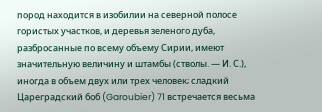пород находится в изобилии на северной полосе гористых участков, и деревья зеленого дуба, разбросанные по всему объему Сирии, имеют значительную величину и штамбы (стволы. — И. С.), иногда в объем двух или трех человек; сладкий Цареградский боб (Garoubier) 71 встречается весьма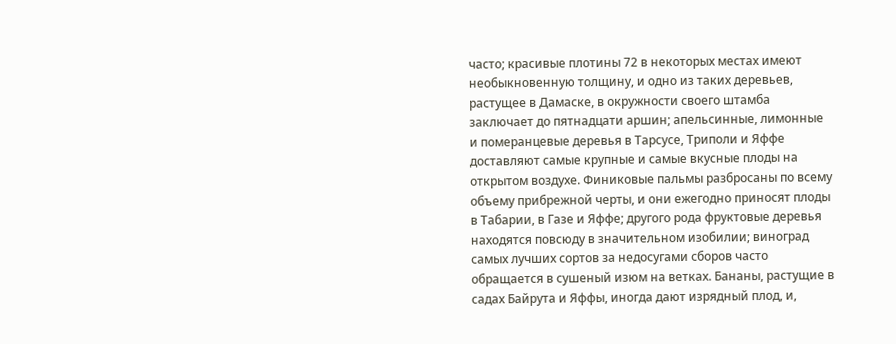часто; красивые плотины 72 в некоторых местах имеют необыкновенную толщину, и одно из таких деревьев, растущее в Дамаске, в окружности своего штамба заключает до пятнадцати аршин; апельсинные, лимонные и померанцевые деревья в Тарсусе, Триполи и Яффе доставляют самые крупные и самые вкусные плоды на открытом воздухе. Финиковые пальмы разбросаны по всему объему прибрежной черты, и они ежегодно приносят плоды в Табарии, в Газе и Яффе; другого рода фруктовые деревья находятся повсюду в значительном изобилии; виноград самых лучших сортов за недосугами сборов часто обращается в сушеный изюм на ветках. Бананы, растущие в садах Байрута и Яффы, иногда дают изрядный плод, и,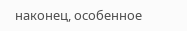наконец, особенное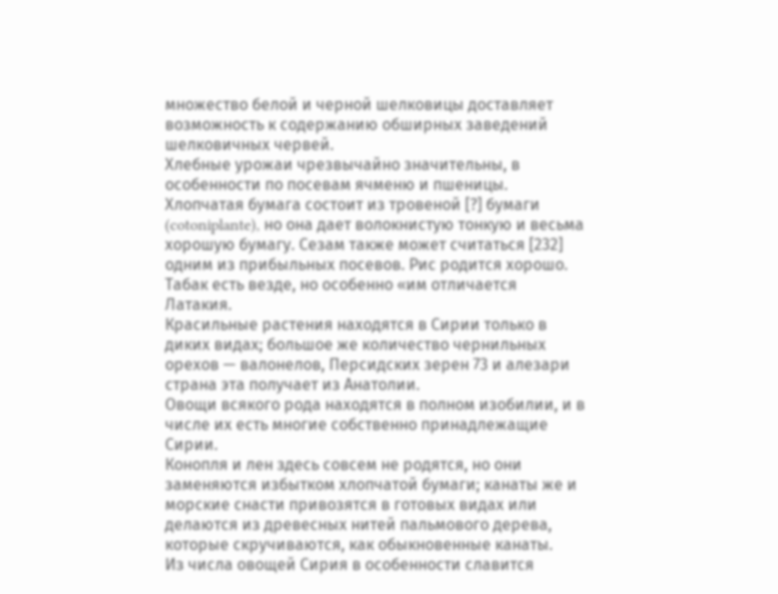множество белой и черной шелковицы доставляет возможность к содержанию обширных заведений шелковичных червей.
Хлебные урожаи чрезвычайно значительны, в особенности по посевам ячменю и пшеницы. Хлопчатая бумага состоит из тровеной [?] бумаги (cotoniplante), но она дает волокнистую тонкую и весьма хорошую бумагу. Сезам также может считаться [232] одним из прибыльных посевов. Рис родится хорошо. Табак есть везде, но особенно «им отличается Латакия.
Красильные растения находятся в Сирии только в диких видах; большое же количество чернильных орехов — валонелов, Персидских зерен 73 и алезари страна эта получает из Анатолии.
Овощи всякого рода находятся в полном изобилии, и в числе их есть многие собственно принадлежащие Сирии.
Конопля и лен здесь совсем не родятся, но они заменяются избытком хлопчатой бумаги; канаты же и морские снасти привозятся в готовых видах или делаются из древесных нитей пальмового дерева, которые скручиваются, как обыкновенные канаты.
Из числа овощей Сирия в особенности славится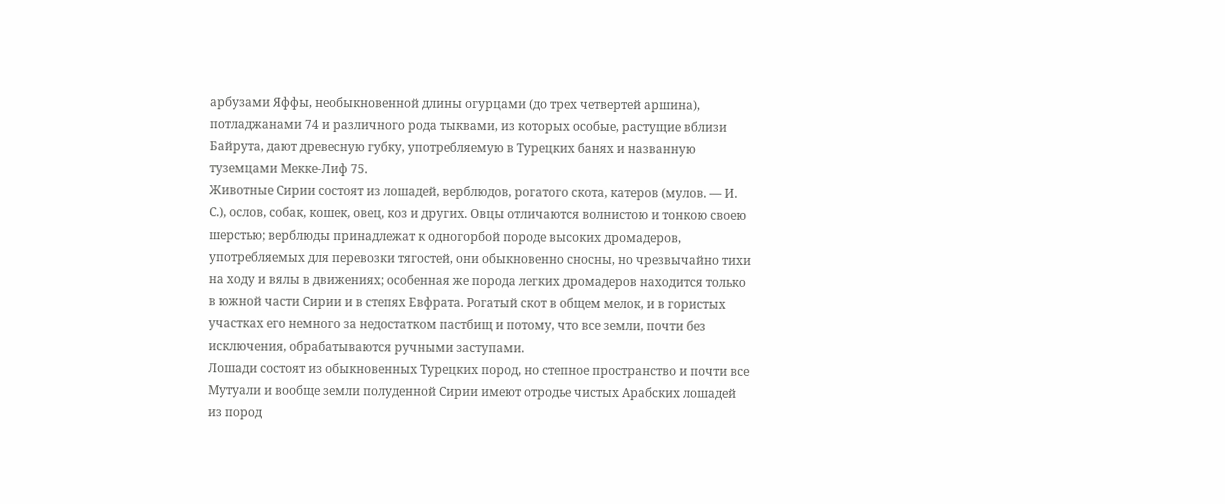арбузами Яффы, необыкновенной длины огурцами (до трех четвертей аршина), потладжанами 74 и различного рода тыквами, из которых особые, растущие вблизи Байрута, дают древесную губку, употребляемую в Турецких банях и названную туземцами Мекке-Лиф 75.
Животные Сирии состоят из лошадей, верблюдов, рогатого скота, катеров (мулов. — И. С.), ослов, собак, кошек, овец, коз и других. Овцы отличаются волнистою и тонкою своею шерстью; верблюды принадлежат к одногорбой породе высоких дромадеров, употребляемых для перевозки тягостей, они обыкновенно сносны, но чрезвычайно тихи на ходу и вялы в движениях; особенная же порода легких дромадеров находится только в южной части Сирии и в степях Евфрата. Рогатый скот в общем мелок, и в гористых участках его немного за недостатком пастбищ и потому, что все земли, почти без исключения, обрабатываются ручными заступами.
Лошади состоят из обыкновенных Турецких пород, но степное пространство и почти все Мутуали и вообще земли полуденной Сирии имеют отродье чистых Арабских лошадей из пород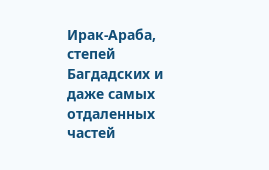Ирак-Араба, степей Багдадских и даже самых отдаленных частей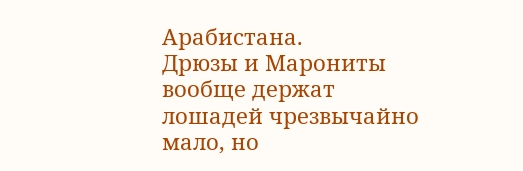Арабистана.
Дрюзы и Марониты вообще держат лошадей чрезвычайно мало, но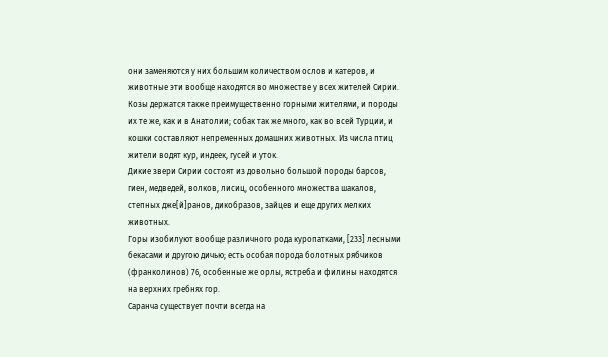они заменяются у них большим количеством ослов и катеров, и животные эти вообще находятся во множестве у всех жителей Сирии.
Козы держатся также преимущественно горными жителями, и породы их те же, как и в Анатолии; собак так же много, как во всей Турции, и кошки составляют непременных домашних животных. Из числа птиц жители водят кур, индеек, гусей и уток.
Дикие звери Сирии состоят из довольно большой породы барсов, гиен, медведей, волков, лисиц, особенного множества шакалов, степных дже[й]ранов, дикобразов, зайцев и еще других мелких животных.
Горы изобилуют вообще различного рода куропатками, [233] лесными бекасами и другою дичью; есть особая порода болотных рябчиков (франколинов) 76, особенные же орлы, ястреба и филины находятся на верхних гребнях гор.
Саранча существует почти всегда на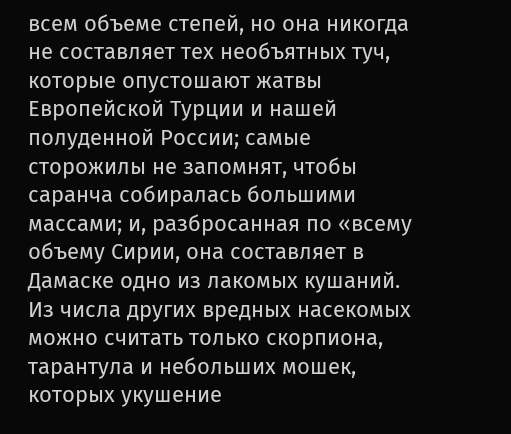всем объеме степей, но она никогда не составляет тех необъятных туч, которые опустошают жатвы Европейской Турции и нашей полуденной России; самые сторожилы не запомнят, чтобы саранча собиралась большими массами; и, разбросанная по «всему объему Сирии, она составляет в Дамаске одно из лакомых кушаний. Из числа других вредных насекомых можно считать только скорпиона, тарантула и небольших мошек, которых укушение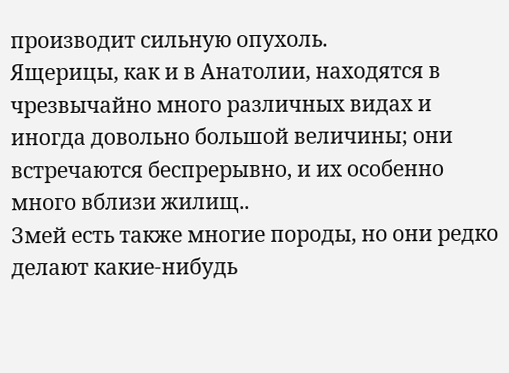производит сильную опухоль.
Ящерицы, как и в Анатолии, находятся в чрезвычайно много различных видах и иногда довольно большой величины; они встречаются беспрерывно, и их особенно много вблизи жилищ..
Змей есть также многие породы, но они редко делают какие-нибудь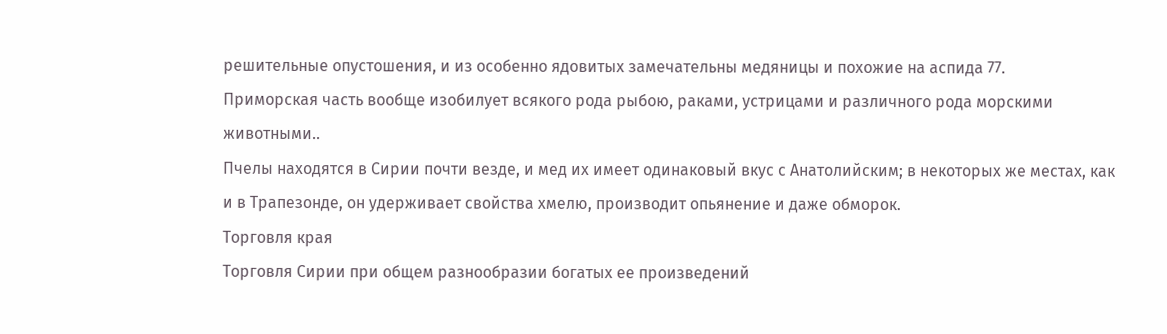решительные опустошения, и из особенно ядовитых замечательны медяницы и похожие на аспида 77.
Приморская часть вообще изобилует всякого рода рыбою, раками, устрицами и различного рода морскими животными..
Пчелы находятся в Сирии почти везде, и мед их имеет одинаковый вкус с Анатолийским; в некоторых же местах, как и в Трапезонде, он удерживает свойства хмелю, производит опьянение и даже обморок.
Торговля края
Торговля Сирии при общем разнообразии богатых ее произведений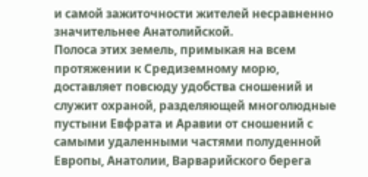и самой зажиточности жителей несравненно значительнее Анатолийской.
Полоса этих земель, примыкая на всем протяжении к Средиземному морю, доставляет повсюду удобства сношений и служит охраной, разделяющей многолюдные пустыни Евфрата и Аравии от сношений с самыми удаленными частями полуденной Европы, Анатолии, Варварийского берега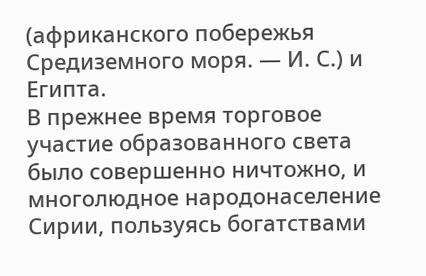(африканского побережья Средиземного моря. — И. С.) и Египта.
В прежнее время торговое участие образованного света было совершенно ничтожно, и многолюдное народонаселение Сирии, пользуясь богатствами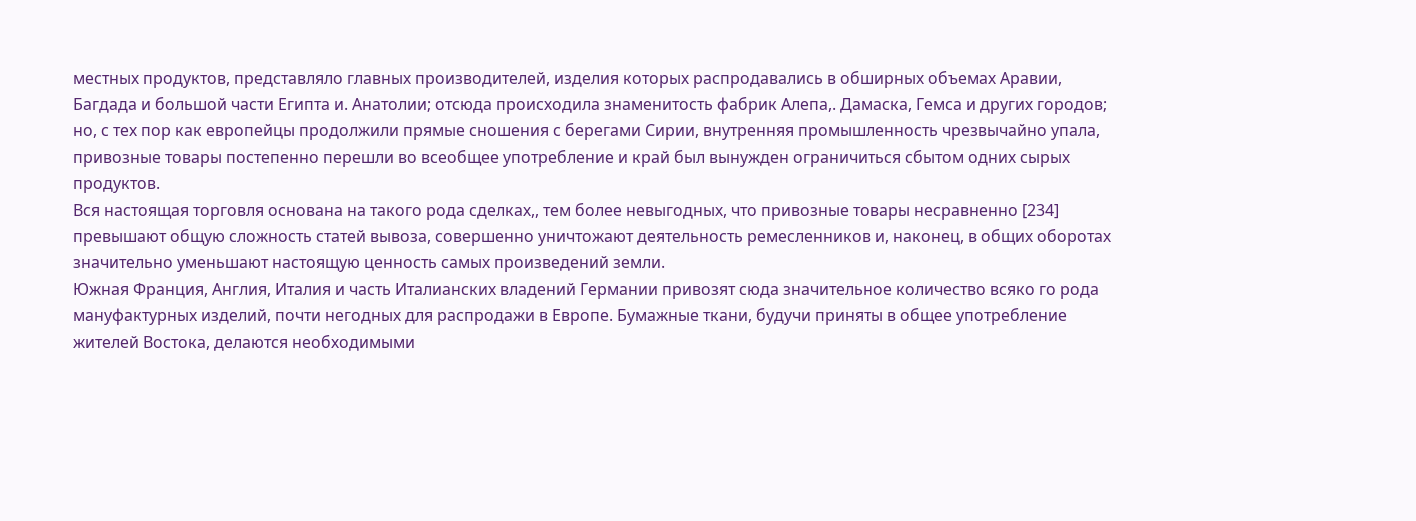местных продуктов, представляло главных производителей, изделия которых распродавались в обширных объемах Аравии, Багдада и большой части Египта и. Анатолии; отсюда происходила знаменитость фабрик Алепа,. Дамаска, Гемса и других городов; но, с тех пор как европейцы продолжили прямые сношения с берегами Сирии, внутренняя промышленность чрезвычайно упала, привозные товары постепенно перешли во всеобщее употребление и край был вынужден ограничиться сбытом одних сырых продуктов.
Вся настоящая торговля основана на такого рода сделках,, тем более невыгодных, что привозные товары несравненно [234] превышают общую сложность статей вывоза, совершенно уничтожают деятельность ремесленников и, наконец, в общих оборотах значительно уменьшают настоящую ценность самых произведений земли.
Южная Франция, Англия, Италия и часть Италианских владений Германии привозят сюда значительное количество всяко го рода мануфактурных изделий, почти негодных для распродажи в Европе. Бумажные ткани, будучи приняты в общее употребление жителей Востока, делаются необходимыми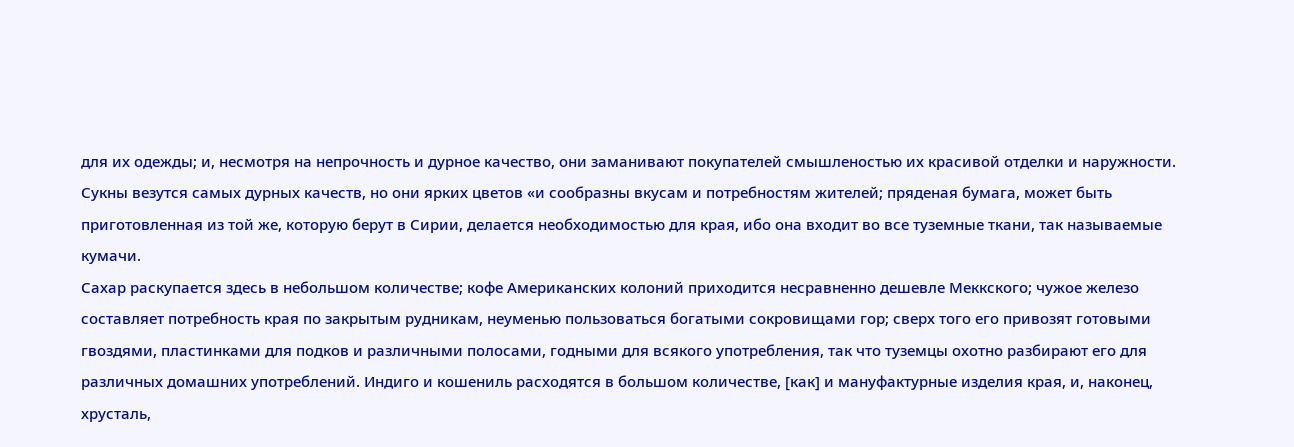для их одежды; и, несмотря на непрочность и дурное качество, они заманивают покупателей смышленостью их красивой отделки и наружности. Сукны везутся самых дурных качеств, но они ярких цветов «и сообразны вкусам и потребностям жителей; пряденая бумага, может быть приготовленная из той же, которую берут в Сирии, делается необходимостью для края, ибо она входит во все туземные ткани, так называемые кумачи.
Сахар раскупается здесь в небольшом количестве; кофе Американских колоний приходится несравненно дешевле Меккского; чужое железо составляет потребность края по закрытым рудникам, неуменью пользоваться богатыми сокровищами гор; сверх того его привозят готовыми гвоздями, пластинками для подков и различными полосами, годными для всякого употребления, так что туземцы охотно разбирают его для различных домашних употреблений. Индиго и кошениль расходятся в большом количестве, [как] и мануфактурные изделия края, и, наконец, хрусталь,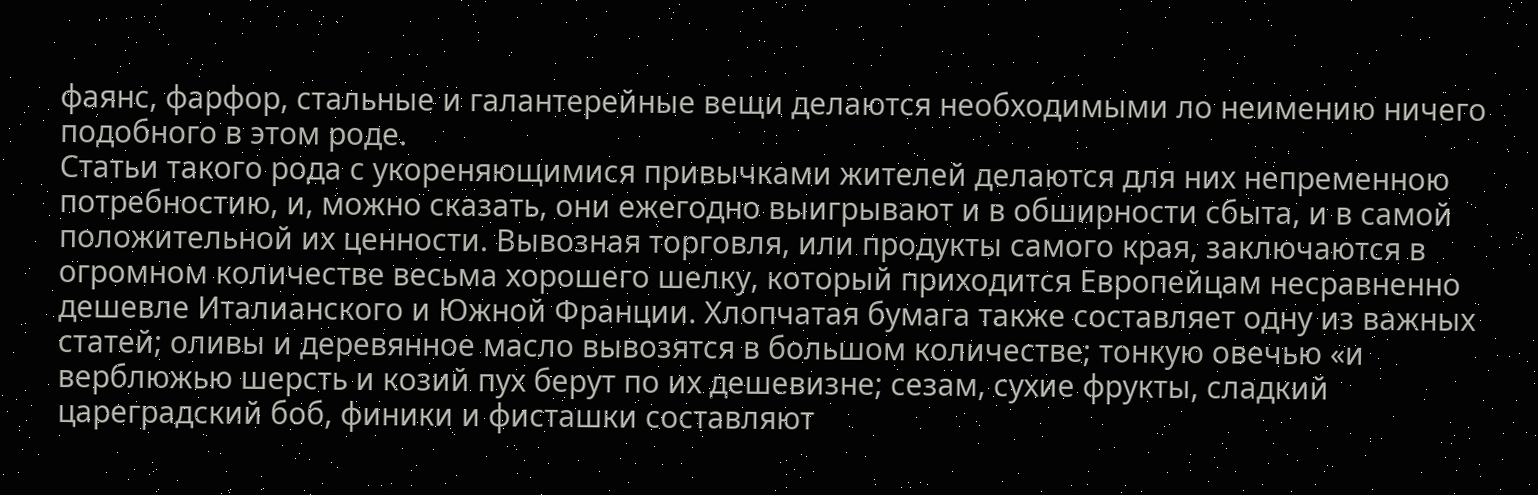фаянс, фарфор, стальные и галантерейные вещи делаются необходимыми ло неимению ничего подобного в этом роде.
Статьи такого рода с укореняющимися привычками жителей делаются для них непременною потребностию, и, можно сказать, они ежегодно выигрывают и в обширности сбыта, и в самой положительной их ценности. Вывозная торговля, или продукты самого края, заключаются в огромном количестве весьма хорошего шелку, который приходится Европейцам несравненно дешевле Италианского и Южной Франции. Хлопчатая бумага также составляет одну из важных статей; оливы и деревянное масло вывозятся в большом количестве; тонкую овечью «и верблюжью шерсть и козий пух берут по их дешевизне; сезам, сухие фрукты, сладкий цареградский боб, финики и фисташки составляют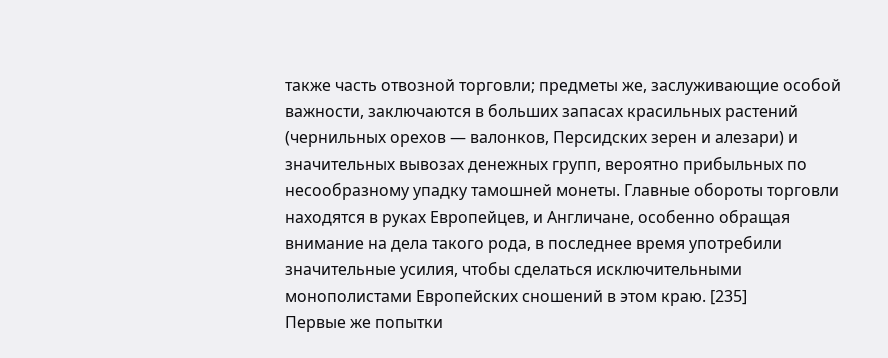также часть отвозной торговли; предметы же, заслуживающие особой важности, заключаются в больших запасах красильных растений (чернильных орехов — валонков, Персидских зерен и алезари) и значительных вывозах денежных групп, вероятно прибыльных по несообразному упадку тамошней монеты. Главные обороты торговли находятся в руках Европейцев, и Англичане, особенно обращая внимание на дела такого рода, в последнее время употребили значительные усилия, чтобы сделаться исключительными монополистами Европейских сношений в этом краю. [235]
Первые же попытки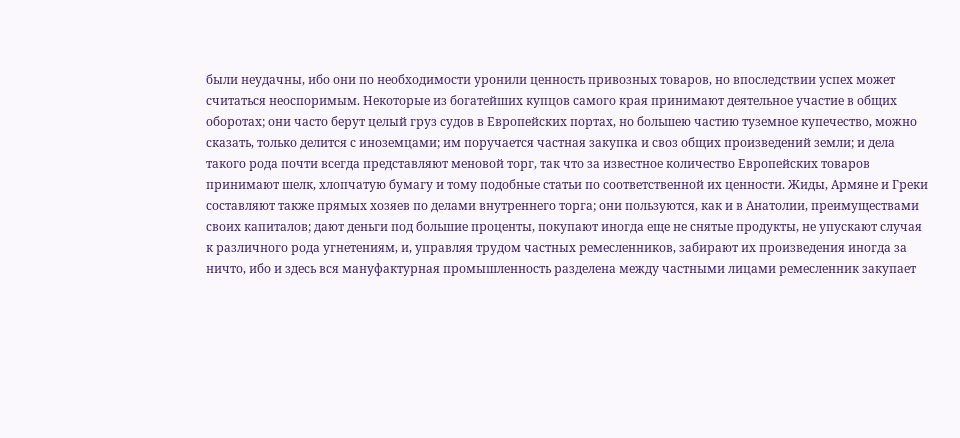были неудачны, ибо они по необходимости уронили ценность привозных товаров, но впоследствии успех может считаться неоспоримым. Некоторые из богатейших купцов самого края принимают деятельное участие в общих оборотах; они часто берут целый груз судов в Европейских портах, но большею частию туземное купечество, можно сказать, только делится с иноземцами; им поручается частная закупка и своз общих произведений земли; и дела такого рода почти всегда представляют меновой торг, так что за известное количество Европейских товаров принимают шелк, хлопчатую бумагу и тому подобные статьи по соответственной их ценности. Жиды, Армяне и Греки составляют также прямых хозяев по делами внутреннего торга; они пользуются, как и в Анатолии, преимуществами своих капиталов; дают деньги под большие проценты, покупают иногда еще не снятые продукты, не упускают случая к различного рода угнетениям, и, управляя трудом частных ремесленников, забирают их произведения иногда за ничто, ибо и здесь вся мануфактурная промышленность разделена между частными лицами ремесленник закупает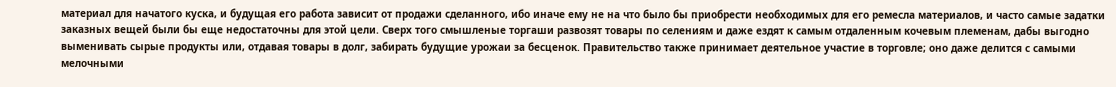материал для начатого куска, и будущая его работа зависит от продажи сделанного, ибо иначе ему не на что было бы приобрести необходимых для его ремесла материалов, и часто самые задатки заказных вещей были бы еще недостаточны для этой цели. Сверх того смышленые торгаши развозят товары по селениям и даже ездят к самым отдаленным кочевым племенам, дабы выгодно выменивать сырые продукты или, отдавая товары в долг, забирать будущие урожаи за бесценок. Правительство также принимает деятельное участие в торговле; оно даже делится с самыми мелочными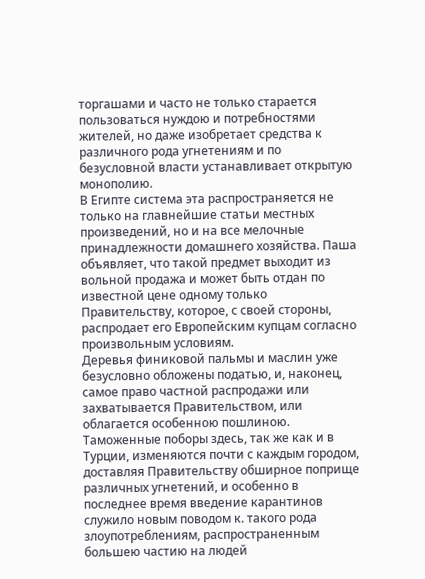торгашами и часто не только старается пользоваться нуждою и потребностями жителей, но даже изобретает средства к различного рода угнетениям и по безусловной власти устанавливает открытую монополию.
В Египте система эта распространяется не только на главнейшие статьи местных произведений, но и на все мелочные принадлежности домашнего хозяйства. Паша объявляет, что такой предмет выходит из вольной продажа и может быть отдан по известной цене одному только Правительству, которое, с своей стороны, распродает его Европейским купцам согласно произвольным условиям.
Деревья финиковой пальмы и маслин уже безусловно обложены податью, и, наконец, самое право частной распродажи или захватывается Правительством, или облагается особенною пошлиною. Таможенные поборы здесь, так же как и в Турции, изменяются почти с каждым городом, доставляя Правительству обширное поприще различных угнетений, и особенно в последнее время введение карантинов служило новым поводом к. такого рода злоупотреблениям, распространенным большею частию на людей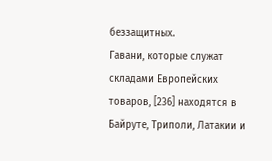беззащитных.
Гавани, которые служат складами Европейских товаров, [236] находятся в Байруте, Триполи, Латакии и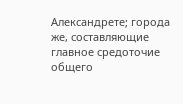Александрете; города же, составляющие главное средоточие общего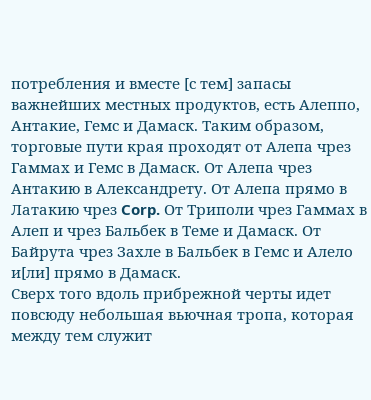потребления и вместе [с тем] запасы важнейших местных продуктов, есть Алеппо, Антакие, Гемс и Дамаск. Таким образом, торговые пути края проходят от Алепа чрез Гаммах и Гемс в Дамаск. От Алепа чрез Антакию в Александрету. От Алепа прямо в Латакию чрез Corp. От Триполи чрез Гаммах в Алеп и чрез Бальбек в Теме и Дамаск. От Байрута чрез Захле в Бальбек в Гемс и Алело и[ли] прямо в Дамаск.
Сверх того вдоль прибрежной черты идет повсюду небольшая вьючная тропа, которая между тем служит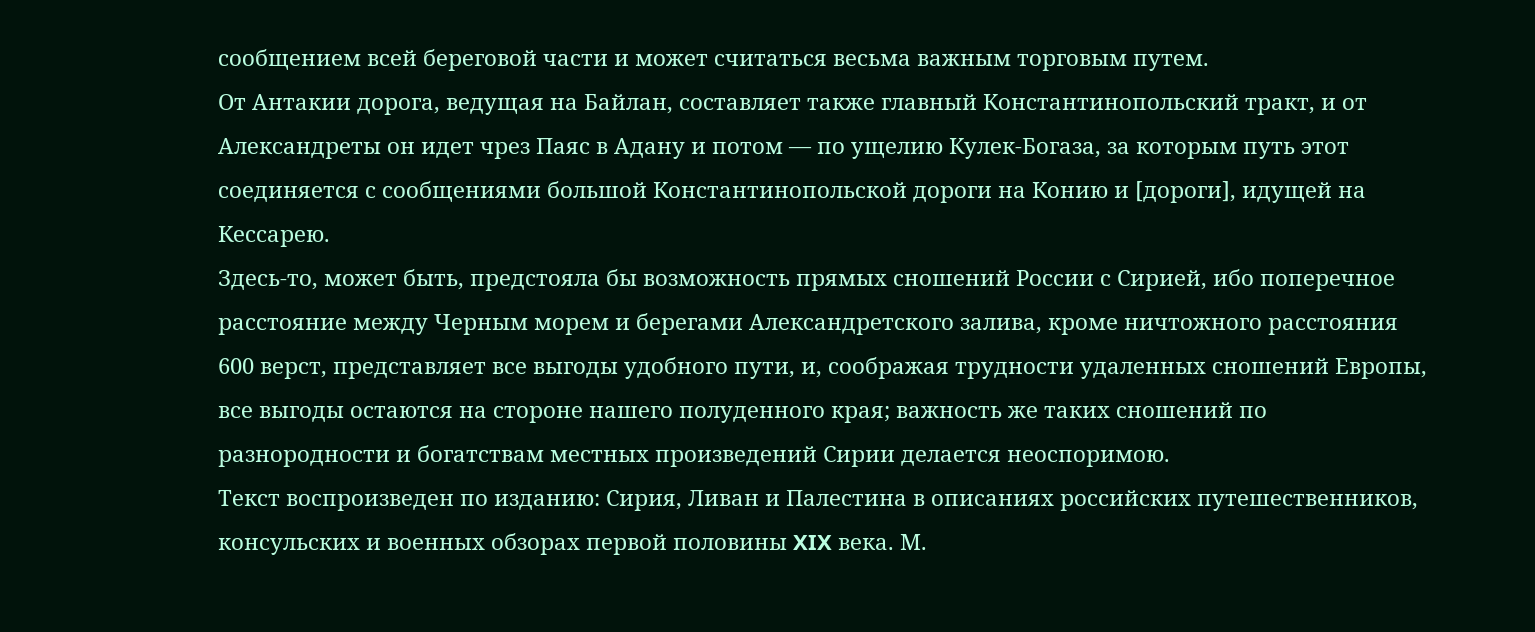сообщением всей береговой части и может считаться весьма важным торговым путем.
От Антакии дорога, ведущая на Байлан, составляет также главный Константинопольский тракт, и от Александреты он идет чрез Паяс в Адану и потом — по ущелию Кулек-Богаза, за которым путь этот соединяется с сообщениями большой Константинопольской дороги на Конию и [дороги], идущей на Кессарею.
Здесь-то, может быть, предстояла бы возможность прямых сношений России с Сирией, ибо поперечное расстояние между Черным морем и берегами Александретского залива, кроме ничтожного расстояния 600 верст, представляет все выгоды удобного пути, и, соображая трудности удаленных сношений Европы, все выгоды остаются на стороне нашего полуденного края; важность же таких сношений по разнородности и богатствам местных произведений Сирии делается неоспоримою.
Текст воспроизведен по изданию: Сирия, Ливан и Палестина в описаниях российских путешественников, консульских и военных обзорах первой половины XIX века. М.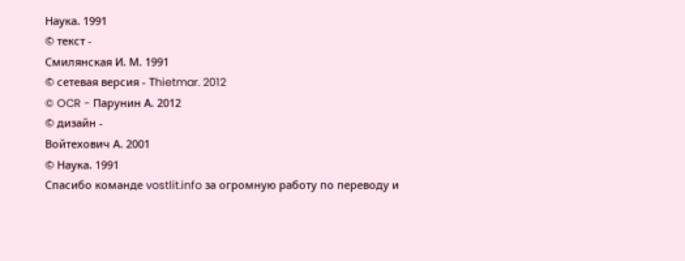Наука. 1991
© текст -
Смилянская И. М. 1991
© сетевая версия - Тhietmar. 2012
© OCR - Парунин А. 2012
© дизайн -
Войтехович А. 2001
© Наука. 1991
Спасибо команде vostlit.info за огромную работу по переводу и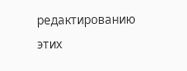редактированию этих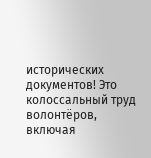исторических документов! Это колоссальный труд волонтёров, включая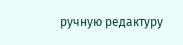ручную редактуру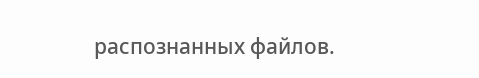распознанных файлов.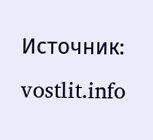Источник: vostlit.info